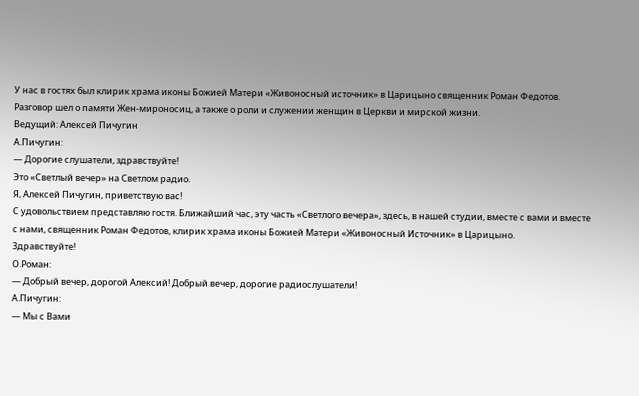У нас в гостях был клирик храма иконы Божией Матери «Живоносный источник» в Царицыно священник Роман Федотов.
Разговор шел о памяти Жен-мироносиц, а также о роли и служении женщин в Церкви и мирской жизни.
Ведущий: Алексей Пичугин
А.Пичугин:
— Дорогие слушатели, здравствуйте!
Это «Светлый вечер» на Светлом радио.
Я, Алексей Пичугин, приветствую вас!
С удовольствием представляю гостя. Ближайший час, эту часть «Светлого вечера», здесь, в нашей студии, вместе с вами и вместе с нами, священник Роман Федотов, клирик храма иконы Божией Матери «Живоносный Источник» в Царицыно.
Здравствуйте!
О.Роман:
— Добрый вечер, дорогой Алексий! Добрый вечер, дорогие радиослушатели!
А.Пичугин:
— Мы с Вами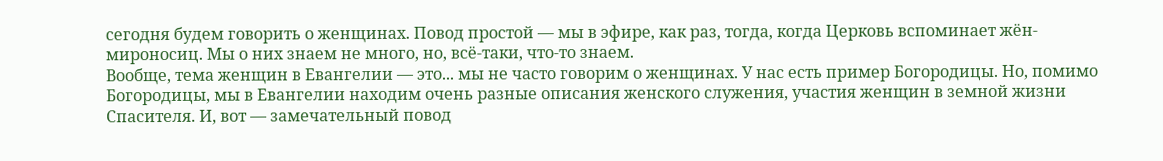сегодня будем говорить о женщинах. Повод простой — мы в эфире, как раз, тогда, когда Церковь вспоминает жён-мироносиц. Мы о них знаем не много, но, всё-таки, что-то знаем.
Вообще, тема женщин в Евангелии — это... мы не часто говорим о женщинах. У нас есть пример Богородицы. Но, помимо Богородицы, мы в Евангелии находим очень разные описания женского служения, участия женщин в земной жизни Спасителя. И, вот — замечательный повод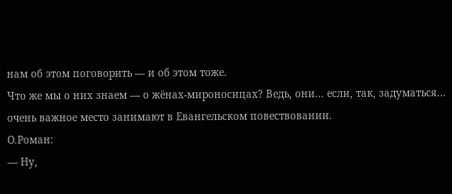нам об этом поговорить — и об этом тоже.
Что же мы о них знаем — о жёнах-мироносицах? Ведь, они... если, так, задуматься... очень важное место занимают в Евангельском повествовании.
О.Роман:
— Ну,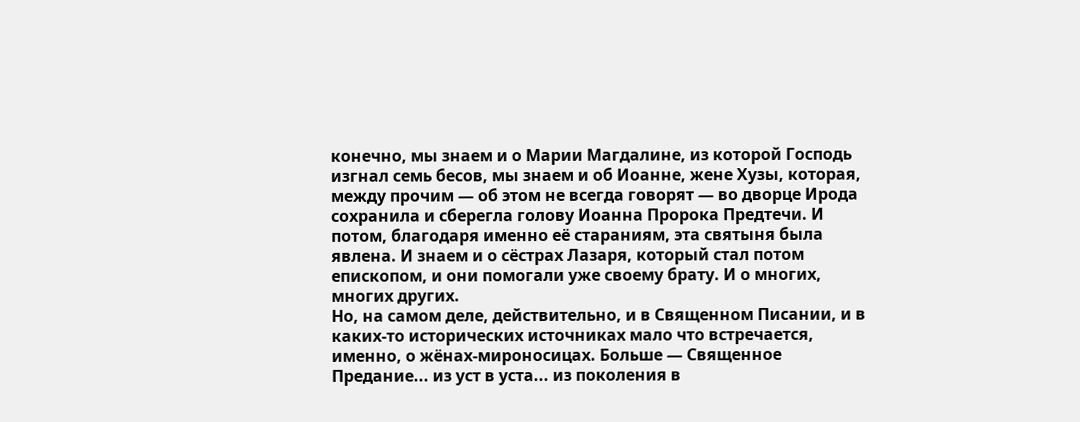конечно, мы знаем и о Марии Магдалине, из которой Господь изгнал семь бесов, мы знаем и об Иоанне, жене Хузы, которая, между прочим — об этом не всегда говорят — во дворце Ирода сохранила и сберегла голову Иоанна Пророка Предтечи. И потом, благодаря именно её стараниям, эта святыня была явлена. И знаем и о сёстрах Лазаря, который стал потом епископом, и они помогали уже своему брату. И о многих, многих других.
Но, на самом деле, действительно, и в Священном Писании, и в каких-то исторических источниках мало что встречается, именно, о жёнах-мироносицах. Больше — Священное Предание... из уст в уста... из поколения в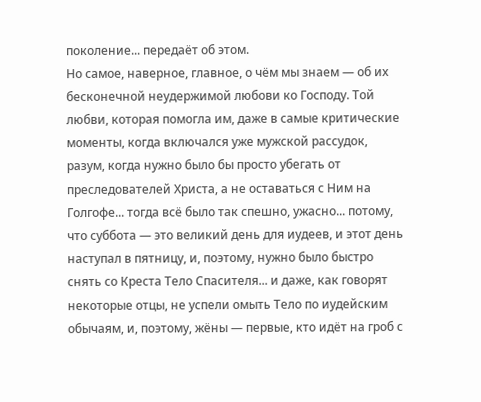поколение... передаёт об этом.
Но самое, наверное, главное, о чём мы знаем — об их бесконечной неудержимой любови ко Господу. Той любви, которая помогла им, даже в самые критические моменты, когда включался уже мужской рассудок, разум, когда нужно было бы просто убегать от преследователей Христа, а не оставаться с Ним на Голгофе... тогда всё было так спешно, ужасно... потому, что суббота — это великий день для иудеев, и этот день наступал в пятницу, и, поэтому, нужно было быстро снять со Креста Тело Спасителя... и даже, как говорят некоторые отцы, не успели омыть Тело по иудейским обычаям, и, поэтому, жёны — первые, кто идёт на гроб с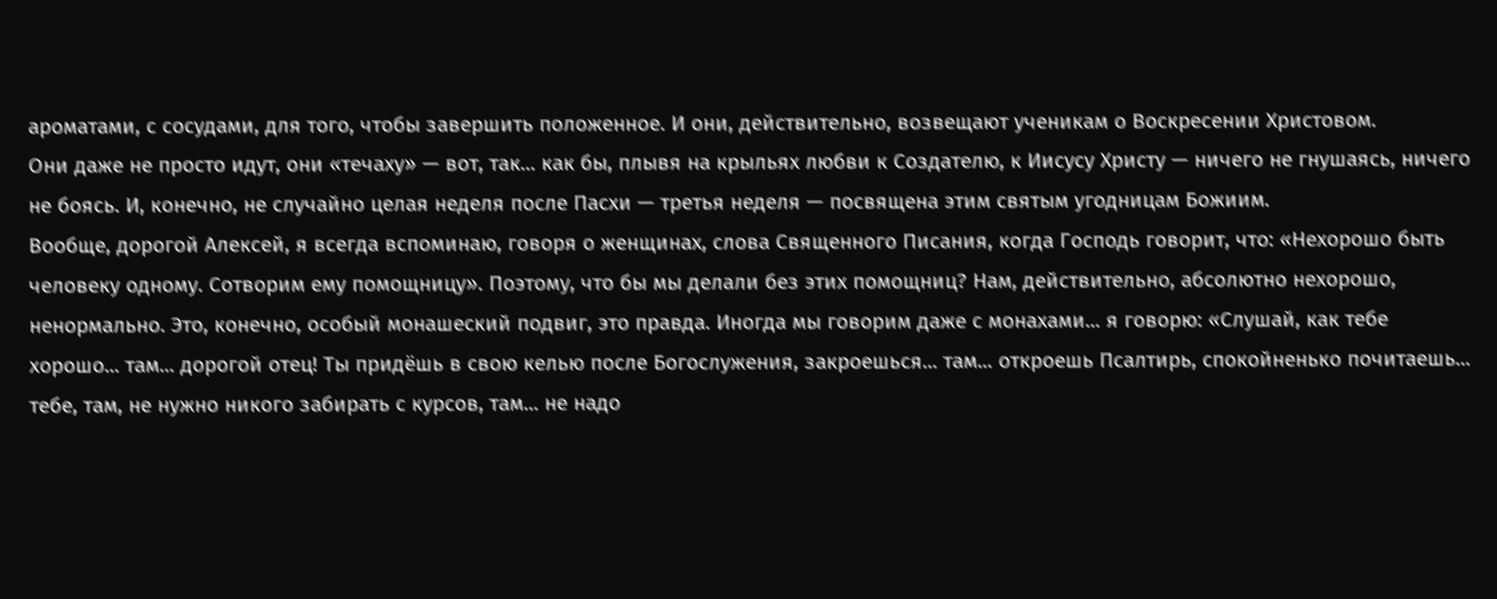ароматами, с сосудами, для того, чтобы завершить положенное. И они, действительно, возвещают ученикам о Воскресении Христовом.
Они даже не просто идут, они «течаху» — вот, так... как бы, плывя на крыльях любви к Создателю, к Иисусу Христу — ничего не гнушаясь, ничего не боясь. И, конечно, не случайно целая неделя после Пасхи — третья неделя — посвящена этим святым угодницам Божиим.
Вообще, дорогой Алексей, я всегда вспоминаю, говоря о женщинах, слова Священного Писания, когда Господь говорит, что: «Нехорошо быть человеку одному. Сотворим ему помощницу». Поэтому, что бы мы делали без этих помощниц? Нам, действительно, абсолютно нехорошо, ненормально. Это, конечно, особый монашеский подвиг, это правда. Иногда мы говорим даже с монахами... я говорю: «Слушай, как тебе хорошо... там... дорогой отец! Ты придёшь в свою келью после Богослужения, закроешься... там... откроешь Псалтирь, спокойненько почитаешь... тебе, там, не нужно никого забирать с курсов, там... не надо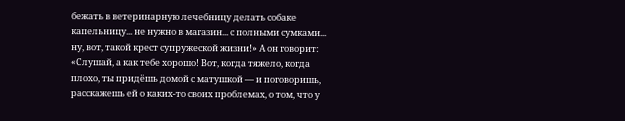бежать в ветеринарную лечебницу делать собаке капельницу... не нужно в магазин... с полными сумками... ну, вот, такой крест супружеской жизни!» А он говорит: «Слушай, а как тебе хорошо! Вот, когда тяжело, когда плохо, ты придёшь домой с матушкой — и поговоришь, расскажешь ей о каких-то своих проблемах, о том, что у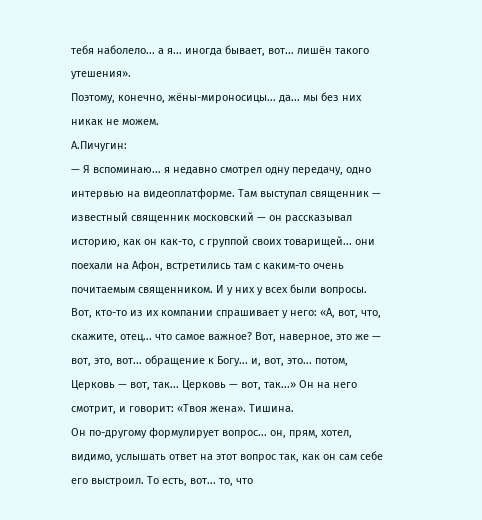тебя наболело... а я... иногда бывает, вот... лишён такого утешения».
Поэтому, конечно, жёны-мироносицы... да... мы без них никак не можем.
А.Пичугин:
— Я вспоминаю... я недавно смотрел одну передачу, одно интервью на видеоплатформе. Там выступал священник — известный священник московский — он рассказывал историю, как он как-то, с группой своих товарищей... они поехали на Афон, встретились там с каким-то очень почитаемым священником. И у них у всех были вопросы.
Вот, кто-то из их компании спрашивает у него: «А, вот, что, скажите, отец... что самое важное? Вот, наверное, это же — вот, это, вот... обращение к Богу... и, вот, это... потом, Церковь — вот, так... Церковь — вот, так...» Он на него смотрит, и говорит: «Твоя жена». Тишина.
Он по-другому формулирует вопрос... он, прям, хотел, видимо, услышать ответ на этот вопрос так, как он сам себе его выстроил. То есть, вот... то, что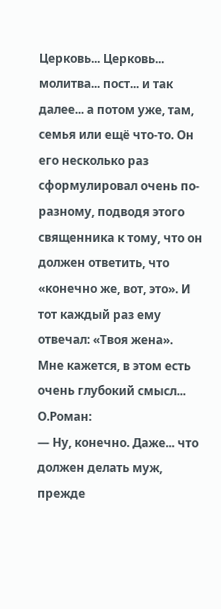Церковь... Церковь... молитва... пост... и так далее... а потом уже, там, семья или ещё что-то. Он его несколько раз сформулировал очень по-разному, подводя этого священника к тому, что он должен ответить, что «конечно же, вот, это». И тот каждый раз ему отвечал: «Твоя жена».
Мне кажется, в этом есть очень глубокий смысл...
О.Роман:
— Ну, конечно. Даже... что должен делать муж, прежде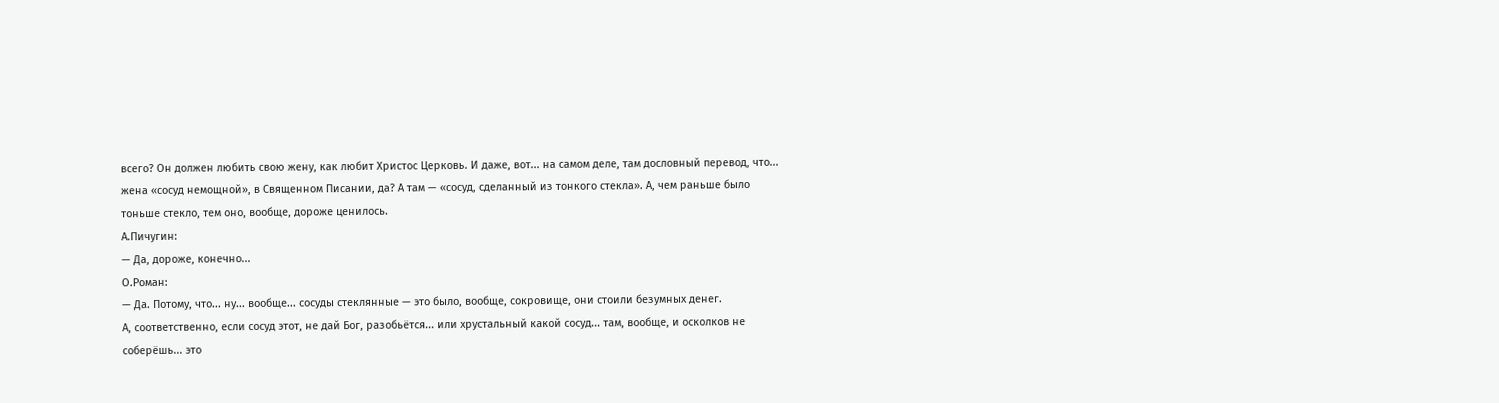всего? Он должен любить свою жену, как любит Христос Церковь. И даже, вот... на самом деле, там дословный перевод, что... жена «сосуд немощной», в Священном Писании, да? А там — «сосуд, сделанный из тонкого стекла». А, чем раньше было тоньше стекло, тем оно, вообще, дороже ценилось.
А.Пичугин:
— Да, дороже, конечно...
О.Роман:
— Да. Потому, что... ну... вообще... сосуды стеклянные — это было, вообще, сокровище, они стоили безумных денег.
А, соответственно, если сосуд этот, не дай Бог, разобьётся... или хрустальный какой сосуд... там, вообще, и осколков не соберёшь... это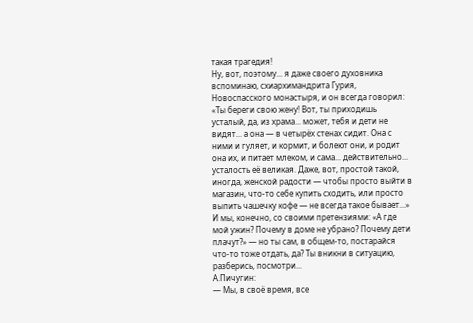такая трагедия!
Ну, вот, поэтому... я даже своего духовника вспоминаю, схиархимандрита Гурия, Новоспасского монастыря, и он всегда говорил: «Ты береги свою жену! Вот, ты приходишь усталый, да, из храма... может, тебя и дети не видят... а она — в четырёх стенах сидит. Она с ними и гуляет, и кормит, и болеют они, и родит она их, и питает млеком, и сама... действительно... усталость её великая. Даже, вот, простой такой, иногда, женской радости — чтобы просто выйти в магазин, что-то себе купить сходить, или просто выпить чашечку кофе — не всегда такое бывает...»
И мы, конечно, со своими претензиями: «А где мой ужин? Почему в доме не убрано? Почему дети плачут?» — но ты сам, в общем-то, постарайся что-то тоже отдать, да? Ты вникни в ситуацию, разберись, посмотри...
А.Пичугин:
— Мы, в своё время, все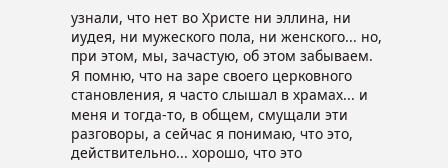узнали, что нет во Христе ни эллина, ни иудея, ни мужеского пола, ни женского... но, при этом, мы, зачастую, об этом забываем.
Я помню, что на заре своего церковного становления, я часто слышал в храмах... и меня и тогда-то, в общем, смущали эти разговоры, а сейчас я понимаю, что это, действительно... хорошо, что это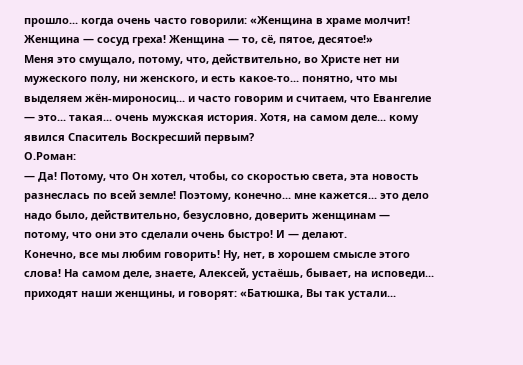прошло... когда очень часто говорили: «Женщина в храме молчит! Женщина — сосуд греха! Женщина — то, сё, пятое, десятое!»
Меня это смущало, потому, что, действительно, во Христе нет ни мужеского полу, ни женского, и есть какое-то... понятно, что мы выделяем жён-мироносиц... и часто говорим и считаем, что Евангелие — это... такая... очень мужская история. Хотя, на самом деле... кому явился Спаситель Воскресший первым?
О.Роман:
— Да! Потому, что Он хотел, чтобы, со скоростью света, эта новость разнеслась по всей земле! Поэтому, конечно... мне кажется... это дело надо было, действительно, безусловно, доверить женщинам — потому, что они это сделали очень быстро! И — делают.
Конечно, все мы любим говорить! Ну, нет, в хорошем смысле этого слова! На самом деле, знаете, Алексей, устаёшь, бывает, на исповеди... приходят наши женщины, и говорят: «Батюшка, Вы так устали...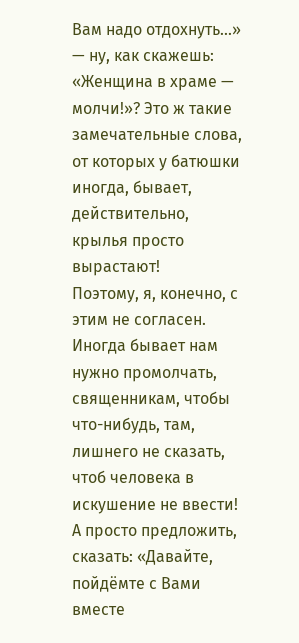Вам надо отдохнуть...» — ну, как скажешь: «Женщина в храме — молчи!»? Это ж такие замечательные слова, от которых у батюшки иногда, бывает, действительно, крылья просто вырастают!
Поэтому, я, конечно, с этим не согласен. Иногда бывает нам нужно промолчать, священникам, чтобы что-нибудь, там, лишнего не сказать, чтоб человека в искушение не ввести! А просто предложить, сказать: «Давайте, пойдёмте с Вами вместе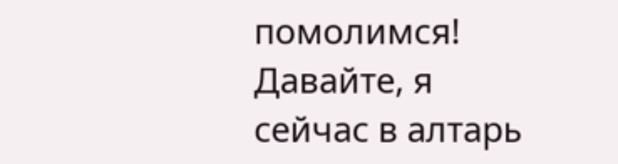помолимся! Давайте, я сейчас в алтарь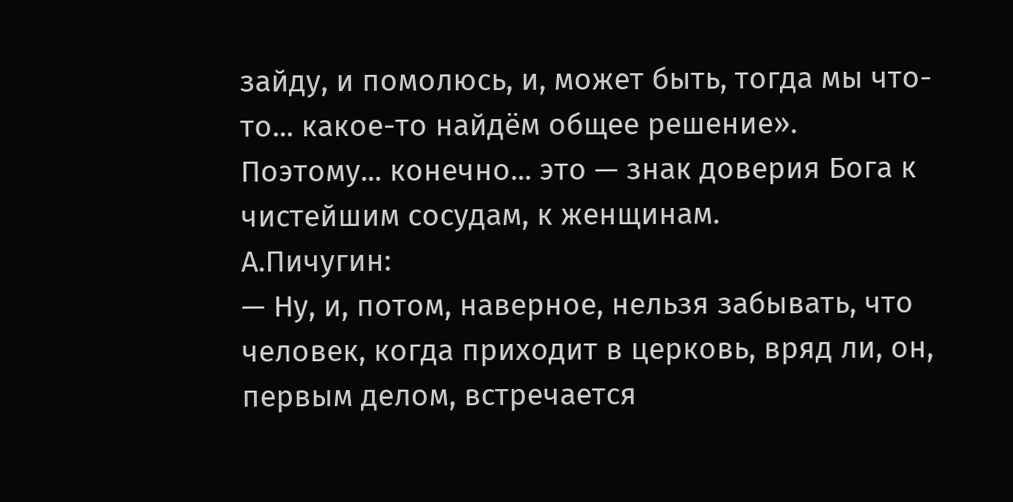зайду, и помолюсь, и, может быть, тогда мы что-то... какое-то найдём общее решение».
Поэтому... конечно... это — знак доверия Бога к чистейшим сосудам, к женщинам.
А.Пичугин:
— Ну, и, потом, наверное, нельзя забывать, что человек, когда приходит в церковь, вряд ли, он, первым делом, встречается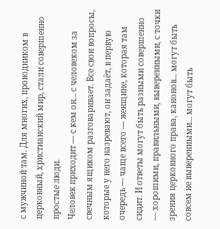с мужчиной там. Для многих, проводником в церковный, христианский мир, стали совершенно простые люди.
Человек приходит — с кем он... с человеком за свечным ящиком разговаривает. Все свои вопросы, которые у него назревают, он задаёт, в первую очередь — чаще всего — женщине, которая там сидит. И ответы могут быть разными совершенно — хорошими, правильными, выверенными, с точки зрения церковного права, канонов... могут быть совсем не выверенными... могут быть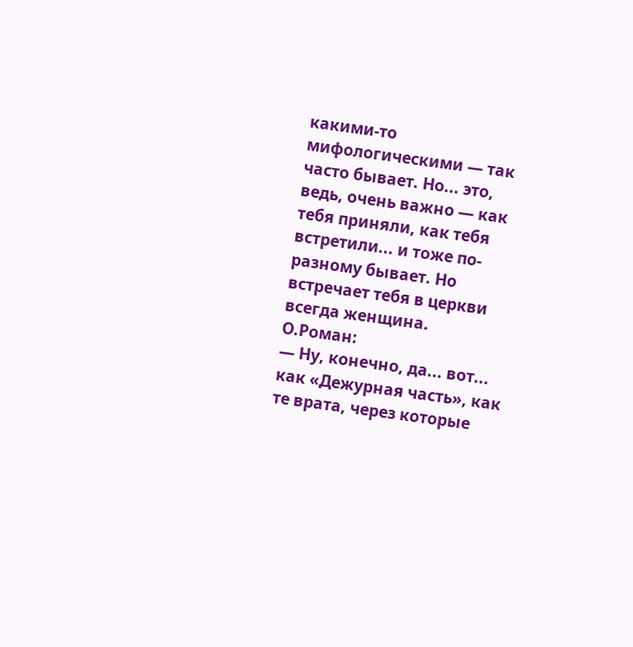какими-то мифологическими — так часто бывает. Но... это, ведь, очень важно — как тебя приняли, как тебя встретили... и тоже по-разному бывает. Но встречает тебя в церкви всегда женщина.
О.Роман:
— Ну, конечно, да... вот... как «Дежурная часть», как те врата, через которые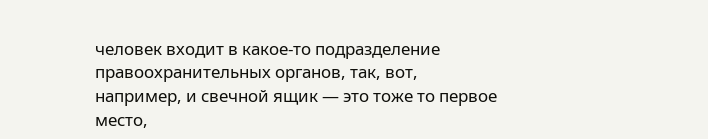человек входит в какое-то подразделение правоохранительных органов, так, вот, например, и свечной ящик — это тоже то первое место,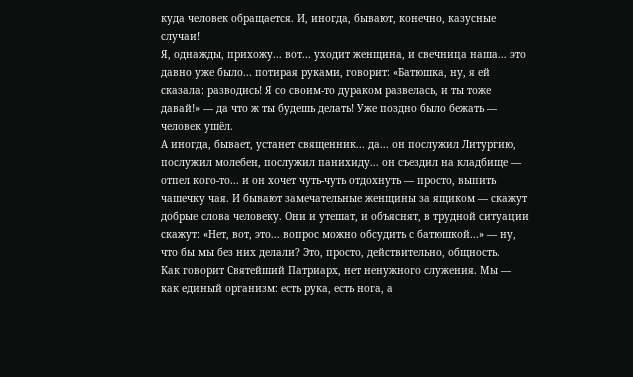куда человек обращается. И, иногда, бывают, конечно, казусные случаи!
Я, однажды, прихожу... вот... уходит женщина, и свечница наша... это давно уже было... потирая руками, говорит: «Батюшка, ну, я ей сказала: разводись! Я со своим-то дураком развелась, и ты тоже давай!» — да что ж ты будешь делать! Уже поздно было бежать — человек ушёл.
А иногда, бывает, устанет священник... да... он послужил Литургию, послужил молебен, послужил панихиду... он съездил на кладбище — отпел кого-то... и он хочет чуть-чуть отдохнуть — просто, выпить чашечку чая. И бывают замечательные женщины за ящиком — скажут добрые слова человеку. Они и утешат, и объяснят, в трудной ситуации скажут: «Нет, вот, это... вопрос можно обсудить с батюшкой...» — ну, что бы мы без них делали? Это, просто, действительно, общность.
Как говорит Святейший Патриарх, нет ненужного служения. Мы — как единый организм: есть рука, есть нога, а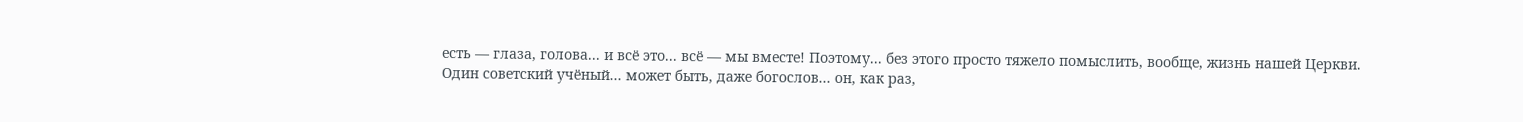есть — глаза, голова... и всё это... всё — мы вместе! Поэтому... без этого просто тяжело помыслить, вообще, жизнь нашей Церкви.
Один советский учёный... может быть, даже богослов... он, как раз,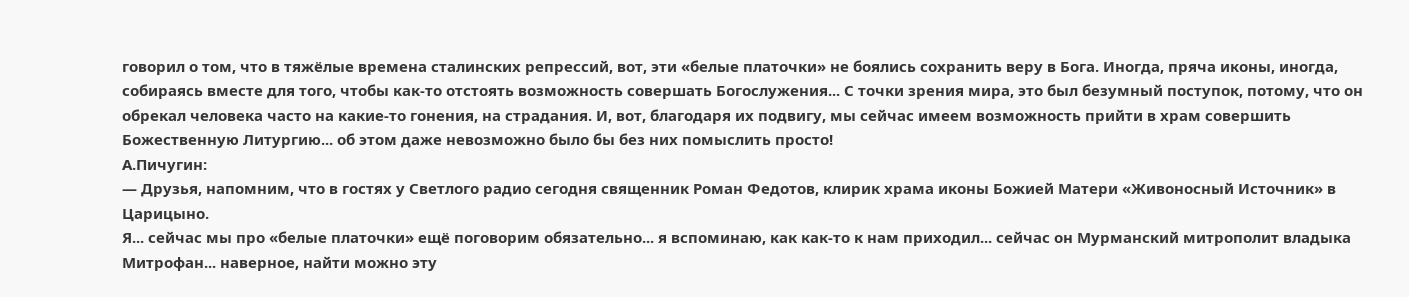говорил о том, что в тяжёлые времена сталинских репрессий, вот, эти «белые платочки» не боялись сохранить веру в Бога. Иногда, пряча иконы, иногда, собираясь вместе для того, чтобы как-то отстоять возможность совершать Богослужения... С точки зрения мира, это был безумный поступок, потому, что он обрекал человека часто на какие-то гонения, на страдания. И, вот, благодаря их подвигу, мы сейчас имеем возможность прийти в храм совершить Божественную Литургию... об этом даже невозможно было бы без них помыслить просто!
А.Пичугин:
— Друзья, напомним, что в гостях у Светлого радио сегодня священник Роман Федотов, клирик храма иконы Божией Матери «Живоносный Источник» в Царицыно.
Я... сейчас мы про «белые платочки» ещё поговорим обязательно... я вспоминаю, как как-то к нам приходил... сейчас он Мурманский митрополит владыка Митрофан... наверное, найти можно эту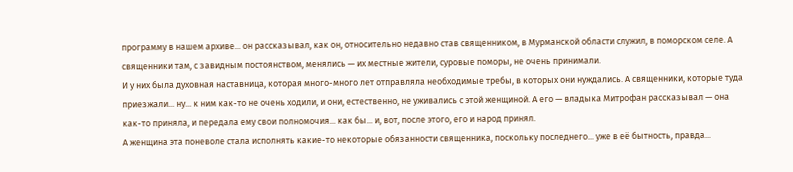программу в нашем архиве... он рассказывал, как он, относительно недавно став священником, в Мурманской области служил, в поморском селе. А священники там, с завидным постоянством, менялись — их местные жители, суровые поморы, не очень принимали.
И у них была духовная наставница, которая много-много лет отправляла необходимые требы, в которых они нуждались. А священники, которые туда приезжали... ну... к ним как-то не очень ходили, и они, естественно, не уживались с этой женщиной. А его — владыка Митрофан рассказывал — она как-то приняла, и передала ему свои полномочия... как бы... и, вот, после этого, его и народ принял.
А женщина эта поневоле стала исполнять какие-то некоторые обязанности священника, поскольку последнего... уже в её бытность, правда...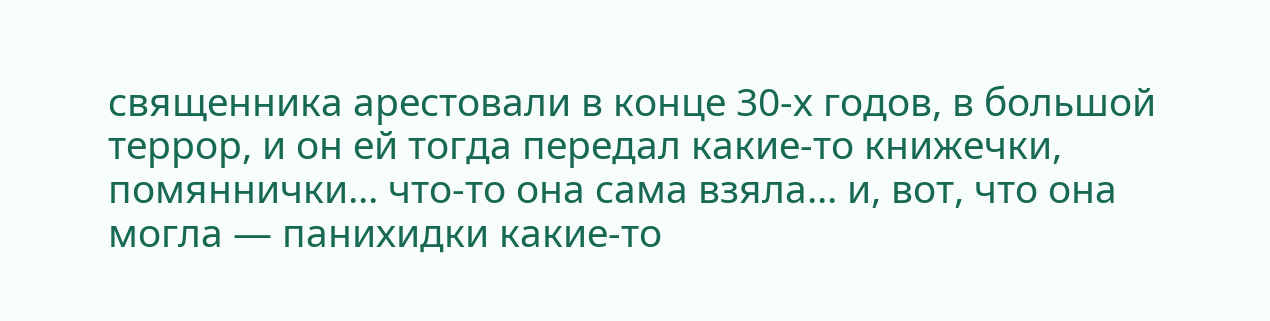священника арестовали в конце 30-х годов, в большой террор, и он ей тогда передал какие-то книжечки, помяннички... что-то она сама взяла... и, вот, что она могла — панихидки какие-то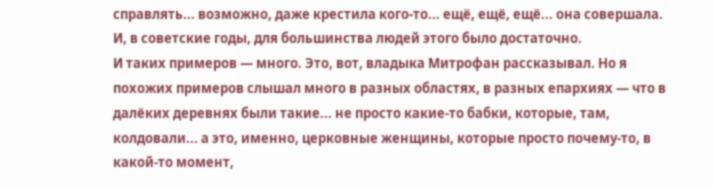справлять... возможно, даже крестила кого-то... ещё, ещё, ещё... она совершала. И, в советские годы, для большинства людей этого было достаточно.
И таких примеров — много. Это, вот, владыка Митрофан рассказывал. Но я похожих примеров слышал много в разных областях, в разных епархиях — что в далёких деревнях были такие... не просто какие-то бабки, которые, там, колдовали... а это, именно, церковные женщины, которые просто почему-то, в какой-то момент,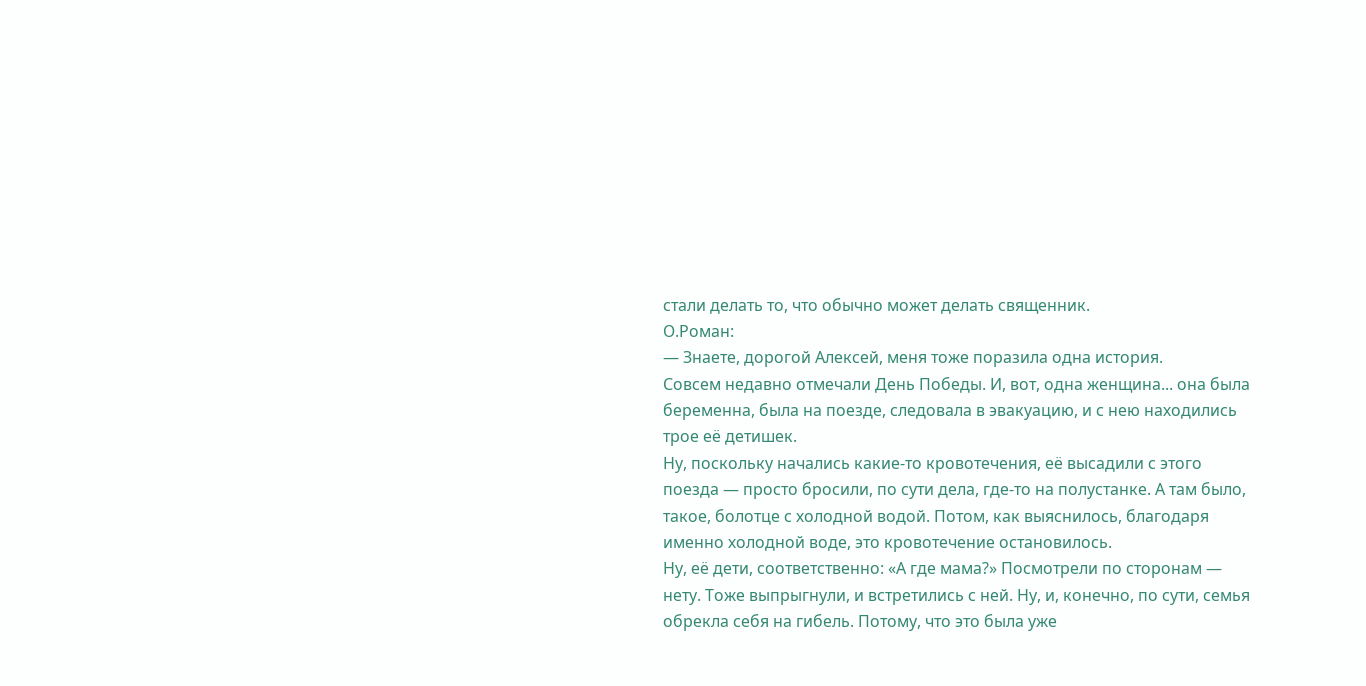стали делать то, что обычно может делать священник.
О.Роман:
— Знаете, дорогой Алексей, меня тоже поразила одна история.
Совсем недавно отмечали День Победы. И, вот, одна женщина... она была беременна, была на поезде, следовала в эвакуацию, и с нею находились трое её детишек.
Ну, поскольку начались какие-то кровотечения, её высадили с этого поезда — просто бросили, по сути дела, где-то на полустанке. А там было, такое, болотце с холодной водой. Потом, как выяснилось, благодаря именно холодной воде, это кровотечение остановилось.
Ну, её дети, соответственно: «А где мама?» Посмотрели по сторонам — нету. Тоже выпрыгнули, и встретились с ней. Ну, и, конечно, по сути, семья обрекла себя на гибель. Потому, что это была уже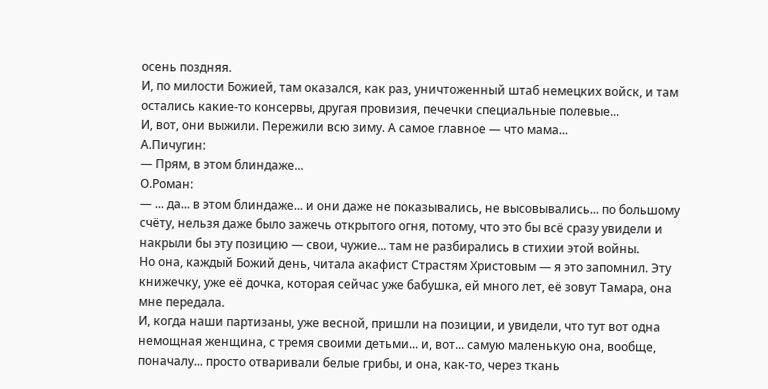осень поздняя.
И, по милости Божией, там оказался, как раз, уничтоженный штаб немецких войск, и там остались какие-то консервы, другая провизия, печечки специальные полевые...
И, вот, они выжили. Пережили всю зиму. А самое главное — что мама...
А.Пичугин:
— Прям, в этом блиндаже...
О.Роман:
— ... да... в этом блиндаже... и они даже не показывались, не высовывались... по большому счёту, нельзя даже было зажечь открытого огня, потому, что это бы всё сразу увидели и накрыли бы эту позицию — свои, чужие... там не разбирались в стихии этой войны.
Но она, каждый Божий день, читала акафист Страстям Христовым — я это запомнил. Эту книжечку, уже её дочка, которая сейчас уже бабушка, ей много лет, её зовут Тамара, она мне передала.
И, когда наши партизаны, уже весной, пришли на позиции, и увидели, что тут вот одна немощная женщина, с тремя своими детьми... и, вот... самую маленькую она, вообще, поначалу... просто отваривали белые грибы, и она, как-то, через ткань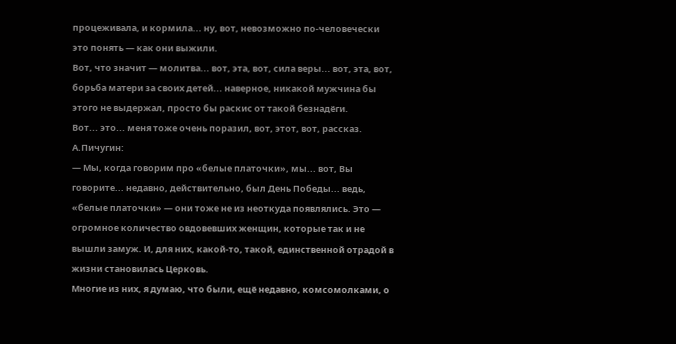процеживала, и кормила... ну, вот, невозможно по-человечески это понять — как они выжили.
Вот, что значит — молитва... вот, эта, вот, сила веры... вот, эта, вот, борьба матери за своих детей... наверное, никакой мужчина бы этого не выдержал, просто бы раскис от такой безнадёги.
Вот... это... меня тоже очень поразил, вот, этот, вот, рассказ.
А.Пичугин:
— Мы, когда говорим про «белые платочки», мы... вот, Вы говорите... недавно, действительно, был День Победы... ведь, «белые платочки» — они тоже не из неоткуда появлялись. Это — огромное количество овдовевших женщин, которые так и не вышли замуж. И, для них, какой-то, такой, единственной отрадой в жизни становилась Церковь.
Многие из них, я думаю, что были, ещё недавно, комсомолками, о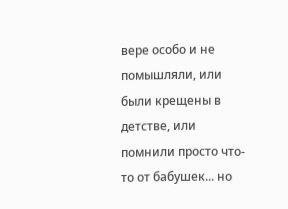вере особо и не помышляли, или были крещены в детстве, или помнили просто что-то от бабушек... но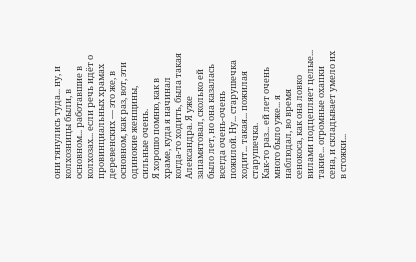они тянулись туда... ну, и колхозницы были, в основном... работавшие в колхозах... если речь идёт о провинциальных храмах деревенских — это же, в основном, как раз, вот, эти одинокие женщины, сильные очень.
Я хорошо помню, как в храме, куда я начинал когда-то ходить, была такая Александра. Я уже запамятовал, сколько ей было лет, но она казалась всегда очень-очень пожилой. Ну... старушечка ходит... такая... пожилая старушечка.
Как-то раз... ей лет очень много было уже... я наблюдал, во время сенокоса, как она ловко вилами подцепляет целые... такие... огромные охапки сена, и складывает умело их в стожки...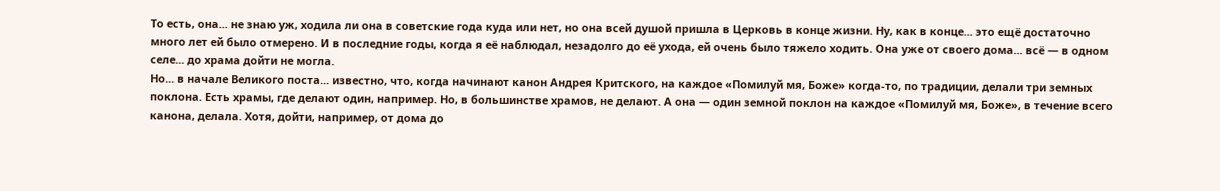То есть, она... не знаю уж, ходила ли она в советские года куда или нет, но она всей душой пришла в Церковь в конце жизни. Ну, как в конце... это ещё достаточно много лет ей было отмерено. И в последние годы, когда я её наблюдал, незадолго до её ухода, ей очень было тяжело ходить. Она уже от своего дома... всё — в одном селе... до храма дойти не могла.
Но... в начале Великого поста... известно, что, когда начинают канон Андрея Критского, на каждое «Помилуй мя, Боже» когда-то, по традиции, делали три земных поклона. Есть храмы, где делают один, например. Но, в большинстве храмов, не делают. А она — один земной поклон на каждое «Помилуй мя, Боже», в течение всего канона, делала. Хотя, дойти, например, от дома до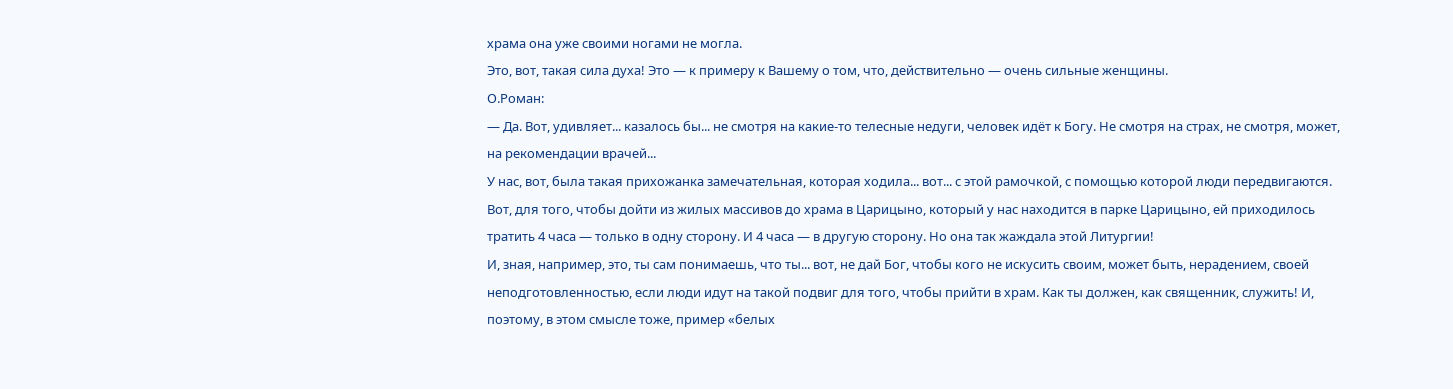храма она уже своими ногами не могла.
Это, вот, такая сила духа! Это — к примеру к Вашему о том, что, действительно — очень сильные женщины.
О.Роман:
— Да. Вот, удивляет... казалось бы... не смотря на какие-то телесные недуги, человек идёт к Богу. Не смотря на страх, не смотря, может, на рекомендации врачей...
У нас, вот, была такая прихожанка замечательная, которая ходила... вот... с этой рамочкой, с помощью которой люди передвигаются. Вот, для того, чтобы дойти из жилых массивов до храма в Царицыно, который у нас находится в парке Царицыно, ей приходилось тратить 4 часа — только в одну сторону. И 4 часа — в другую сторону. Но она так жаждала этой Литургии!
И, зная, например, это, ты сам понимаешь, что ты... вот, не дай Бог, чтобы кого не искусить своим, может быть, нерадением, своей неподготовленностью, если люди идут на такой подвиг для того, чтобы прийти в храм. Как ты должен, как священник, служить! И, поэтому, в этом смысле тоже, пример «белых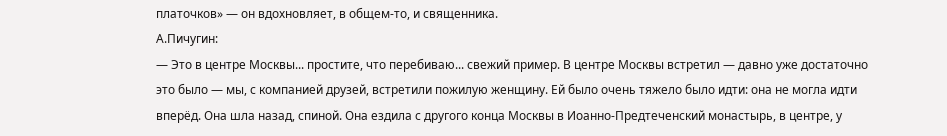платочков» — он вдохновляет, в общем-то, и священника.
А.Пичугин:
— Это в центре Москвы... простите, что перебиваю... свежий пример. В центре Москвы встретил — давно уже достаточно это было — мы, с компанией друзей, встретили пожилую женщину. Ей было очень тяжело было идти: она не могла идти вперёд. Она шла назад, спиной. Она ездила с другого конца Москвы в Иоанно-Предтеченский монастырь, в центре, у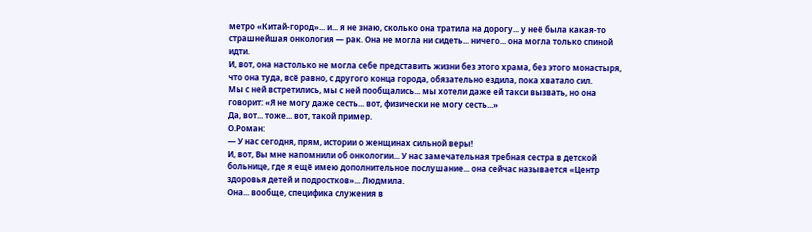метро «Китай-город»... и... я не знаю, сколько она тратила на дорогу... у неё была какая-то страшнейшая онкология — рак. Она не могла ни сидеть... ничего... она могла только спиной идти.
И, вот, она настолько не могла себе представить жизни без этого храма, без этого монастыря, что она туда, всё равно, с другого конца города, обязательно ездила, пока хватало сил.
Мы с ней встретились, мы с ней пообщались... мы хотели даже ей такси вызвать, но она говорит: «Я не могу даже сесть... вот, физически не могу сесть...»
Да, вот... тоже... вот, такой пример.
О.Роман:
— У нас сегодня, прям, истории о женщинах сильной веры!
И, вот, Вы мне напомнили об онкологии... У нас замечательная требная сестра в детской больнице, где я ещё имею дополнительное послушание... она сейчас называется «Центр здоровья детей и подростков»... Людмила.
Она... вообще, специфика служения в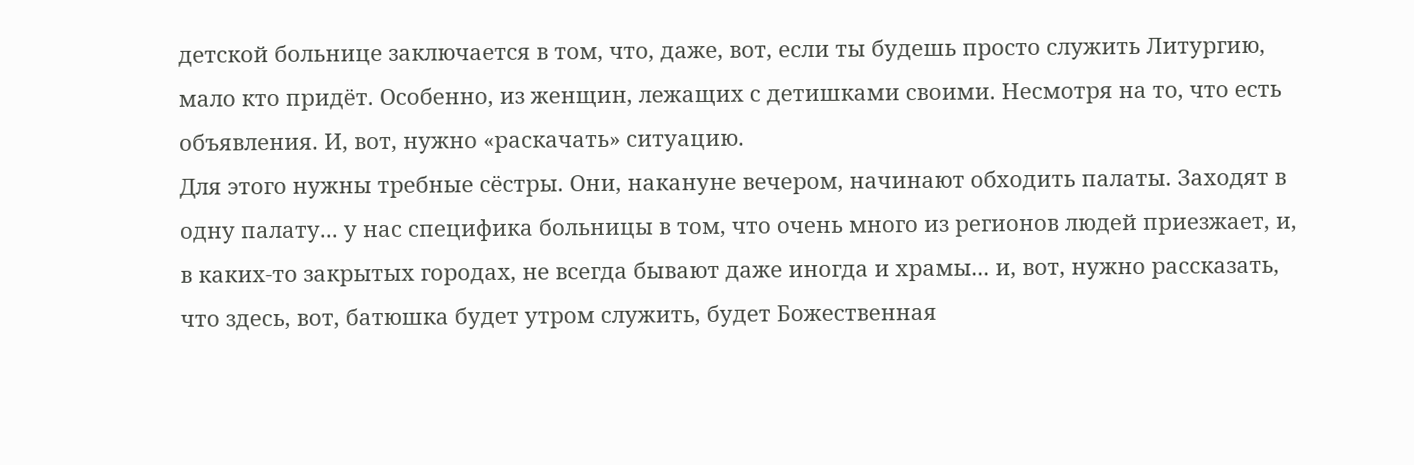детской больнице заключается в том, что, даже, вот, если ты будешь просто служить Литургию, мало кто придёт. Особенно, из женщин, лежащих с детишками своими. Несмотря на то, что есть объявления. И, вот, нужно «раскачать» ситуацию.
Для этого нужны требные сёстры. Они, накануне вечером, начинают обходить палаты. Заходят в одну палату... у нас специфика больницы в том, что очень много из регионов людей приезжает, и, в каких-то закрытых городах, не всегда бывают даже иногда и храмы... и, вот, нужно рассказать, что здесь, вот, батюшка будет утром служить, будет Божественная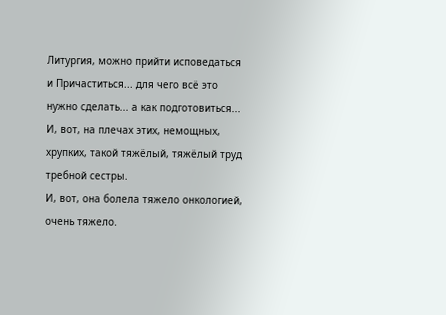Литургия, можно прийти исповедаться и Причаститься... для чего всё это нужно сделать... а как подготовиться... И, вот, на плечах этих, немощных, хрупких, такой тяжёлый, тяжёлый труд требной сестры.
И, вот, она болела тяжело онкологией, очень тяжело.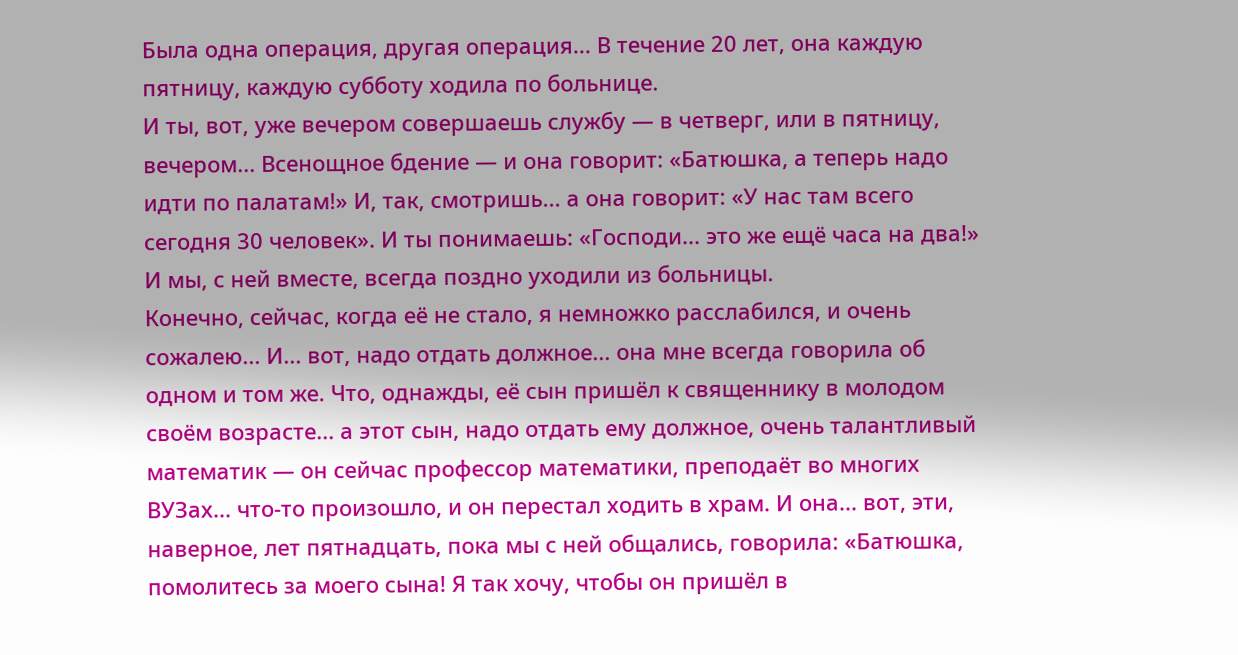Была одна операция, другая операция... В течение 20 лет, она каждую пятницу, каждую субботу ходила по больнице.
И ты, вот, уже вечером совершаешь службу — в четверг, или в пятницу, вечером... Всенощное бдение — и она говорит: «Батюшка, а теперь надо идти по палатам!» И, так, смотришь... а она говорит: «У нас там всего сегодня 30 человек». И ты понимаешь: «Господи... это же ещё часа на два!» И мы, с ней вместе, всегда поздно уходили из больницы.
Конечно, сейчас, когда её не стало, я немножко расслабился, и очень сожалею... И... вот, надо отдать должное... она мне всегда говорила об одном и том же. Что, однажды, её сын пришёл к священнику в молодом своём возрасте... а этот сын, надо отдать ему должное, очень талантливый математик — он сейчас профессор математики, преподаёт во многих ВУЗах... что-то произошло, и он перестал ходить в храм. И она... вот, эти, наверное, лет пятнадцать, пока мы с ней общались, говорила: «Батюшка, помолитесь за моего сына! Я так хочу, чтобы он пришёл в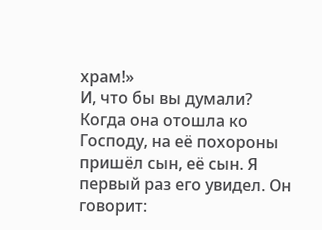храм!»
И, что бы вы думали? Когда она отошла ко Господу, на её похороны пришёл сын, её сын. Я первый раз его увидел. Он говорит: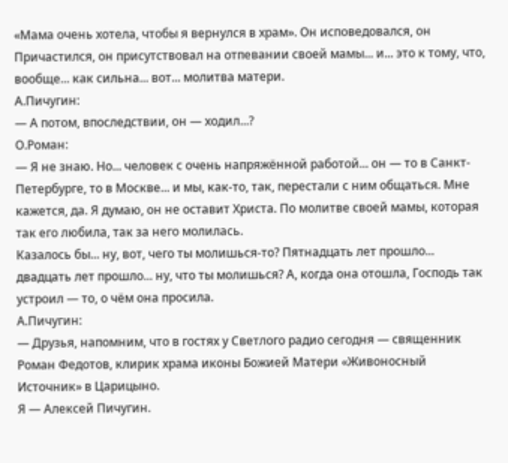«Мама очень хотела, чтобы я вернулся в храм». Он исповедовался, он Причастился, он присутствовал на отпевании своей мамы... и... это к тому, что, вообще... как сильна... вот... молитва матери.
А.Пичугин:
— А потом, впоследствии, он — ходил...?
О.Роман:
— Я не знаю. Но... человек с очень напряжённой работой... он — то в Санкт-Петербурге, то в Москве... и мы, как-то, так, перестали с ним общаться. Мне кажется, да. Я думаю, он не оставит Христа. По молитве своей мамы, которая так его любила, так за него молилась.
Казалось бы... ну, вот, чего ты молишься-то? Пятнадцать лет прошло... двадцать лет прошло... ну, что ты молишься? А, когда она отошла, Господь так устроил — то, о чём она просила.
А.Пичугин:
— Друзья, напомним, что в гостях у Светлого радио сегодня — священник Роман Федотов, клирик храма иконы Божией Матери «Живоносный Источник» в Царицыно.
Я — Алексей Пичугин.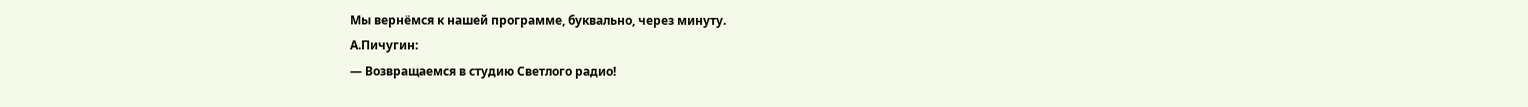Мы вернёмся к нашей программе, буквально, через минуту.
А.Пичугин:
— Возвращаемся в студию Светлого радио!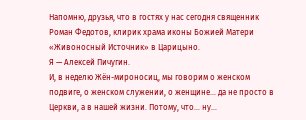Напомню, друзья, что в гостях у нас сегодня священник Роман Федотов, клирик храма иконы Божией Матери «Живоносный Источник» в Царицыно.
Я — Алексей Пичугин.
И, в неделю Жён-мироносиц, мы говорим о женском подвиге, о женском служении, о женщине... да не просто в Церкви, а в нашей жизни. Потому, что... ну...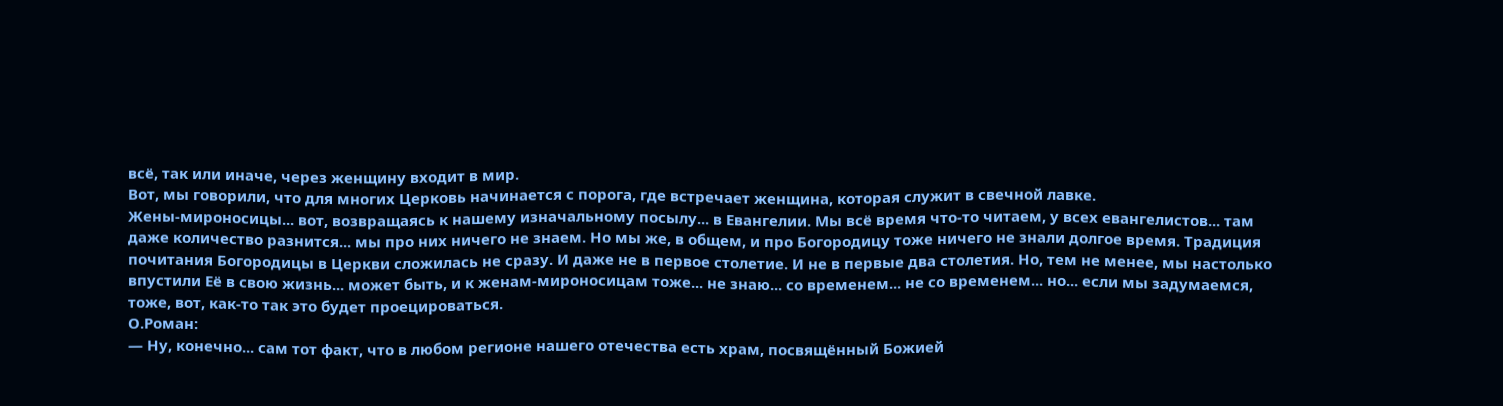всё, так или иначе, через женщину входит в мир.
Вот, мы говорили, что для многих Церковь начинается с порога, где встречает женщина, которая служит в свечной лавке.
Жены-мироносицы... вот, возвращаясь к нашему изначальному посылу... в Евангелии. Мы всё время что-то читаем, у всех евангелистов... там даже количество разнится... мы про них ничего не знаем. Но мы же, в общем, и про Богородицу тоже ничего не знали долгое время. Традиция почитания Богородицы в Церкви сложилась не сразу. И даже не в первое столетие. И не в первые два столетия. Но, тем не менее, мы настолько впустили Её в свою жизнь... может быть, и к женам-мироносицам тоже... не знаю... со временем... не со временем... но... если мы задумаемся, тоже, вот, как-то так это будет проецироваться.
О.Роман:
— Ну, конечно... сам тот факт, что в любом регионе нашего отечества есть храм, посвящённый Божией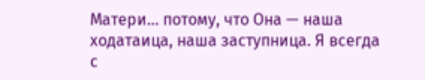Матери... потому, что Она — наша ходатаица, наша заступница. Я всегда с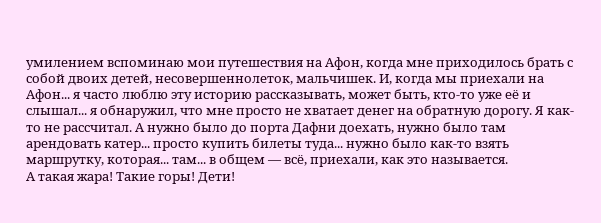умилением вспоминаю мои путешествия на Афон, когда мне приходилось брать с собой двоих детей, несовершеннолеток, мальчишек. И, когда мы приехали на Афон... я часто люблю эту историю рассказывать, может быть, кто-то уже её и слышал... я обнаружил, что мне просто не хватает денег на обратную дорогу. Я как-то не рассчитал. А нужно было до порта Дафни доехать, нужно было там арендовать катер... просто купить билеты туда... нужно было как-то взять маршрутку, которая... там... в общем — всё, приехали, как это называется.
А такая жара! Такие горы! Дети!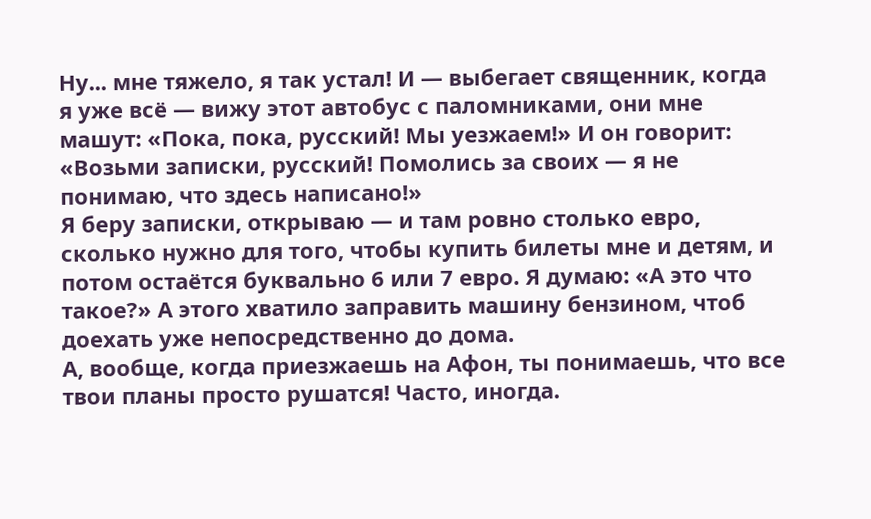Ну... мне тяжело, я так устал! И — выбегает священник, когда я уже всё — вижу этот автобус с паломниками, они мне машут: «Пока, пока, русский! Мы уезжаем!» И он говорит: «Возьми записки, русский! Помолись за своих — я не понимаю, что здесь написано!»
Я беру записки, открываю — и там ровно столько евро, сколько нужно для того, чтобы купить билеты мне и детям, и потом остаётся буквально 6 или 7 евро. Я думаю: «А это что такое?» А этого хватило заправить машину бензином, чтоб доехать уже непосредственно до дома.
А, вообще, когда приезжаешь на Афон, ты понимаешь, что все твои планы просто рушатся! Часто, иногда.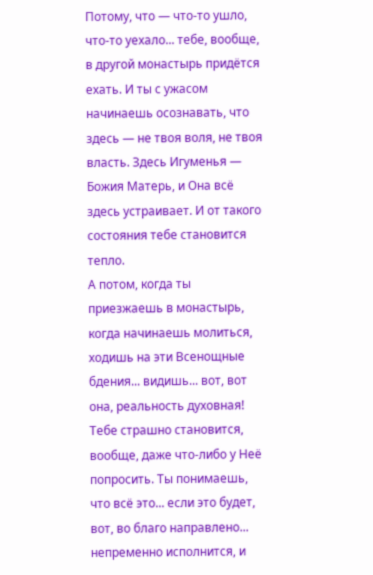Потому, что — что-то ушло, что-то уехало... тебе, вообще, в другой монастырь придётся ехать. И ты с ужасом начинаешь осознавать, что здесь — не твоя воля, не твоя власть. Здесь Игуменья — Божия Матерь, и Она всё здесь устраивает. И от такого состояния тебе становится тепло.
А потом, когда ты приезжаешь в монастырь, когда начинаешь молиться, ходишь на эти Всенощные бдения... видишь... вот, вот она, реальность духовная! Тебе страшно становится, вообще, даже что-либо у Неё попросить. Ты понимаешь, что всё это... если это будет, вот, во благо направлено... непременно исполнится, и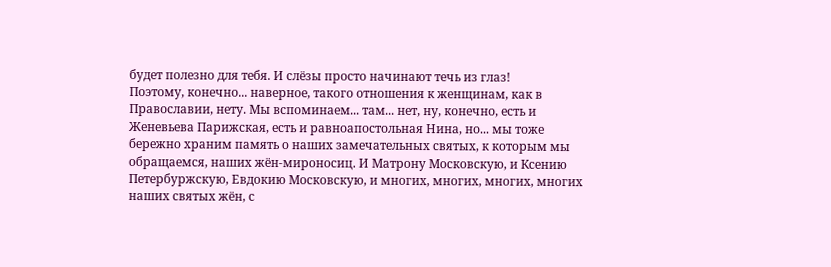будет полезно для тебя. И слёзы просто начинают течь из глаз!
Поэтому, конечно... наверное, такого отношения к женщинам, как в Православии, нету. Мы вспоминаем... там... нет, ну, конечно, есть и Женевьева Парижская, есть и равноапостольная Нина, но... мы тоже бережно храним память о наших замечательных святых, к которым мы обращаемся, наших жён-мироносиц. И Матрону Московскую, и Ксению Петербуржскую, Евдокию Московскую, и многих, многих, многих, многих наших святых жён, с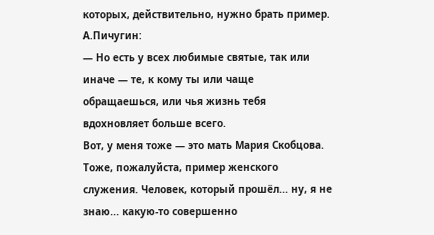которых, действительно, нужно брать пример.
А.Пичугин:
— Но есть у всех любимые святые, так или иначе — те, к кому ты или чаще обращаешься, или чья жизнь тебя вдохновляет больше всего.
Вот, у меня тоже — это мать Мария Скобцова. Тоже, пожалуйста, пример женского служения. Человек, который прошёл... ну, я не знаю... какую-то совершенно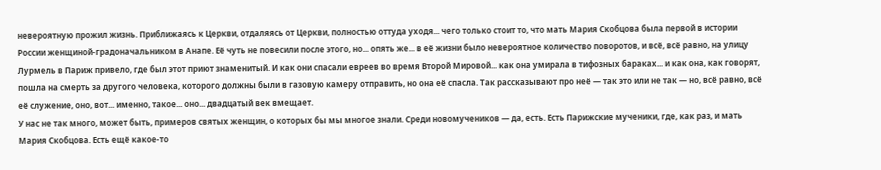невероятную прожил жизнь. Приближаясь к Церкви, отдаляясь от Церкви, полностью оттуда уходя... чего только стоит то, что мать Мария Скобцова была первой в истории России женщиной-градоначальником в Анапе. Её чуть не повесили после этого, но... опять же... в её жизни было невероятное количество поворотов, и всё, всё равно, на улицу Лурмель в Париж привело, где был этот приют знаменитый. И как они спасали евреев во время Второй Мировой... как она умирала в тифозных бараках... и как она, как говорят, пошла на смерть за другого человека, которого должны были в газовую камеру отправить, но она её спасла. Так рассказывают про неё — так это или не так — но, всё равно, всё её служение, оно, вот... именно, такое... оно... двадцатый век вмещает.
У нас не так много, может быть, примеров святых женщин, о которых бы мы многое знали. Среди новомучеников — да, есть. Есть Парижские мученики, где, как раз, и мать Мария Скобцова. Есть ещё какое-то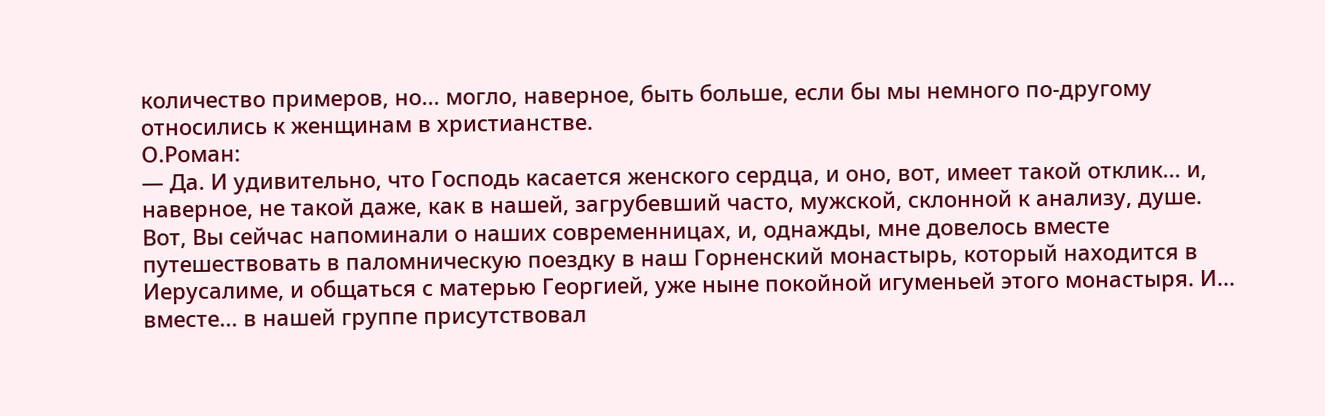количество примеров, но... могло, наверное, быть больше, если бы мы немного по-другому относились к женщинам в христианстве.
О.Роман:
— Да. И удивительно, что Господь касается женского сердца, и оно, вот, имеет такой отклик... и, наверное, не такой даже, как в нашей, загрубевший часто, мужской, склонной к анализу, душе.
Вот, Вы сейчас напоминали о наших современницах, и, однажды, мне довелось вместе путешествовать в паломническую поездку в наш Горненский монастырь, который находится в Иерусалиме, и общаться с матерью Георгией, уже ныне покойной игуменьей этого монастыря. И... вместе... в нашей группе присутствовал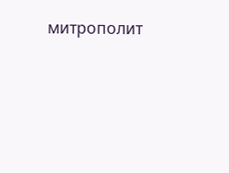митрополит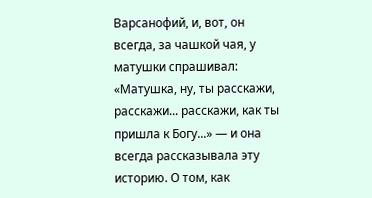Варсанофий, и, вот, он всегда, за чашкой чая, у матушки спрашивал: «Матушка, ну, ты расскажи, расскажи... расскажи, как ты пришла к Богу...» — и она всегда рассказывала эту историю. О том, как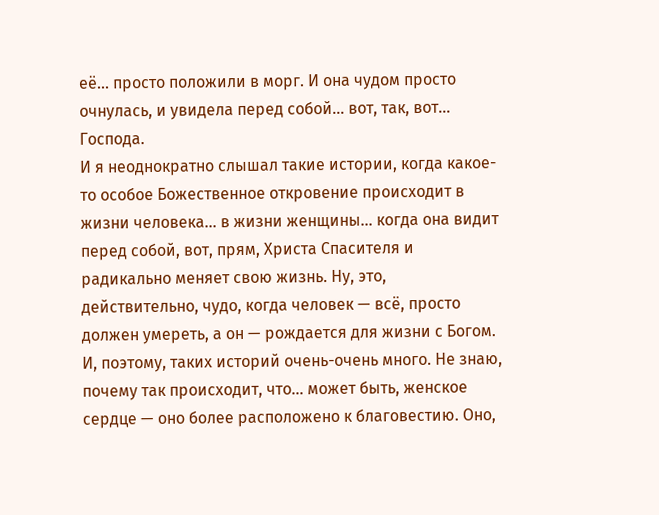её... просто положили в морг. И она чудом просто очнулась, и увидела перед собой... вот, так, вот... Господа.
И я неоднократно слышал такие истории, когда какое-то особое Божественное откровение происходит в жизни человека... в жизни женщины... когда она видит перед собой, вот, прям, Христа Спасителя и радикально меняет свою жизнь. Ну, это, действительно, чудо, когда человек — всё, просто должен умереть, а он — рождается для жизни с Богом.
И, поэтому, таких историй очень-очень много. Не знаю, почему так происходит, что... может быть, женское сердце — оно более расположено к благовестию. Оно,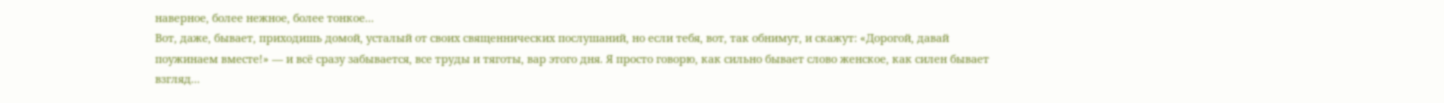наверное, более нежное, более тонкое...
Вот, даже, бывает, приходишь домой, усталый от своих священнических послушаний, но если тебя, вот, так обнимут, и скажут: «Дорогой, давай поужинаем вместе!» — и всё сразу забывается, все труды и тяготы, вар этого дня. Я просто говорю, как сильно бывает слово женское, как силен бывает взгляд...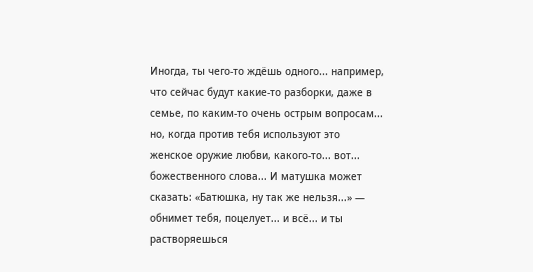Иногда, ты чего-то ждёшь одного... например, что сейчас будут какие-то разборки, даже в семье, по каким-то очень острым вопросам... но, когда против тебя используют это женское оружие любви, какого-то... вот... божественного слова... И матушка может сказать: «Батюшка, ну так же нельзя...» — обнимет тебя, поцелует... и всё... и ты растворяешься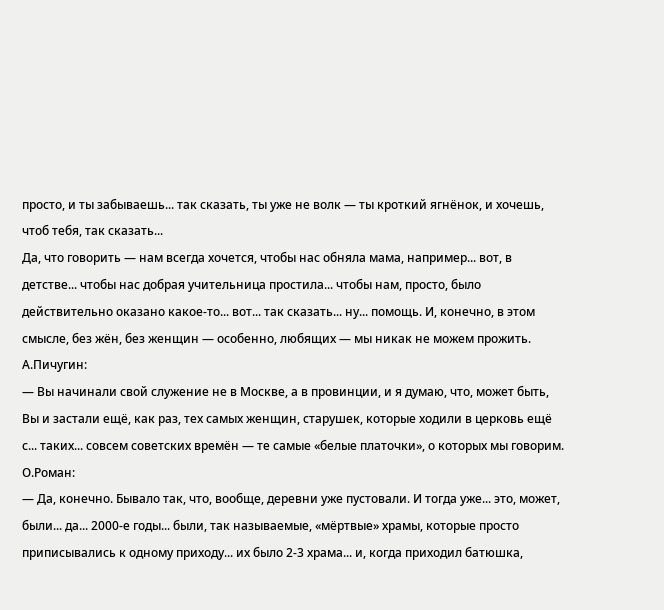просто, и ты забываешь... так сказать, ты уже не волк — ты кроткий ягнёнок, и хочешь, чтоб тебя, так сказать...
Да, что говорить — нам всегда хочется, чтобы нас обняла мама, например... вот, в детстве... чтобы нас добрая учительница простила... чтобы нам, просто, было действительно оказано какое-то... вот... так сказать... ну... помощь. И, конечно, в этом смысле, без жён, без женщин — особенно, любящих — мы никак не можем прожить.
А.Пичугин:
— Вы начинали свой служение не в Москве, а в провинции, и я думаю, что, может быть, Вы и застали ещё, как раз, тех самых женщин, старушек, которые ходили в церковь ещё с... таких... совсем советских времён — те самые «белые платочки», о которых мы говорим.
О.Роман:
— Да, конечно. Бывало так, что, вообще, деревни уже пустовали. И тогда уже... это, может, были... да... 2000-е годы... были, так называемые, «мёртвые» храмы, которые просто приписывались к одному приходу... их было 2-3 храма... и, когда приходил батюшка,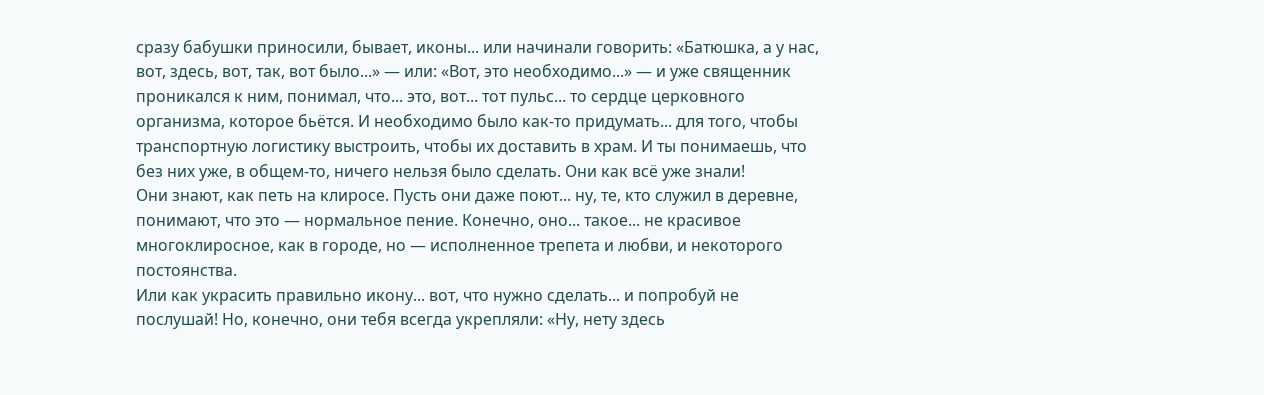сразу бабушки приносили, бывает, иконы... или начинали говорить: «Батюшка, а у нас, вот, здесь, вот, так, вот было...» — или: «Вот, это необходимо...» — и уже священник проникался к ним, понимал, что... это, вот... тот пульс... то сердце церковного организма, которое бьётся. И необходимо было как-то придумать... для того, чтобы транспортную логистику выстроить, чтобы их доставить в храм. И ты понимаешь, что без них уже, в общем-то, ничего нельзя было сделать. Они как всё уже знали!
Они знают, как петь на клиросе. Пусть они даже поют... ну, те, кто служил в деревне, понимают, что это — нормальное пение. Конечно, оно... такое... не красивое многоклиросное, как в городе, но — исполненное трепета и любви, и некоторого постоянства.
Или как украсить правильно икону... вот, что нужно сделать... и попробуй не послушай! Но, конечно, они тебя всегда укрепляли: «Ну, нету здесь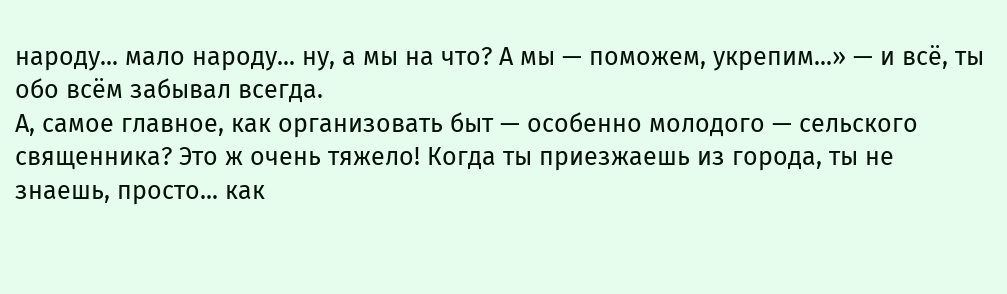народу... мало народу... ну, а мы на что? А мы — поможем, укрепим...» — и всё, ты обо всём забывал всегда.
А, самое главное, как организовать быт — особенно молодого — сельского священника? Это ж очень тяжело! Когда ты приезжаешь из города, ты не знаешь, просто... как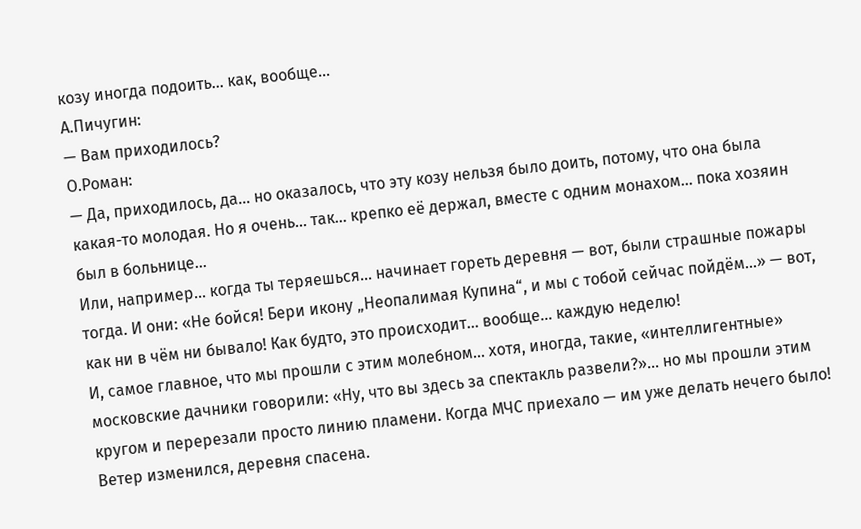козу иногда подоить... как, вообще...
А.Пичугин:
— Вам приходилось?
О.Роман:
— Да, приходилось, да... но оказалось, что эту козу нельзя было доить, потому, что она была какая-то молодая. Но я очень... так... крепко её держал, вместе с одним монахом... пока хозяин был в больнице...
Или, например... когда ты теряешься... начинает гореть деревня — вот, были страшные пожары тогда. И они: «Не бойся! Бери икону „Неопалимая Купина“, и мы с тобой сейчас пойдём...» — вот, как ни в чём ни бывало! Как будто, это происходит... вообще... каждую неделю!
И, самое главное, что мы прошли с этим молебном... хотя, иногда, такие, «интеллигентные» московские дачники говорили: «Ну, что вы здесь за спектакль развели?»... но мы прошли этим кругом и перерезали просто линию пламени. Когда МЧС приехало — им уже делать нечего было! Ветер изменился, деревня спасена.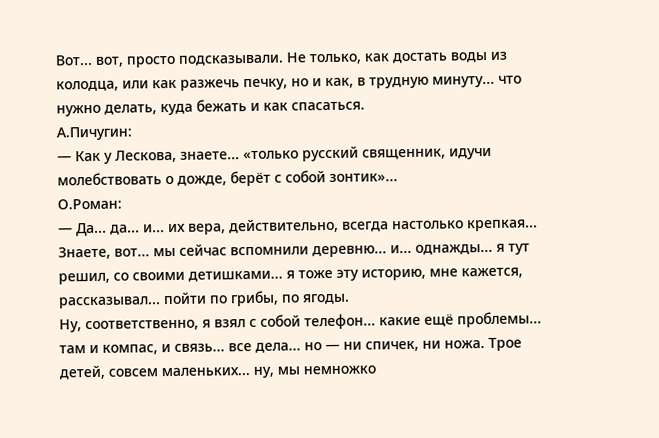Вот... вот, просто подсказывали. Не только, как достать воды из колодца, или как разжечь печку, но и как, в трудную минуту... что нужно делать, куда бежать и как спасаться.
А.Пичугин:
— Как у Лескова, знаете... «только русский священник, идучи молебствовать о дожде, берёт с собой зонтик»...
О.Роман:
— Да... да... и... их вера, действительно, всегда настолько крепкая...
Знаете, вот... мы сейчас вспомнили деревню... и... однажды... я тут решил, со своими детишками... я тоже эту историю, мне кажется, рассказывал... пойти по грибы, по ягоды.
Ну, соответственно, я взял с собой телефон... какие ещё проблемы... там и компас, и связь... все дела... но — ни спичек, ни ножа. Трое детей, совсем маленьких... ну, мы немножко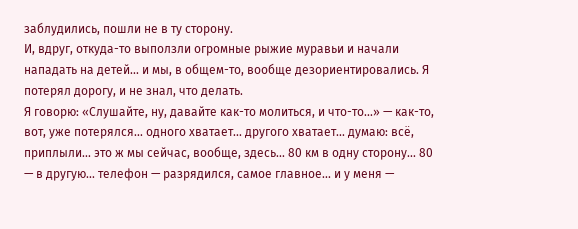заблудились, пошли не в ту сторону.
И, вдруг, откуда-то выползли огромные рыжие муравьи и начали нападать на детей... и мы, в общем-то, вообще дезориентировались. Я потерял дорогу, и не знал, что делать.
Я говорю: «Слушайте, ну, давайте как-то молиться, и что-то...» — как-то, вот, уже потерялся... одного хватает... другого хватает... думаю: всё, приплыли... это ж мы сейчас, вообще, здесь... 80 км в одну сторону... 80 — в другую... телефон — разрядился, самое главное... и у меня —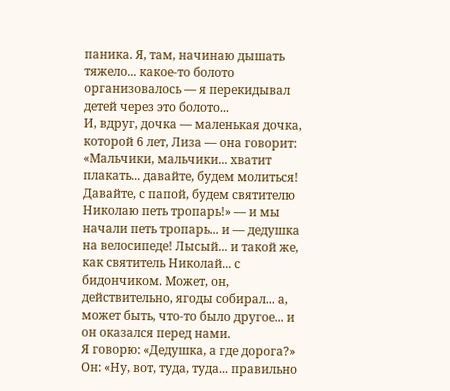паника. Я, там, начинаю дышать тяжело... какое-то болото организовалось — я перекидывал детей через это болото...
И, вдруг, дочка — маленькая дочка, которой 6 лет, Лиза — она говорит: «Мальчики, мальчики... хватит плакать... давайте, будем молиться! Давайте, с папой, будем святителю Николаю петь тропарь!» — и мы начали петь тропарь... и — дедушка на велосипеде! Лысый... и такой же, как святитель Николай... с бидончиком. Может, он, действительно, ягоды собирал... а, может быть, что-то было другое... и он оказался перед нами.
Я говорю: «Дедушка, а где дорога?» Он: «Ну, вот, туда, туда... правильно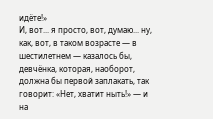идёте!»
И, вот... я просто, вот, думаю... ну, как, вот, в таком возрасте — в шестилетнем — казалось бы, девчёнка, которая, наоборот, должна бы первой заплакать, так говорит: «Нет, хватит ныть!» — и на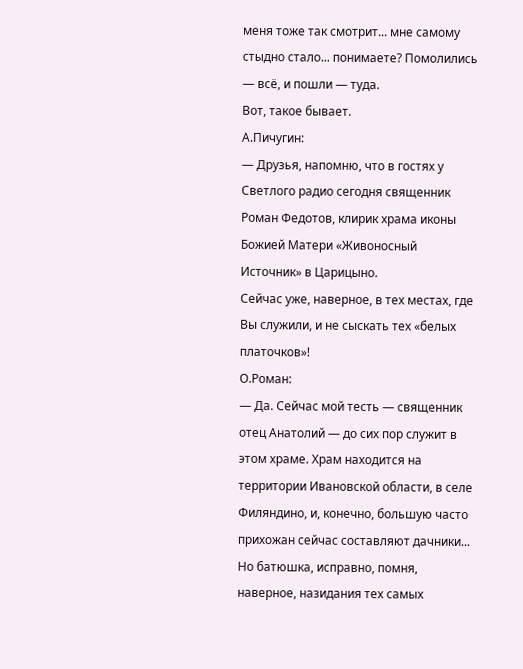меня тоже так смотрит... мне самому стыдно стало... понимаете? Помолились — всё, и пошли — туда.
Вот, такое бывает.
А.Пичугин:
— Друзья, напомню, что в гостях у Светлого радио сегодня священник Роман Федотов, клирик храма иконы Божией Матери «Живоносный Источник» в Царицыно.
Сейчас уже, наверное, в тех местах, где Вы служили, и не сыскать тех «белых платочков»!
О.Роман:
— Да. Сейчас мой тесть — священник отец Анатолий — до сих пор служит в этом храме. Храм находится на территории Ивановской области, в селе Филяндино, и, конечно, большую часто прихожан сейчас составляют дачники... Но батюшка, исправно, помня, наверное, назидания тех самых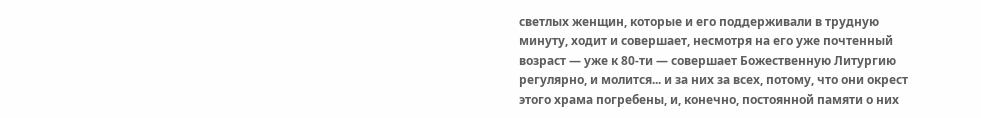светлых женщин, которые и его поддерживали в трудную минуту, ходит и совершает, несмотря на его уже почтенный возраст — уже к 80-ти — совершает Божественную Литургию регулярно, и молится... и за них за всех, потому, что они окрест этого храма погребены, и, конечно, постоянной памяти о них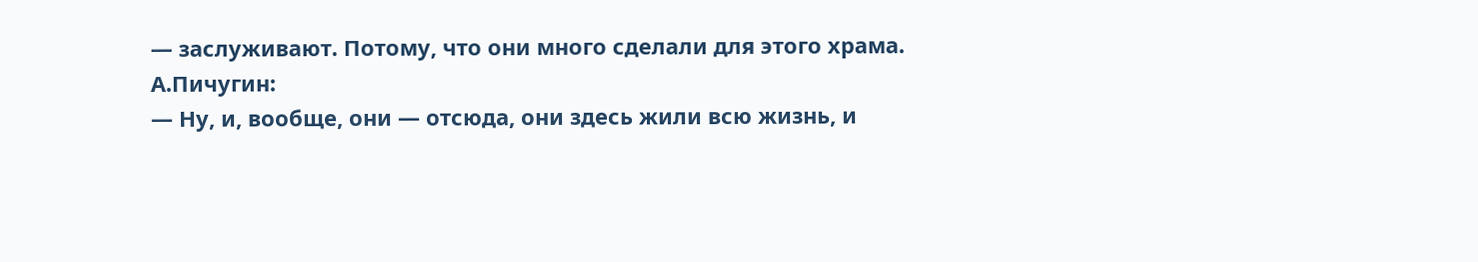— заслуживают. Потому, что они много сделали для этого храма.
А.Пичугин:
— Ну, и, вообще, они — отсюда, они здесь жили всю жизнь, и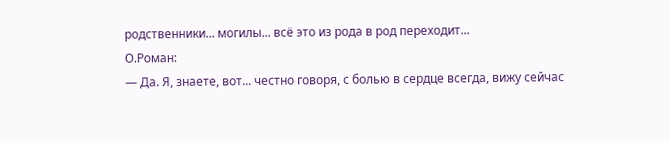родственники... могилы... всё это из рода в род переходит...
О.Роман:
— Да. Я, знаете, вот... честно говоря, с болью в сердце всегда, вижу сейчас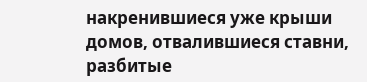накренившиеся уже крыши домов, отвалившиеся ставни, разбитые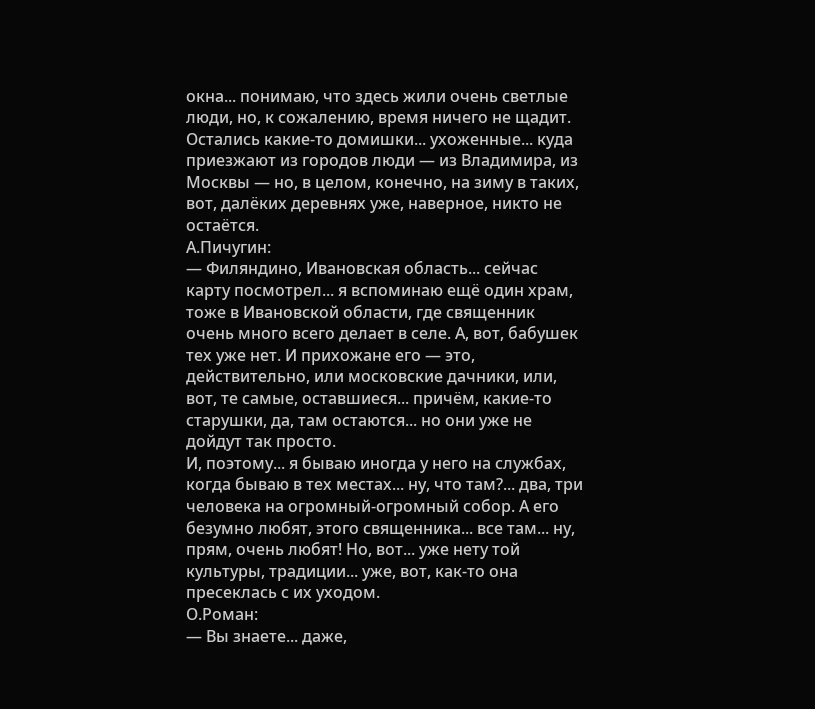окна... понимаю, что здесь жили очень светлые люди, но, к сожалению, время ничего не щадит. Остались какие-то домишки... ухоженные... куда приезжают из городов люди — из Владимира, из Москвы — но, в целом, конечно, на зиму в таких, вот, далёких деревнях уже, наверное, никто не остаётся.
А.Пичугин:
— Филяндино, Ивановская область... сейчас карту посмотрел... я вспоминаю ещё один храм, тоже в Ивановской области, где священник очень много всего делает в селе. А, вот, бабушек тех уже нет. И прихожане его — это, действительно, или московские дачники, или, вот, те самые, оставшиеся... причём, какие-то старушки, да, там остаются... но они уже не дойдут так просто.
И, поэтому... я бываю иногда у него на службах, когда бываю в тех местах... ну, что там?... два, три человека на огромный-огромный собор. А его безумно любят, этого священника... все там... ну, прям, очень любят! Но, вот... уже нету той культуры, традиции... уже, вот, как-то она пресеклась с их уходом.
О.Роман:
— Вы знаете... даже,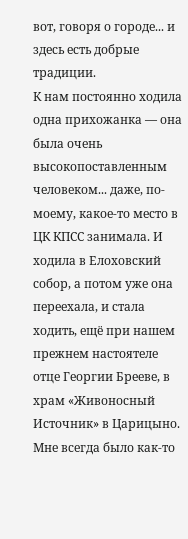вот, говоря о городе... и здесь есть добрые традиции.
К нам постоянно ходила одна прихожанка — она была очень высокопоставленным человеком... даже, по-моему, какое-то место в ЦК КПСС занимала. И ходила в Елоховский собор, а потом уже она переехала, и стала ходить, ещё при нашем прежнем настоятеле отце Георгии Брееве, в храм «Живоносный Источник» в Царицыно.
Мне всегда было как-то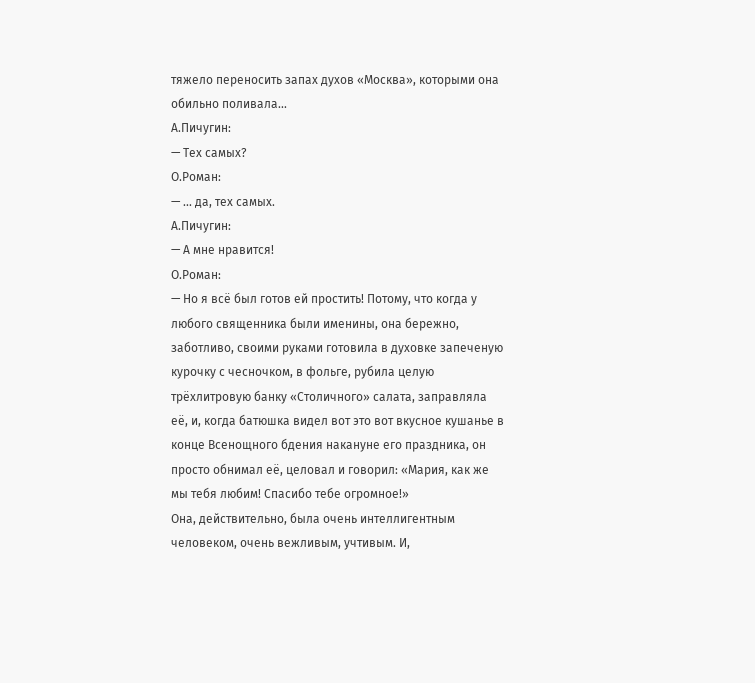тяжело переносить запах духов «Москва», которыми она обильно поливала...
А.Пичугин:
— Тех самых?
О.Роман:
— ... да, тех самых.
А.Пичугин:
— А мне нравится!
О.Роман:
— Но я всё был готов ей простить! Потому, что когда у любого священника были именины, она бережно, заботливо, своими руками готовила в духовке запеченую курочку с чесночком, в фольге, рубила целую трёхлитровую банку «Столичного» салата, заправляла её, и, когда батюшка видел вот это вот вкусное кушанье в конце Всенощного бдения накануне его праздника, он просто обнимал её, целовал и говорил: «Мария, как же мы тебя любим! Спасибо тебе огромное!»
Она, действительно, была очень интеллигентным человеком, очень вежливым, учтивым. И,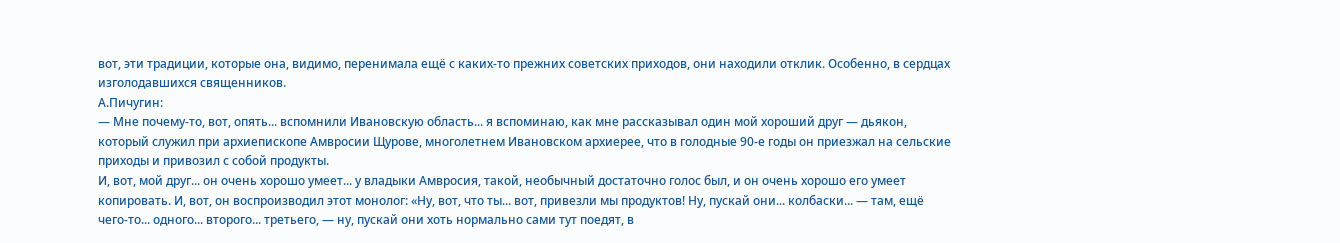вот, эти традиции, которые она, видимо, перенимала ещё с каких-то прежних советских приходов, они находили отклик. Особенно, в сердцах изголодавшихся священников.
А.Пичугин:
— Мне почему-то, вот, опять... вспомнили Ивановскую область... я вспоминаю, как мне рассказывал один мой хороший друг — дьякон, который служил при архиепископе Амвросии Щурове, многолетнем Ивановском архиерее, что в голодные 90-е годы он приезжал на сельские приходы и привозил с собой продукты.
И, вот, мой друг... он очень хорошо умеет... у владыки Амвросия, такой, необычный достаточно голос был, и он очень хорошо его умеет копировать. И, вот, он воспроизводил этот монолог: «Ну, вот, что ты... вот, привезли мы продуктов! Ну, пускай они... колбаски... — там, ещё чего-то... одного... второго... третьего, — ну, пускай они хоть нормально сами тут поедят, в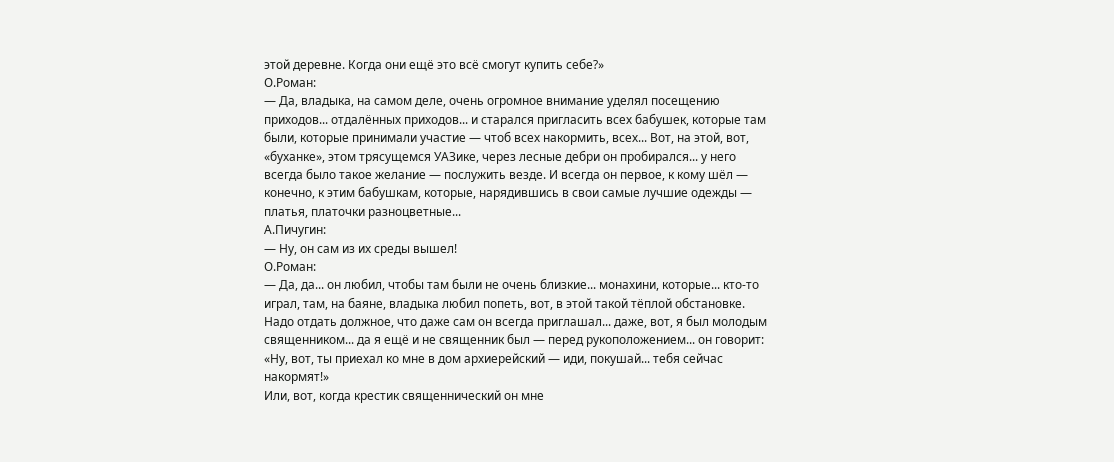этой деревне. Когда они ещё это всё смогут купить себе?»
О.Роман:
— Да, владыка, на самом деле, очень огромное внимание уделял посещению приходов... отдалённых приходов... и старался пригласить всех бабушек, которые там были, которые принимали участие — чтоб всех накормить, всех... Вот, на этой, вот, «буханке», этом трясущемся УАЗике, через лесные дебри он пробирался... у него всегда было такое желание — послужить везде. И всегда он первое, к кому шёл — конечно, к этим бабушкам, которые, нарядившись в свои самые лучшие одежды — платья, платочки разноцветные...
А.Пичугин:
— Ну, он сам из их среды вышел!
О.Роман:
— Да, да... он любил, чтобы там были не очень близкие... монахини, которые... кто-то играл, там, на баяне, владыка любил попеть, вот, в этой такой тёплой обстановке.
Надо отдать должное, что даже сам он всегда приглашал... даже, вот, я был молодым священником... да я ещё и не священник был — перед рукоположением... он говорит: «Ну, вот, ты приехал ко мне в дом архиерейский — иди, покушай... тебя сейчас накормят!»
Или, вот, когда крестик священнический он мне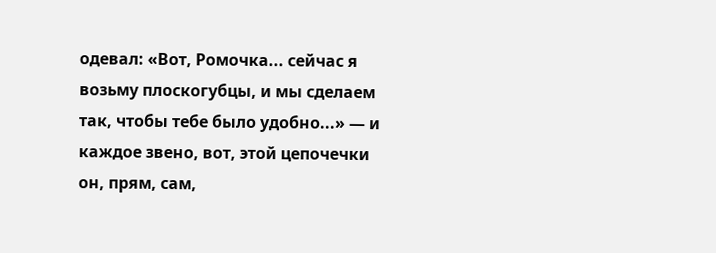одевал: «Вот, Ромочка... сейчас я возьму плоскогубцы, и мы сделаем так, чтобы тебе было удобно...» — и каждое звено, вот, этой цепочечки он, прям, сам,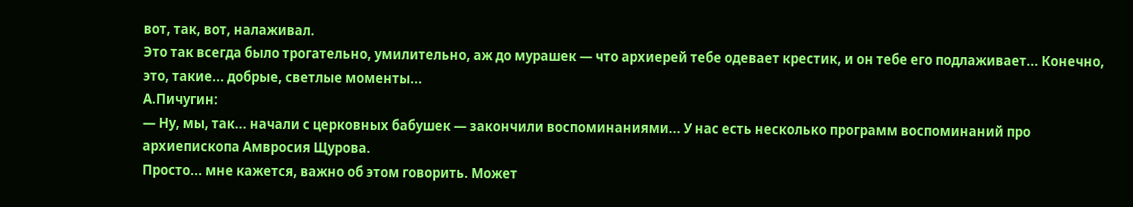вот, так, вот, налаживал.
Это так всегда было трогательно, умилительно, аж до мурашек — что архиерей тебе одевает крестик, и он тебе его подлаживает... Конечно, это, такие... добрые, светлые моменты...
А.Пичугин:
— Ну, мы, так... начали с церковных бабушек — закончили воспоминаниями... У нас есть несколько программ воспоминаний про архиепископа Амвросия Щурова.
Просто... мне кажется, важно об этом говорить. Может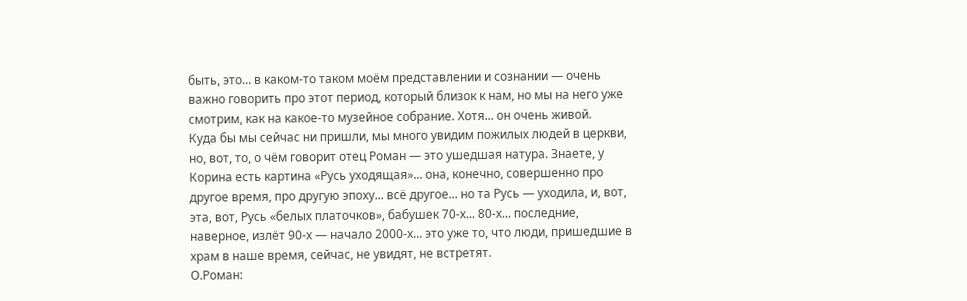быть, это... в каком-то таком моём представлении и сознании — очень важно говорить про этот период, который близок к нам, но мы на него уже смотрим, как на какое-то музейное собрание. Хотя... он очень живой.
Куда бы мы сейчас ни пришли, мы много увидим пожилых людей в церкви, но, вот, то, о чём говорит отец Роман — это ушедшая натура. Знаете, у Корина есть картина «Русь уходящая»... она, конечно, совершенно про другое время, про другую эпоху... всё другое... но та Русь — уходила, и, вот, эта, вот, Русь «белых платочков», бабушек 70-х... 80-х... последние, наверное, излёт 90-х — начало 2000-х... это уже то, что люди, пришедшие в храм в наше время, сейчас, не увидят, не встретят.
О.Роман: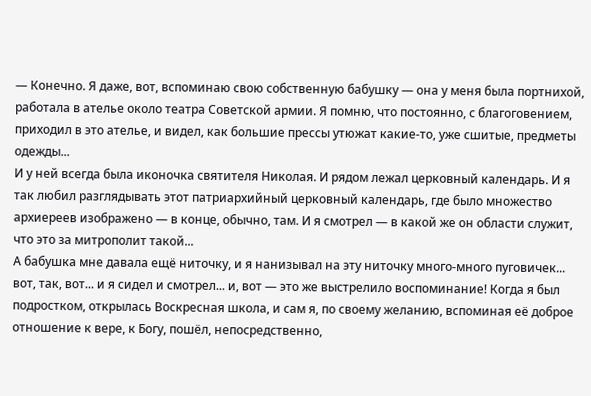— Конечно. Я даже, вот, вспоминаю свою собственную бабушку — она у меня была портнихой, работала в ателье около театра Советской армии. Я помню, что постоянно, с благоговением, приходил в это ателье, и видел, как большие прессы утюжат какие-то, уже сшитые, предметы одежды...
И у ней всегда была иконочка святителя Николая. И рядом лежал церковный календарь. И я так любил разглядывать этот патриархийный церковный календарь, где было множество архиереев изображено — в конце, обычно, там. И я смотрел — в какой же он области служит, что это за митрополит такой...
А бабушка мне давала ещё ниточку, и я нанизывал на эту ниточку много-много пуговичек... вот, так, вот... и я сидел и смотрел... и, вот — это же выстрелило воспоминание! Когда я был подростком, открылась Воскресная школа, и сам я, по своему желанию, вспоминая её доброе отношение к вере, к Богу, пошёл, непосредственно,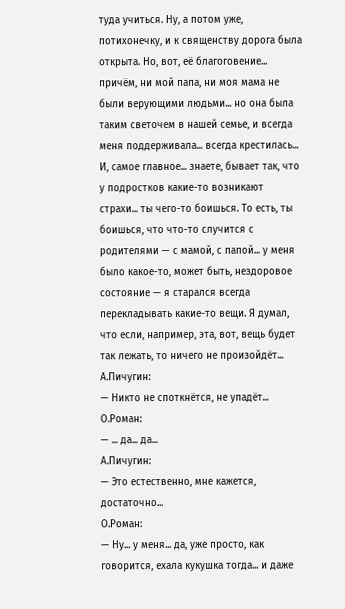туда учиться. Ну, а потом уже, потихонечку, и к священству дорога была открыта. Но, вот, её благоговение... причём, ни мой папа, ни моя мама не были верующими людьми... но она была таким светочем в нашей семье, и всегда меня поддерживала... всегда крестилась...
И, самое главное... знаете, бывает так, что у подростков какие-то возникают страхи... ты чего-то боишься. То есть, ты боишься, что что-то случится с родителями — с мамой, с папой... у меня было какое-то, может быть, нездоровое состояние — я старался всегда перекладывать какие-то вещи. Я думал, что если, например, эта, вот, вещь будет так лежать, то ничего не произойдёт...
А.Пичугин:
— Никто не споткнётся, не упадёт...
О.Роман:
— ... да... да...
А.Пичугин:
— Это естественно, мне кажется, достаточно...
О.Роман:
— Ну... у меня... да, уже просто, как говорится, ехала кукушка тогда... и даже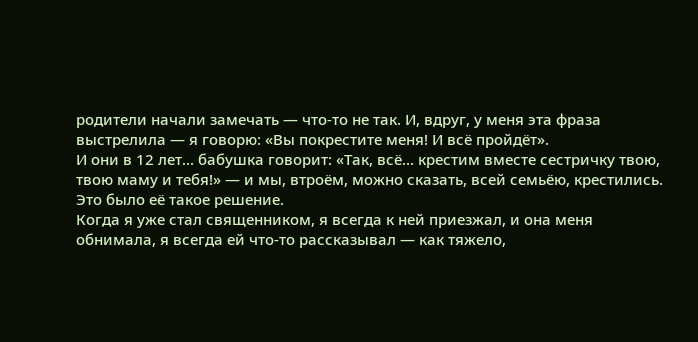родители начали замечать — что-то не так. И, вдруг, у меня эта фраза выстрелила — я говорю: «Вы покрестите меня! И всё пройдёт».
И они в 12 лет... бабушка говорит: «Так, всё... крестим вместе сестричку твою, твою маму и тебя!» — и мы, втроём, можно сказать, всей семьёю, крестились. Это было её такое решение.
Когда я уже стал священником, я всегда к ней приезжал, и она меня обнимала, я всегда ей что-то рассказывал — как тяжело,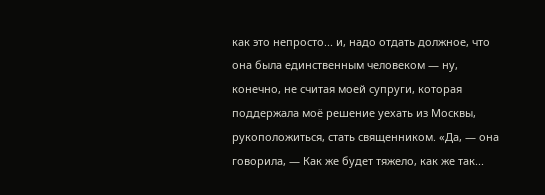как это непросто... и, надо отдать должное, что она была единственным человеком — ну, конечно, не считая моей супруги, которая поддержала моё решение уехать из Москвы, рукоположиться, стать священником. «Да, — она говорила, — Как же будет тяжело, как же так...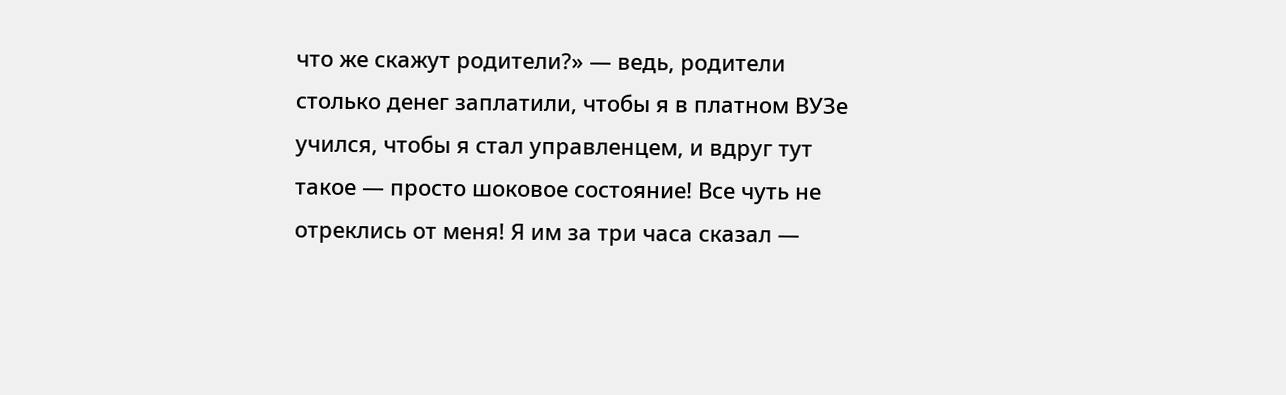что же скажут родители?» — ведь, родители столько денег заплатили, чтобы я в платном ВУЗе учился, чтобы я стал управленцем, и вдруг тут такое — просто шоковое состояние! Все чуть не отреклись от меня! Я им за три часа сказал —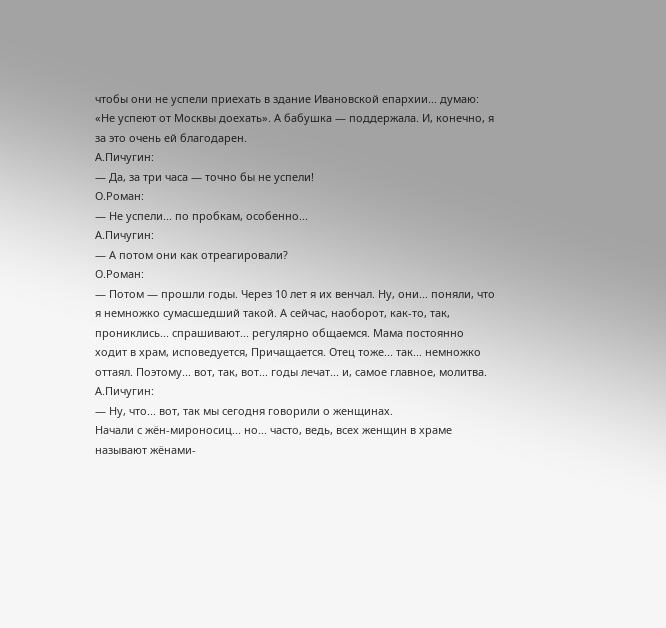чтобы они не успели приехать в здание Ивановской епархии... думаю: «Не успеют от Москвы доехать». А бабушка — поддержала. И, конечно, я за это очень ей благодарен.
А.Пичугин:
— Да, за три часа — точно бы не успели!
О.Роман:
— Не успели... по пробкам, особенно...
А.Пичугин:
— А потом они как отреагировали?
О.Роман:
— Потом — прошли годы. Через 10 лет я их венчал. Ну, они... поняли, что я немножко сумасшедший такой. А сейчас, наоборот, как-то, так, прониклись... спрашивают... регулярно общаемся. Мама постоянно ходит в храм, исповедуется, Причащается. Отец тоже... так... немножко оттаял. Поэтому... вот, так, вот... годы лечат... и, самое главное, молитва.
А.Пичугин:
— Ну, что... вот, так мы сегодня говорили о женщинах.
Начали с жён-мироносиц... но... часто, ведь, всех женщин в храме называют жёнами-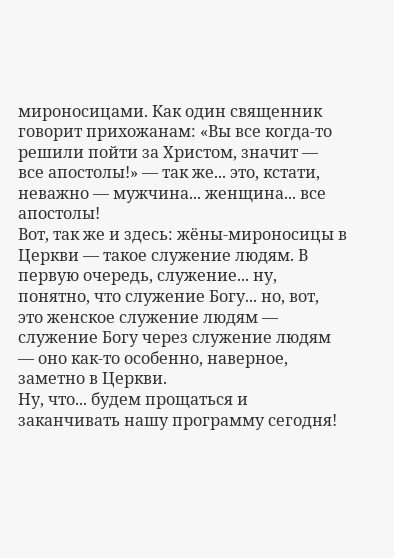мироносицами. Как один священник говорит прихожанам: «Вы все когда-то решили пойти за Христом, значит — все апостолы!» — так же... это, кстати, неважно — мужчина... женщина... все апостолы!
Вот, так же и здесь: жёны-мироносицы в Церкви — такое служение людям. В первую очередь, служение... ну, понятно, что служение Богу... но, вот, это женское служение людям — служение Богу через служение людям — оно как-то особенно, наверное, заметно в Церкви.
Ну, что... будем прощаться и заканчивать нашу программу сегодня!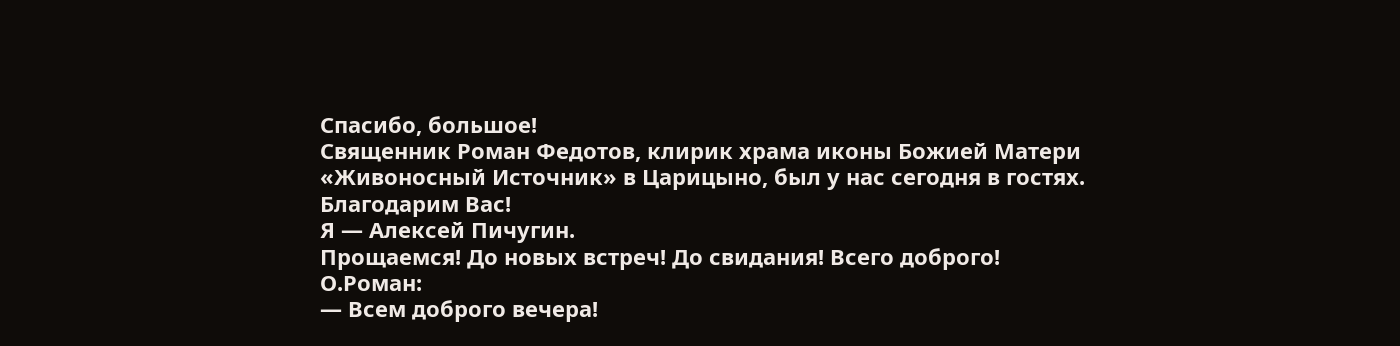Спасибо, большое!
Священник Роман Федотов, клирик храма иконы Божией Матери «Живоносный Источник» в Царицыно, был у нас сегодня в гостях.
Благодарим Вас!
Я — Алексей Пичугин.
Прощаемся! До новых встреч! До свидания! Всего доброго!
О.Роман:
— Всем доброго вечера!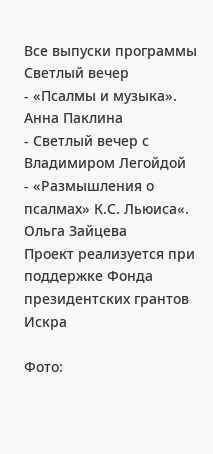Все выпуски программы Светлый вечер
- «Псалмы и музыка». Анна Паклина
- Светлый вечер с Владимиром Легойдой
- «Размышления о псалмах» К.С. Льюиса«. Ольга Зайцева
Проект реализуется при поддержке Фонда президентских грантов
Искра

Фото: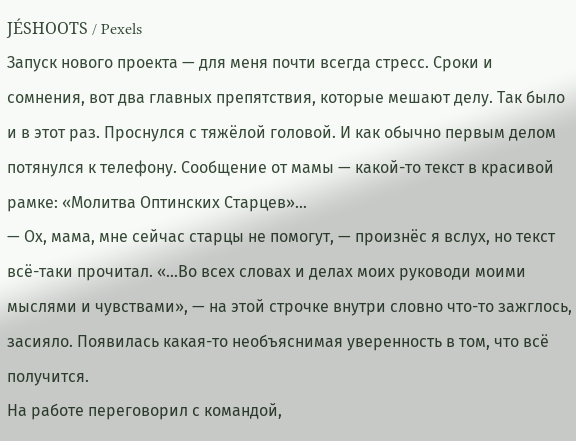JÉSHOOTS / Pexels
Запуск нового проекта — для меня почти всегда стресс. Сроки и сомнения, вот два главных препятствия, которые мешают делу. Так было и в этот раз. Проснулся с тяжёлой головой. И как обычно первым делом потянулся к телефону. Сообщение от мамы — какой-то текст в красивой рамке: «Молитва Оптинских Старцев»...
— Ох, мама, мне сейчас старцы не помогут, — произнёс я вслух, но текст всё-таки прочитал. «...Во всех словах и делах моих руководи моими мыслями и чувствами», — на этой строчке внутри словно что-то зажглось, засияло. Появилась какая-то необъяснимая уверенность в том, что всё получится.
На работе переговорил с командой,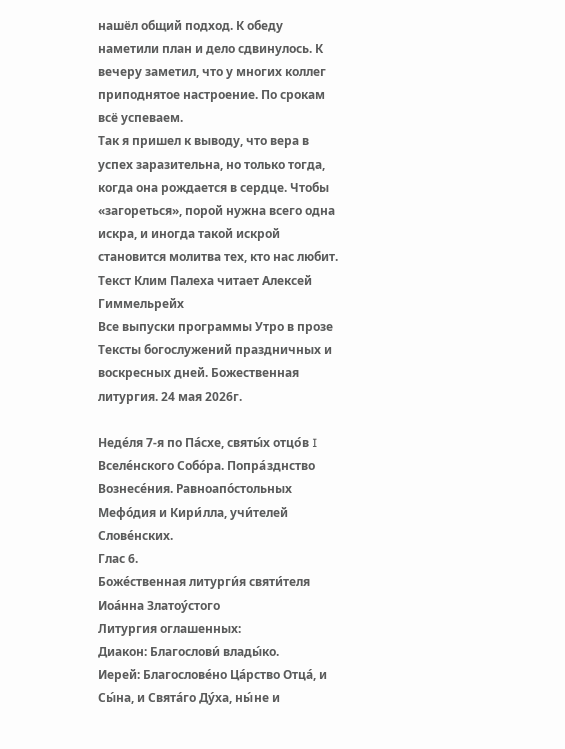нашёл общий подход. К обеду наметили план и дело сдвинулось. К вечеру заметил, что у многих коллег приподнятое настроение. По срокам всё успеваем.
Так я пришел к выводу, что вера в успех заразительна, но только тогда, когда она рождается в сердце. Чтобы «загореться», порой нужна всего одна искра, и иногда такой искрой становится молитва тех, кто нас любит.
Текст Клим Палеха читает Алексей Гиммельрейх
Все выпуски программы Утро в прозе
Тексты богослужений праздничных и воскресных дней. Божественная литургия. 24 мая 2026г.

Неде́ля 7-я по Па́схе, святы́х отцо́в I Вселе́нского Собо́ра. Попра́зднство Вознесе́ния. Равноапо́стольных Мефо́дия и Кири́лла, учи́телей Слове́нских.
Глас 6.
Боже́ственная литурги́я святи́теля Иоа́нна Златоу́стого
Литургия оглашенных:
Диакон: Благослови́ влады́ко.
Иерей: Благослове́но Ца́рство Отца́, и Сы́на, и Свята́го Ду́ха, ны́не и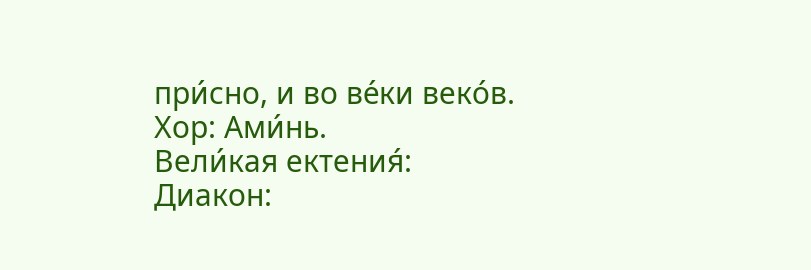при́сно, и во ве́ки веко́в.
Хор: Ами́нь.
Вели́кая ектения́:
Диакон: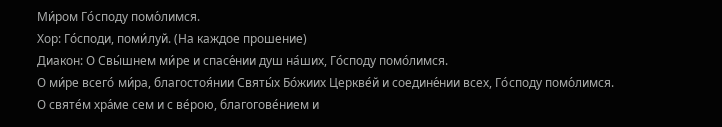Ми́ром Го́споду помо́лимся.
Хор: Го́споди, поми́луй. (На каждое прошение)
Диакон: О Свы́шнем ми́ре и спасе́нии душ на́ших, Го́споду помо́лимся.
О ми́ре всего́ ми́ра, благостоя́нии Святы́х Бо́жиих Церкве́й и соедине́нии всех, Го́споду помо́лимся.
О святе́м хра́ме сем и с ве́рою, благогове́нием и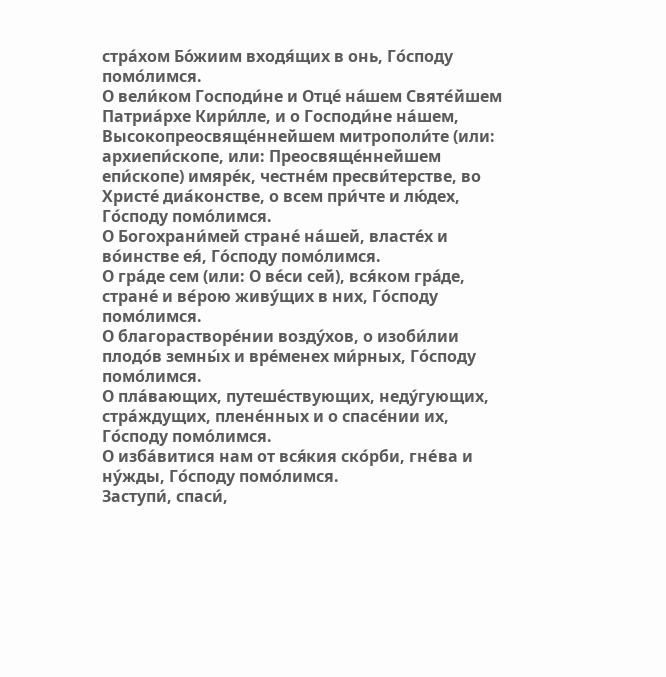стра́хом Бо́жиим входя́щих в онь, Го́споду помо́лимся.
О вели́ком Господи́не и Отце́ на́шем Святе́йшем Патриа́рхе Кири́лле, и о Господи́не на́шем, Высокопреосвяще́ннейшем митрополи́те (или: архиепи́скопе, или: Преосвяще́ннейшем епи́скопе) имяре́к, честне́м пресви́терстве, во Христе́ диа́констве, о всем при́чте и лю́дех, Го́споду помо́лимся.
О Богохрани́мей стране́ на́шей, власте́х и во́инстве ея́, Го́споду помо́лимся.
О гра́де сем (или: О ве́си сей), вся́ком гра́де, стране́ и ве́рою живу́щих в них, Го́споду помо́лимся.
О благорастворе́нии возду́хов, о изоби́лии плодо́в земны́х и вре́менех ми́рных, Го́споду помо́лимся.
О пла́вающих, путеше́ствующих, неду́гующих, стра́ждущих, плене́нных и о спасе́нии их, Го́споду помо́лимся.
О изба́витися нам от вся́кия ско́рби, гне́ва и ну́жды, Го́споду помо́лимся.
Заступи́, спаси́,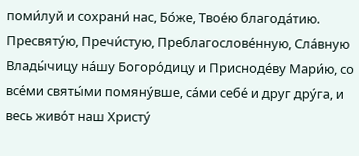поми́луй и сохрани́ нас, Бо́же, Твое́ю благода́тию.
Пресвяту́ю, Пречи́стую, Преблагослове́нную, Сла́вную Влады́чицу на́шу Богоро́дицу и Присноде́ву Мари́ю, со все́ми святы́ми помяну́вше, са́ми себе́ и друг дру́га, и весь живо́т наш Христу́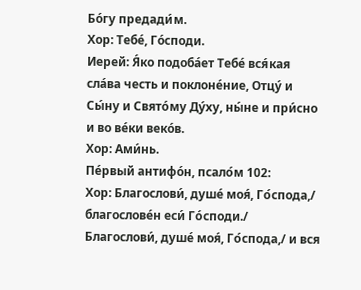Бо́гу предади́м.
Хор: Тебе́, Го́споди.
Иерей: Я́ко подоба́ет Тебе́ вся́кая сла́ва честь и поклоне́ние, Отцу́ и Сы́ну и Свято́му Ду́ху, ны́не и при́сно и во ве́ки веко́в.
Хор: Ами́нь.
Пе́рвый антифо́н, псало́м 102:
Хор: Благослови́, душе́ моя́, Го́спода,/ благослове́н еси́ Го́споди./
Благослови́, душе́ моя́, Го́спода,/ и вся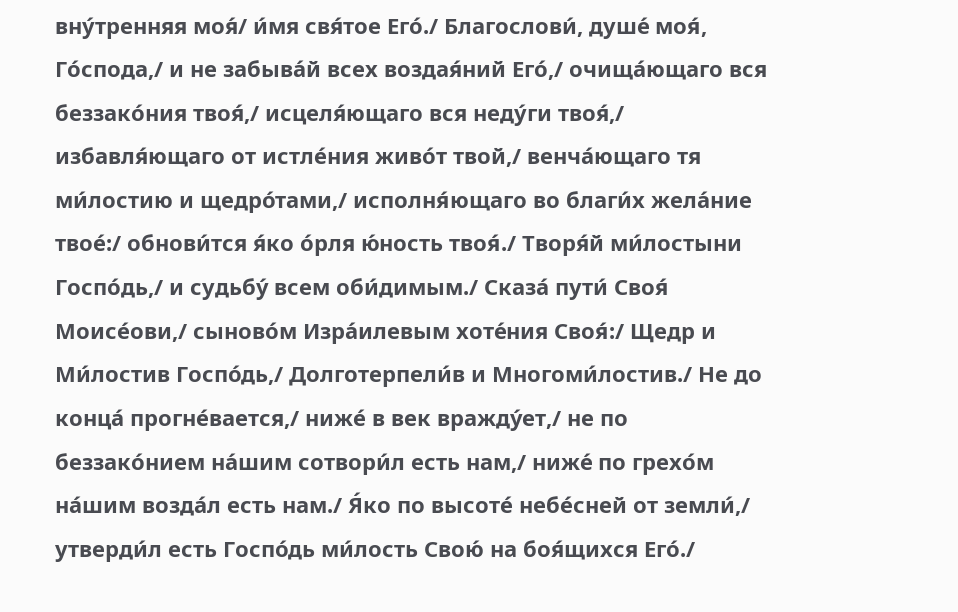вну́тренняя моя́/ и́мя свя́тое Его́./ Благослови́, душе́ моя́, Го́спода,/ и не забыва́й всех воздая́ний Его́,/ очища́ющаго вся беззако́ния твоя́,/ исцеля́ющаго вся неду́ги твоя́,/ избавля́ющаго от истле́ния живо́т твой,/ венча́ющаго тя ми́лостию и щедро́тами,/ исполня́ющаго во благи́х жела́ние твое́:/ обнови́тся я́ко о́рля ю́ность твоя́./ Творя́й ми́лостыни Госпо́дь,/ и судьбу́ всем оби́димым./ Сказа́ пути́ Своя́ Моисе́ови,/ сыново́м Изра́илевым хоте́ния Своя́:/ Щедр и Ми́лостив Госпо́дь,/ Долготерпели́в и Многоми́лостив./ Не до конца́ прогне́вается,/ ниже́ в век вражду́ет,/ не по беззако́нием на́шим сотвори́л есть нам,/ ниже́ по грехо́м на́шим возда́л есть нам./ Я́ко по высоте́ небе́сней от земли́,/ утверди́л есть Госпо́дь ми́лость Свою́ на боя́щихся Его́./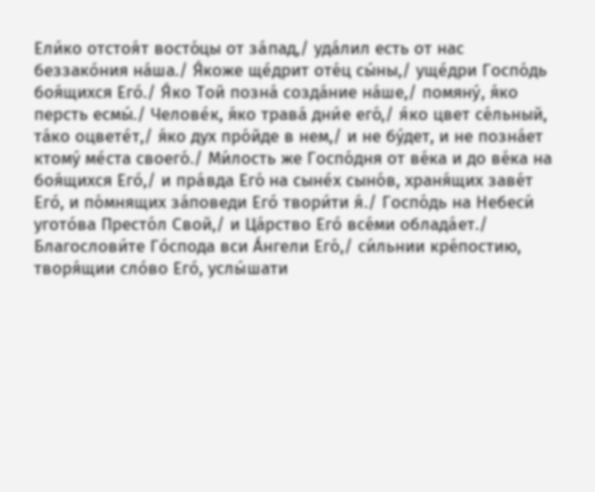Ели́ко отстоя́т восто́цы от за́пад,/ уда́лил есть от нас беззако́ния на́ша./ Я́коже ще́дрит оте́ц сы́ны,/ уще́дри Госпо́дь боя́щихся Его́./ Я́ко Той позна́ созда́ние на́ше,/ помяну́, я́ко персть есмы́./ Челове́к, я́ко трава́ дни́е его́,/ я́ко цвет се́льный, та́ко оцвете́т,/ я́ко дух про́йде в нем,/ и не бу́дет, и не позна́ет ктому́ ме́ста своего́./ Ми́лость же Госпо́дня от ве́ка и до ве́ка на боя́щихся Его́,/ и пра́вда Его́ на сыне́х сыно́в, храня́щих заве́т Его́, и по́мнящих за́поведи Его́ твори́ти я́./ Госпо́дь на Небеси́ угото́ва Престо́л Свой,/ и Ца́рство Его́ все́ми облада́ет./ Благослови́те Го́спода вси А́нгели Его́,/ си́льнии кре́постию, творя́щии сло́во Его́, услы́шати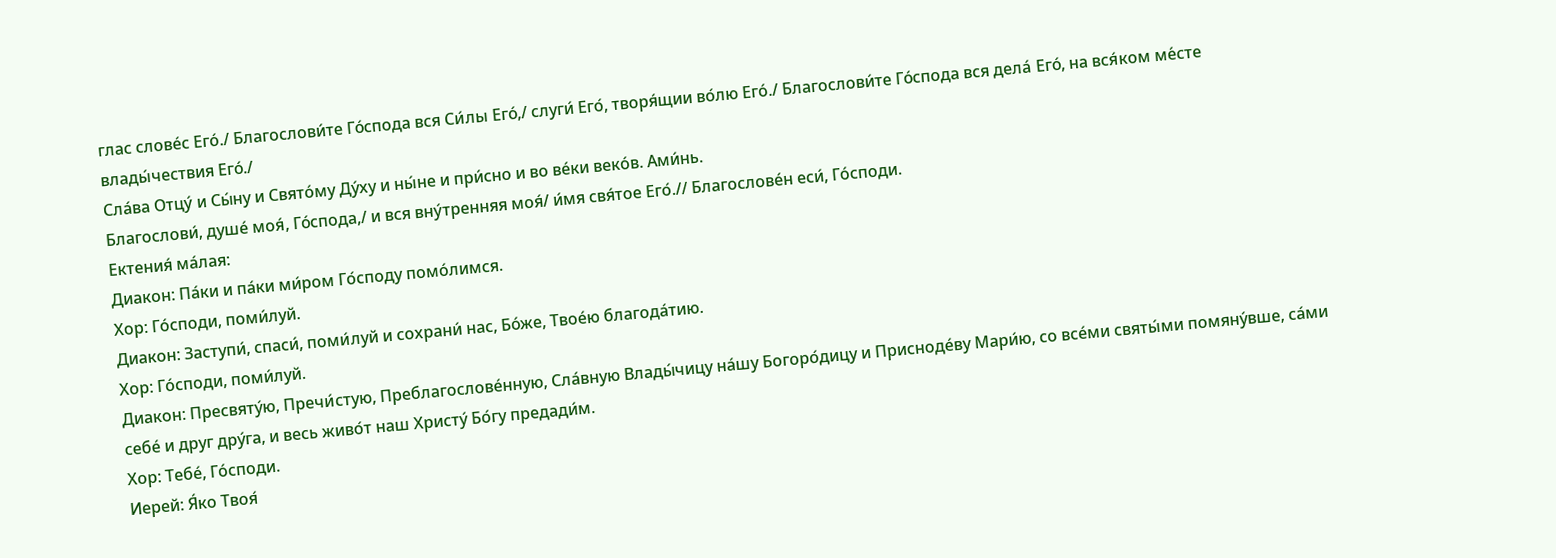глас слове́с Его́./ Благослови́те Го́спода вся Си́лы Его́,/ слуги́ Его́, творя́щии во́лю Его́./ Благослови́те Го́спода вся дела́ Его́, на вся́ком ме́сте влады́чествия Его́./
Сла́ва Отцу́ и Сы́ну и Свято́му Ду́ху и ны́не и при́сно и во ве́ки веко́в. Ами́нь.
Благослови́, душе́ моя́, Го́спода,/ и вся вну́тренняя моя́/ и́мя свя́тое Его́.// Благослове́н еси́, Го́споди.
Ектения́ ма́лая:
Диакон: Па́ки и па́ки ми́ром Го́споду помо́лимся.
Хор: Го́споди, поми́луй.
Диакон: Заступи́, спаси́, поми́луй и сохрани́ нас, Бо́же, Твое́ю благода́тию.
Хор: Го́споди, поми́луй.
Диакон: Пресвяту́ю, Пречи́стую, Преблагослове́нную, Сла́вную Влады́чицу на́шу Богоро́дицу и Присноде́ву Мари́ю, со все́ми святы́ми помяну́вше, са́ми себе́ и друг дру́га, и весь живо́т наш Христу́ Бо́гу предади́м.
Хор: Тебе́, Го́споди.
Иерей: Я́ко Твоя́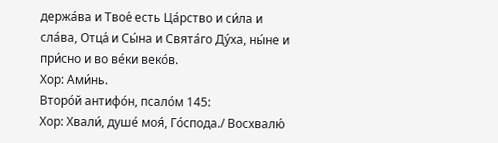держа́ва и Твое́ есть Ца́рство и си́ла и сла́ва, Отца́ и Сы́на и Свята́го Ду́ха, ны́не и при́сно и во ве́ки веко́в.
Хор: Ами́нь.
Второ́й антифо́н, псало́м 145:
Хор: Хвали́, душе́ моя́, Го́спода./ Восхвалю́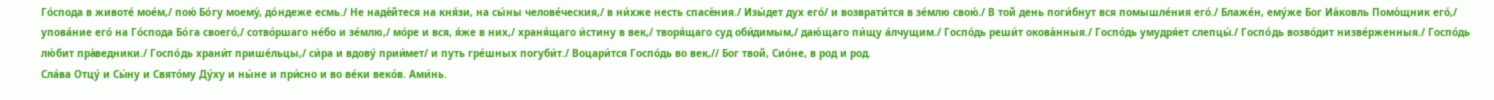Го́спода в животе́ мое́м,/ пою́ Бо́гу моему́, до́ндеже есмь./ Не наде́йтеся на кня́зи, на сы́ны челове́ческия,/ в ни́хже несть спасе́ния./ Изы́дет дух его́/ и возврати́тся в зе́млю свою́./ В той день поги́бнут вся помышле́ния его́./ Блаже́н, ему́же Бог Иа́ковль Помо́щник его́,/ упова́ние его́ на Го́спода Бо́га своего́,/ сотво́ршаго не́бо и зе́млю,/ мо́ре и вся, я́же в них,/ храня́щаго и́стину в век,/ творя́щаго суд оби́димым,/ даю́щаго пи́щу а́лчущим./ Госпо́дь реши́т окова́нныя./ Госпо́дь умудря́ет слепцы́./ Госпо́дь возво́дит низве́рженныя./ Госпо́дь лю́бит пра́ведники./ Госпо́дь храни́т прише́льцы,/ си́ра и вдову́ прии́мет/ и путь гре́шных погуби́т./ Воцари́тся Госпо́дь во век,// Бог твой, Сио́не, в род и род.
Сла́ва Отцу́ и Сы́ну и Свято́му Ду́ху и ны́не и при́сно и во ве́ки веко́в. Ами́нь.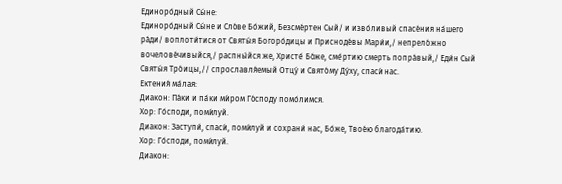Единоро́дный Сы́не:
Единоро́дный Сы́не и Сло́ве Бо́жий, Безсме́ртен Сый/ и изво́ливый спасе́ния на́шего ра́ди/ воплоти́тися от Святы́я Богоро́дицы и Присноде́вы Мари́и,/ непрело́жно вочелове́чивыйся,/ распны́йся же, Христе́ Бо́же, сме́ртию смерть попра́вый,/ Еди́н Сый Святы́я Тро́ицы,// спрославля́емый Отцу́ и Свято́му Ду́ху, спаси́ нас.
Ектения́ ма́лая:
Диакон: Па́ки и па́ки ми́ром Го́споду помо́лимся.
Хор: Го́споди, поми́луй.
Диакон: Заступи́, спаси́, поми́луй и сохрани́ нас, Бо́же, Твое́ю благода́тию.
Хор: Го́споди, поми́луй.
Диакон: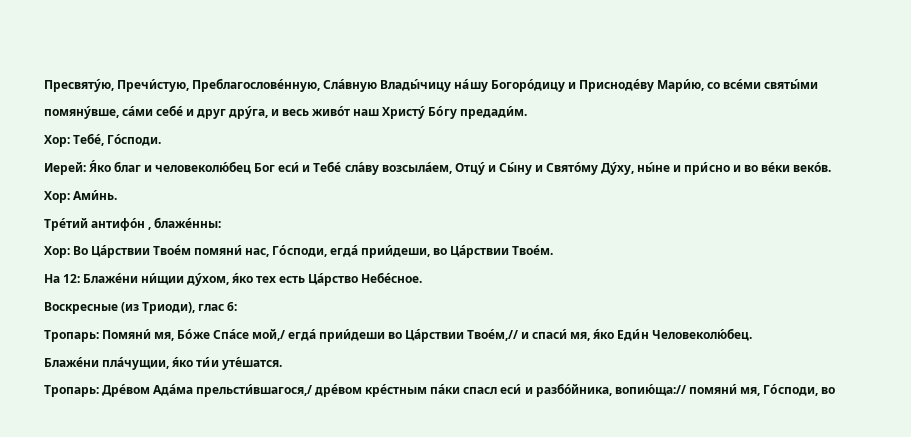Пресвяту́ю, Пречи́стую, Преблагослове́нную, Сла́вную Влады́чицу на́шу Богоро́дицу и Присноде́ву Мари́ю, со все́ми святы́ми помяну́вше, са́ми себе́ и друг дру́га, и весь живо́т наш Христу́ Бо́гу предади́м.
Хор: Тебе́, Го́споди.
Иерей: Я́ко благ и человеколю́бец Бог еси́ и Тебе́ сла́ву возсыла́ем, Отцу́ и Сы́ну и Свято́му Ду́ху, ны́не и при́сно и во ве́ки веко́в.
Хор: Ами́нь.
Тре́тий антифо́н , блаже́нны:
Хор: Во Ца́рствии Твое́м помяни́ нас, Го́споди, егда́ прии́деши, во Ца́рствии Твое́м.
На 12: Блаже́ни ни́щии ду́хом, я́ко тех есть Ца́рство Небе́сное.
Воскресные (из Триоди), глас 6:
Тропарь: Помяни́ мя, Бо́же Спа́се мой,/ егда́ прии́деши во Ца́рствии Твое́м,// и спаси́ мя, я́ко Еди́н Человеколю́бец.
Блаже́ни пла́чущии, я́ко ти́и уте́шатся.
Тропарь: Дре́вом Ада́ма прельсти́вшагося,/ дре́вом кре́стным па́ки спасл еси́ и разбо́йника, вопию́ща:// помяни́ мя, Го́споди, во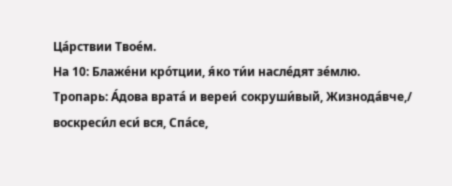Ца́рствии Твое́м.
На 10: Блаже́ни кро́тции, я́ко ти́и насле́дят зе́млю.
Тропарь: А́дова врата́ и вереи́ сокруши́вый, Жизнода́вче,/ воскреси́л еси́ вся, Спа́се,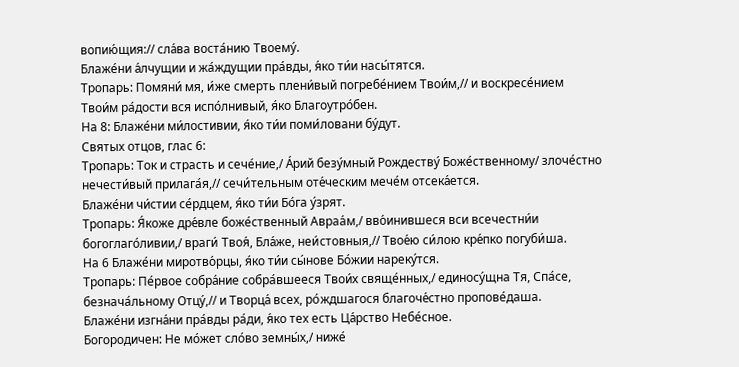вопию́щия:// сла́ва воста́нию Твоему́.
Блаже́ни а́лчущии и жа́ждущии пра́вды, я́ко ти́и насы́тятся.
Тропарь: Помяни́ мя, и́же смерть плени́вый погребе́нием Твои́м,// и воскресе́нием Твои́м ра́дости вся испо́лнивый, я́ко Благоутро́бен.
На 8: Блаже́ни ми́лостивии, я́ко ти́и поми́ловани бу́дут.
Святых отцов, глас 6:
Тропарь: Ток и страсть и сече́ние,/ А́рий безу́мный Рождеству́ Боже́ственному/ злоче́стно нечести́вый прилага́я,// сечи́тельным оте́ческим мече́м отсека́ется.
Блаже́ни чи́стии се́рдцем, я́ко ти́и Бо́га у́зрят.
Тропарь: Я́коже дре́вле боже́ственный Авраа́м,/ вво́инившеся вси всечестни́и богоглаго́ливии,/ враги́ Твоя́, Бла́же, неи́стовныя,// Твое́ю си́лою кре́пко погуби́ша.
На 6 Блаже́ни миротво́рцы, я́ко ти́и сы́нове Бо́жии нареку́тся.
Тропарь: Пе́рвое собра́ние собра́вшееся Твои́х свяще́нных,/ единосу́щна Тя, Спа́се, безнача́льному Отцу́,// и Творца́ всех, ро́ждшагося благоче́стно пропове́даша.
Блаже́ни изгна́ни пра́вды ра́ди, я́ко тех есть Ца́рство Небе́сное.
Богородичен: Не мо́жет сло́во земны́х,/ ниже́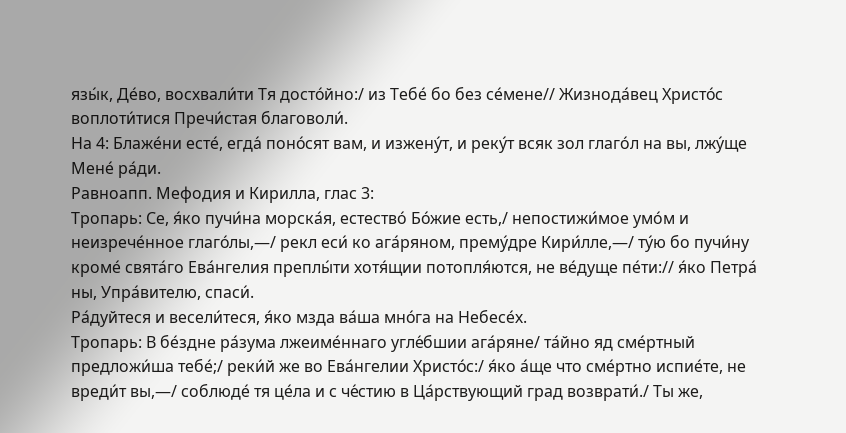язы́к, Де́во, восхвали́ти Тя досто́йно:/ из Тебе́ бо без се́мене// Жизнода́вец Христо́с воплоти́тися Пречи́стая благоволи́.
На 4: Блаже́ни есте́, егда́ поно́сят вам, и изжену́т, и реку́т всяк зол глаго́л на вы, лжу́ще Мене́ ра́ди.
Равноапп. Мефодия и Кирилла, глас 3:
Тропарь: Се, я́ко пучи́на морска́я, естество́ Бо́жие есть,/ непостижи́мое умо́м и неизрече́нное глаго́лы,—/ рекл еси́ ко ага́ряном, прему́дре Кири́лле,—/ ту́ю бо пучи́ну кроме́ свята́го Ева́нгелия преплы́ти хотя́щии потопля́ются, не ве́дуще пе́ти:// я́ко Петра́ ны, Упра́вителю, спаси́.
Ра́дуйтеся и весели́теся, я́ко мзда ва́ша мно́га на Небесе́х.
Тропарь: В бе́здне ра́зума лжеиме́ннаго угле́бшии ага́ряне/ та́йно яд сме́ртный предложи́ша тебе́;/ реки́й же во Ева́нгелии Христо́с:/ я́ко а́ще что сме́ртно испие́те, не вреди́т вы,—/ соблюде́ тя це́ла и с че́стию в Ца́рствующий град возврати́./ Ты же,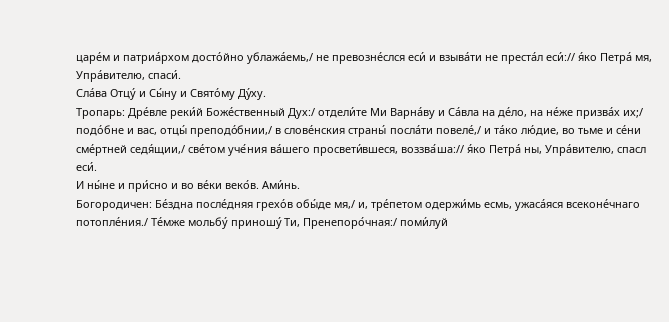царе́м и патриа́рхом досто́йно ублажа́емь,/ не превозне́слся еси́ и взыва́ти не преста́л еси́:// я́ко Петра́ мя, Упра́вителю, спаси́.
Сла́ва Отцу́ и Сы́ну и Свято́му Ду́ху.
Тропарь: Дре́вле реки́й Боже́ственный Дух:/ отдели́те Ми Варна́ву и Са́вла на де́ло, на не́же призва́х их;/ подо́бне и вас, отцы́ преподо́бнии,/ в слове́нския страны́ посла́ти повеле́,/ и та́ко лю́дие, во тьме и се́ни сме́ртней седя́щии,/ све́том уче́ния ва́шего просвети́вшеся, воззва́ша:// я́ко Петра́ ны, Упра́вителю, спасл еси́.
И ны́не и при́сно и во ве́ки веко́в. Ами́нь.
Богородичен: Бе́здна после́дняя грехо́в обы́де мя,/ и, тре́петом одержи́мь есмь, ужаса́яся всеконе́чнаго потопле́ния./ Те́мже мольбу́ приношу́ Ти, Пренепоро́чная:/ поми́луй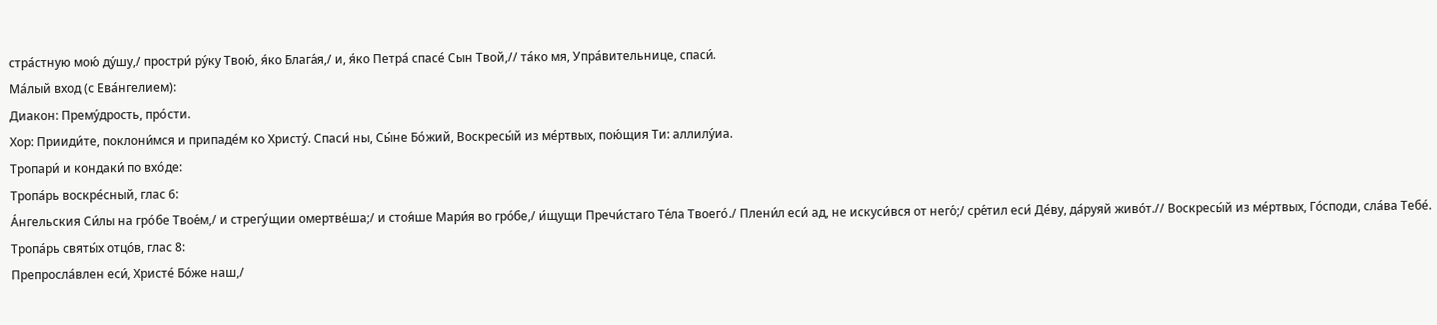стра́стную мою́ ду́шу,/ простри́ ру́ку Твою́, я́ко Блага́я,/ и, я́ко Петра́ спасе́ Сын Твой,// та́ко мя, Упра́вительнице, спаси́.
Ма́лый вход (с Ева́нгелием):
Диакон: Прему́дрость, про́сти.
Хор: Прииди́те, поклони́мся и припаде́м ко Христу́. Спаси́ ны, Сы́не Бо́жий, Воскресы́й из ме́ртвых, пою́щия Ти: аллилу́иа.
Тропари́ и кондаки́ по вхо́де:
Тропа́рь воскре́сный, глас 6:
А́нгельския Си́лы на гро́бе Твое́м,/ и стрегу́щии омертве́ша;/ и стоя́ше Мари́я во гро́бе,/ и́щущи Пречи́стаго Те́ла Твоего́./ Плени́л еси́ ад, не искуси́вся от него́;/ сре́тил еси́ Де́ву, да́руяй живо́т.// Воскресы́й из ме́ртвых, Го́споди, сла́ва Тебе́.
Тропа́рь святы́х отцо́в, глас 8:
Препросла́влен еси́, Христе́ Бо́же наш,/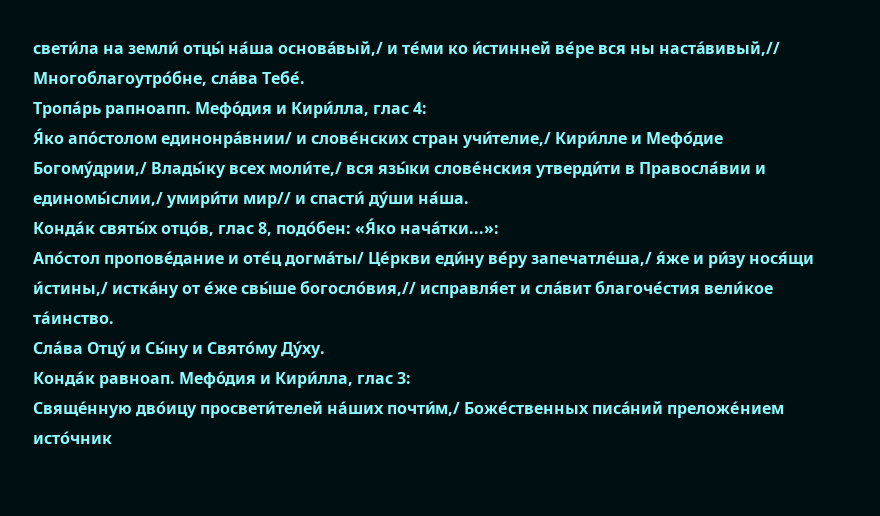свети́ла на земли́ отцы́ на́ша основа́вый,/ и те́ми ко и́стинней ве́ре вся ны наста́вивый,// Многоблагоутро́бне, сла́ва Тебе́.
Тропа́рь рапноапп. Мефо́дия и Кири́лла, глас 4:
Я́ко апо́столом единонра́внии/ и слове́нских стран учи́телие,/ Кири́лле и Мефо́дие Богому́дрии,/ Влады́ку всех моли́те,/ вся язы́ки слове́нския утверди́ти в Правосла́вии и единомы́слии,/ умири́ти мир// и спасти́ ду́ши на́ша.
Конда́к святы́х отцо́в, глас 8, подо́бен: «Я́ко нача́тки...»:
Апо́стол пропове́дание и оте́ц догма́ты/ Це́ркви еди́ну ве́ру запечатле́ша,/ я́же и ри́зу нося́щи и́стины,/ истка́ну от е́же свы́ше богосло́вия,// исправля́ет и сла́вит благоче́стия вели́кое та́инство.
Сла́ва Отцу́ и Сы́ну и Свято́му Ду́ху.
Конда́к равноап. Мефо́дия и Кири́лла, глас 3:
Свяще́нную дво́ицу просвети́телей на́ших почти́м,/ Боже́ственных писа́ний преложе́нием исто́чник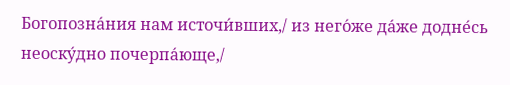Богопозна́ния нам источи́вших,/ из него́же да́же додне́сь неоску́дно почерпа́юще,/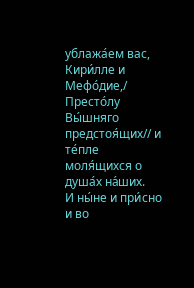ублажа́ем вас, Кири́лле и Мефо́дие,/ Престо́лу Вы́шняго предстоя́щих// и те́пле моля́щихся о душа́х на́ших.
И ны́не и при́сно и во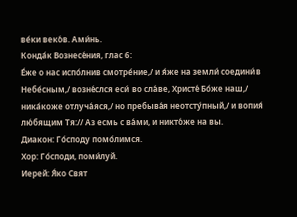ве́ки веко́в. Ами́нь.
Конда́к Вознесе́ния, глас 6:
Е́же о нас испо́лнив смотре́ние,/ и я́же на земли́ соедини́в Небе́сным,/ возне́слся еси́ во сла́ве, Христе́ Бо́же наш,/ ника́коже отлуча́яся,/ но пребыва́я неотсту́пный,/ и вопия́ лю́бящим Тя:// Аз есмь с ва́ми, и никто́же на вы.
Диакон: Го́споду помо́лимся.
Хор: Го́споди, поми́луй.
Иерей: Я́ко Свят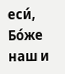еси́, Бо́же наш и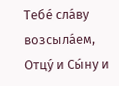Тебе́ сла́ву возсыла́ем, Отцу́ и Сы́ну и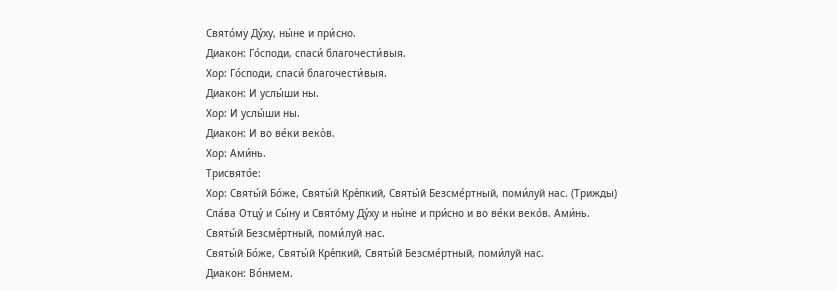Свято́му Ду́ху, ны́не и при́сно.
Диакон: Го́споди, спаси́ благочести́выя.
Хор: Го́споди, спаси́ благочести́выя.
Диакон: И услы́ши ны.
Хор: И услы́ши ны.
Диакон: И во ве́ки веко́в.
Хор: Ами́нь.
Трисвято́е:
Хор: Святы́й Бо́же, Святы́й Кре́пкий, Святы́й Безсме́ртный, поми́луй нас. (Трижды)
Сла́ва Отцу́ и Сы́ну и Свято́му Ду́ху и ны́не и при́сно и во ве́ки веко́в. Ами́нь.
Святы́й Безсме́ртный, поми́луй нас.
Святы́й Бо́же, Святы́й Кре́пкий, Святы́й Безсме́ртный, поми́луй нас.
Диакон: Во́нмем.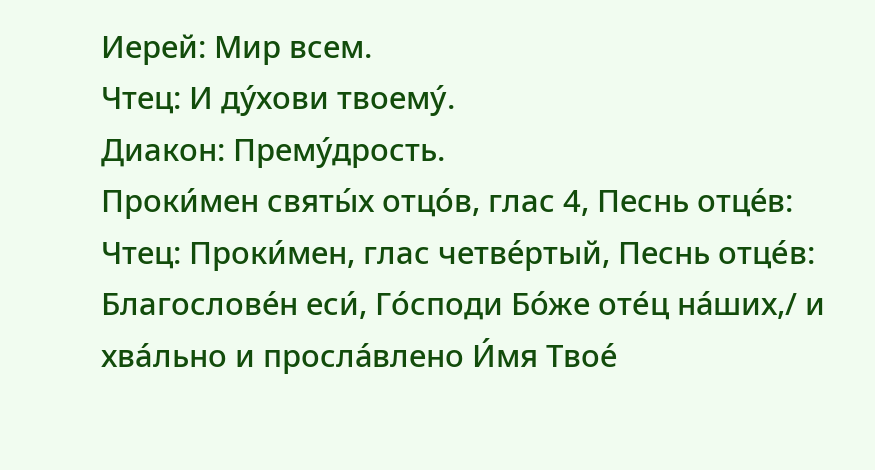Иерей: Мир всем.
Чтец: И ду́хови твоему́.
Диакон: Прему́дрость.
Проки́мен святы́х отцо́в, глас 4, Песнь отце́в:
Чтец: Проки́мен, глас четве́ртый, Песнь отце́в: Благослове́н еси́, Го́споди Бо́же оте́ц на́ших,/ и хва́льно и просла́влено И́мя Твое́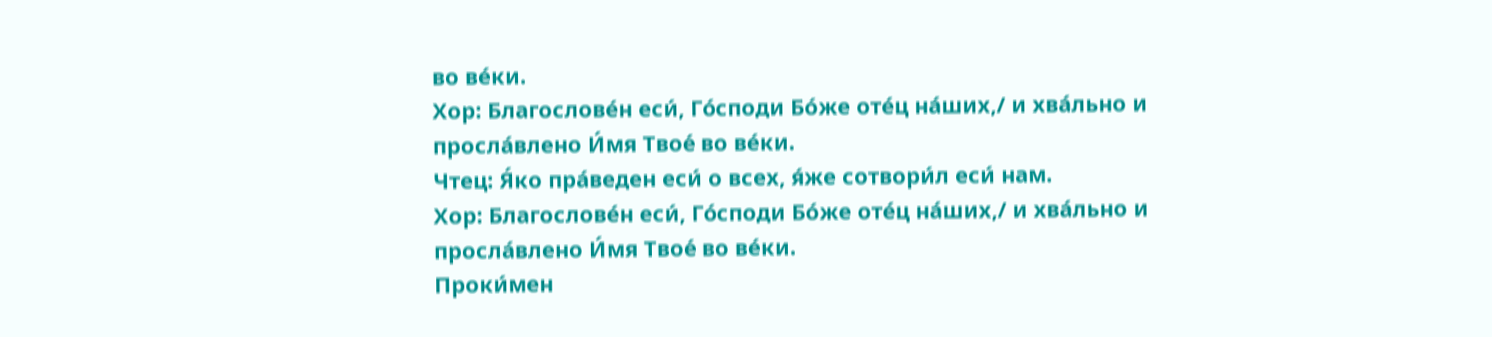во ве́ки.
Хор: Благослове́н еси́, Го́споди Бо́же оте́ц на́ших,/ и хва́льно и просла́влено И́мя Твое́ во ве́ки.
Чтец: Я́ко пра́веден еси́ о всех, я́же сотвори́л еси́ нам.
Хор: Благослове́н еси́, Го́споди Бо́же оте́ц на́ших,/ и хва́льно и просла́влено И́мя Твое́ во ве́ки.
Проки́мен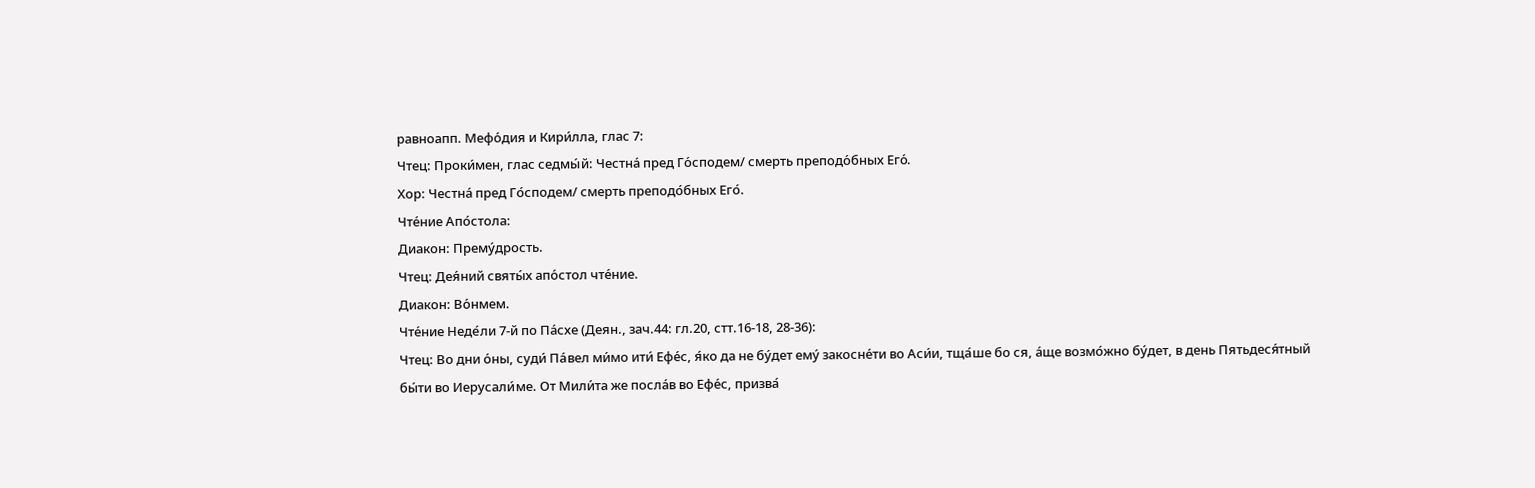равноапп. Мефо́дия и Кири́лла, глас 7:
Чтец: Проки́мен, глас седмы́й: Честна́ пред Го́сподем/ смерть преподо́бных Его́.
Хор: Честна́ пред Го́сподем/ смерть преподо́бных Его́.
Чте́ние Апо́стола:
Диакон: Прему́дрость.
Чтец: Дея́ний святы́х апо́стол чте́ние.
Диакон: Во́нмем.
Чте́ние Неде́ли 7-й по Па́схе (Деян., зач.44: гл.20, стт.16-18, 28-36):
Чтец: Во дни о́ны, суди́ Па́вел ми́мо ити́ Ефе́с, я́ко да не бу́дет ему́ закосне́ти во Аси́и, тща́ше бо ся, а́ще возмо́жно бу́дет, в день Пятьдеся́тный бы́ти во Иерусали́ме. От Мили́та же посла́в во Ефе́с, призва́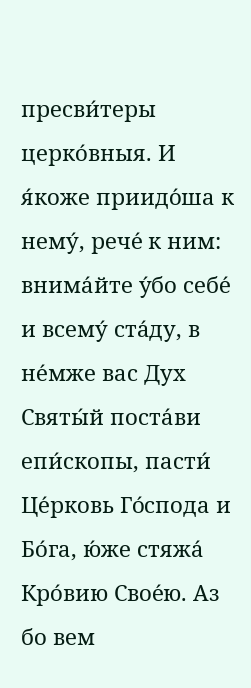пресви́теры церко́вныя. И я́коже приидо́ша к нему́, рече́ к ним: внима́йте у́бо себе́ и всему́ ста́ду, в не́мже вас Дух Святы́й поста́ви епи́скопы, пасти́ Це́рковь Го́спода и Бо́га, ю́же стяжа́ Кро́вию Свое́ю. Аз бо вем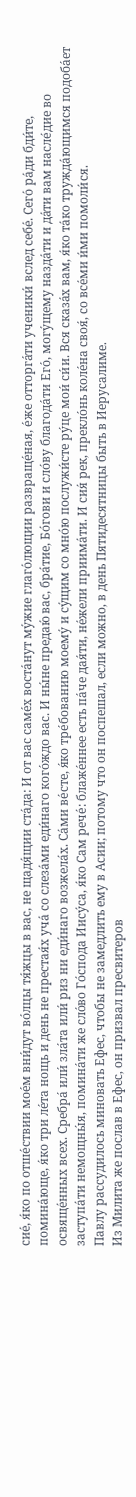сие́, я́ко по отше́ствии мое́м вни́дут во́лцы тя́жцы в вас, не щадя́щии ста́да: И от вас саме́х воста́нут му́жие глаго́лющии развраще́ная, е́же отторга́ти ученики́ вслед себе́. Сего́ ра́ди бди́те, помина́юще, я́ко три ле́та нощь и день не престая́х уча́ со слеза́ми еди́наго кого́ждо вас. И ны́не предаю́ вас, бра́тие, Бо́гови и сло́ву благода́ти Его́, могу́щему назда́ти и да́ти вам насле́дие во освяще́нных всех. Сребра́ или́ зла́та или́ риз ни еди́наго возжела́х. Са́ми ве́сте, я́ко тре́бованию моему́ и су́щим со мно́ю послужи́сте ру́це мои́ си́и. Вся сказа́х вам, я́ко та́ко тружда́ющимся подоба́ет заступа́ти немощны́я, помина́ти же сло́во Го́спода Иису́са, я́ко Сам рече́: блаже́ннее есть па́че дая́ти, не́жели приима́ти. И сия́ рек, прекло́нь коле́на своя́, со все́ми и́ми помоли́ся.
Павлу рассудилось миновать Ефес, чтобы не замедлить ему в Асии; потому что он поспешал, если можно, в день Пятидесятницы быть в Иерусалиме.
Из Милита же послав в Ефес, он призвал пресвитеров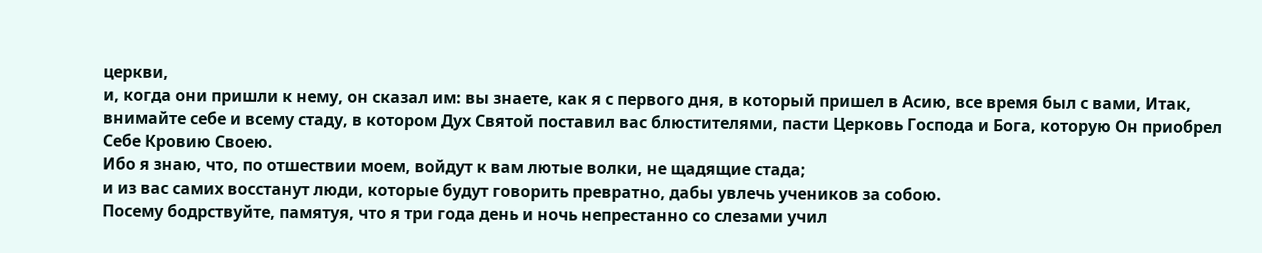церкви,
и, когда они пришли к нему, он сказал им: вы знаете, как я с первого дня, в который пришел в Асию, все время был с вами, Итак, внимайте себе и всему стаду, в котором Дух Святой поставил вас блюстителями, пасти Церковь Господа и Бога, которую Он приобрел Себе Кровию Своею.
Ибо я знаю, что, по отшествии моем, войдут к вам лютые волки, не щадящие стада;
и из вас самих восстанут люди, которые будут говорить превратно, дабы увлечь учеников за собою.
Посему бодрствуйте, памятуя, что я три года день и ночь непрестанно со слезами учил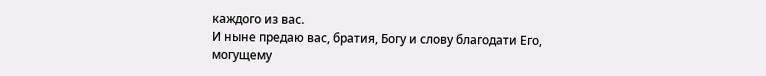каждого из вас.
И ныне предаю вас, братия, Богу и слову благодати Его, могущему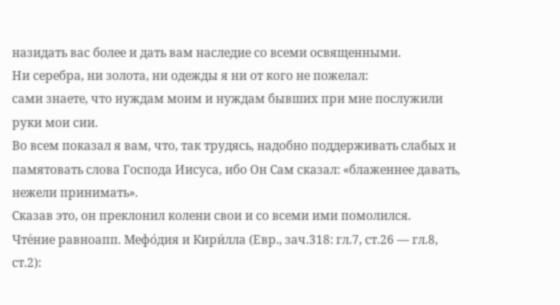назидать вас более и дать вам наследие со всеми освященными.
Ни серебра, ни золота, ни одежды я ни от кого не пожелал:
сами знаете, что нуждам моим и нуждам бывших при мне послужили руки мои сии.
Во всем показал я вам, что, так трудясь, надобно поддерживать слабых и памятовать слова Господа Иисуса, ибо Он Сам сказал: «блаженнее давать, нежели принимать».
Сказав это, он преклонил колени свои и со всеми ими помолился.
Чте́ние равноапп. Мефо́дия и Кири́лла (Евр., зач.318: гл.7, ст.26 — гл.8, ст.2):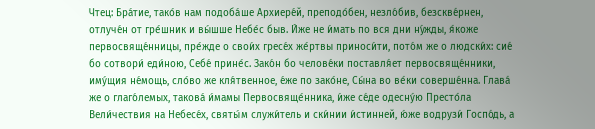Чтец: Бра́тие, тако́в нам подоба́ше Архиере́й, преподо́бен, незло́бив, безскве́рнен, отлуче́н от гре́шник и вы́шше Небе́с быв. И́же не и́мать по вся дни ну́жды, я́коже первосвяще́нницы, пре́жде о свои́х гресе́х же́ртвы приноси́ти, пото́м же о людски́х: сие́ бо сотвори́ еди́ною, Себе́ прине́с. Зако́н бо челове́ки поставля́ет первосвяще́нники, иму́щия не́мощь, сло́во же кля́твенное, е́же по зако́не, Сы́на во ве́ки соверше́нна. Глава́ же о глаго́лемых, такова́ и́мамы Первосвяще́нника, и́же се́де одесну́ю Престо́ла Вели́чествия на Небесе́х, святы́м служи́тель и ски́нии и́стинней, ю́же водрузи́ Госпо́дь, а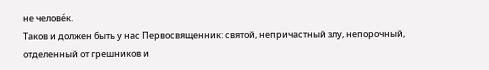не челове́к.
Таков и должен быть у нас Первосвященник: святой, непричастный злу, непорочный, отделенный от грешников и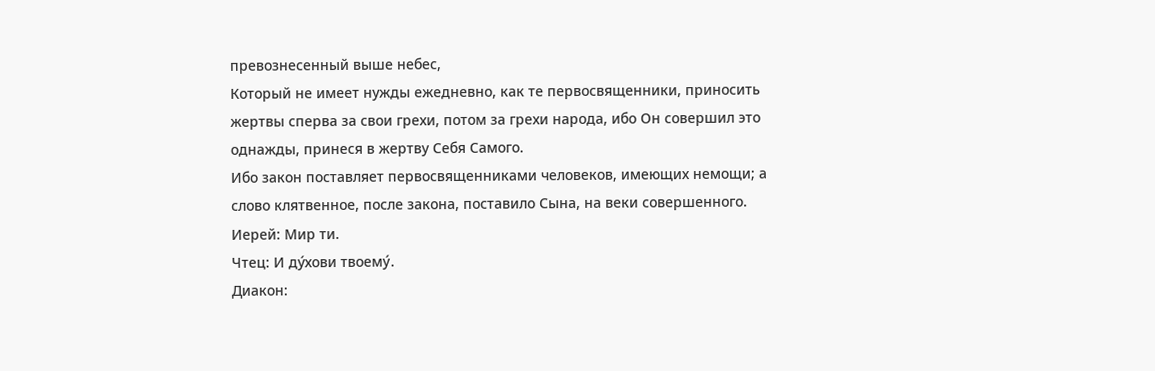превознесенный выше небес,
Который не имеет нужды ежедневно, как те первосвященники, приносить жертвы сперва за свои грехи, потом за грехи народа, ибо Он совершил это однажды, принеся в жертву Себя Самого.
Ибо закон поставляет первосвященниками человеков, имеющих немощи; а слово клятвенное, после закона, поставило Сына, на веки совершенного.
Иерей: Мир ти.
Чтец: И ду́хови твоему́.
Диакон: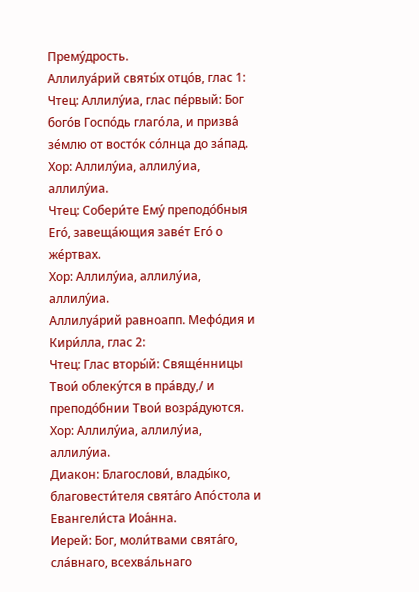Прему́дрость.
Аллилуа́рий святы́х отцо́в, глас 1:
Чтец: Аллилу́иа, глас пе́рвый: Бог бого́в Госпо́дь глаго́ла, и призва́ зе́млю от восто́к со́лнца до за́пад.
Хор: Аллилу́иа, аллилу́иа, аллилу́иа.
Чтец: Собери́те Ему́ преподо́бныя Его́, завеща́ющия заве́т Его́ о же́ртвах.
Хор: Аллилу́иа, аллилу́иа, аллилу́иа.
Аллилуа́рий равноапп. Мефо́дия и Кири́лла, глас 2:
Чтец: Глас вторы́й: Свяще́нницы Твои́ облеку́тся в пра́вду,/ и преподо́бнии Твои́ возра́дуются.
Хор: Аллилу́иа, аллилу́иа, аллилу́иа.
Диакон: Благослови́, влады́ко, благовести́теля свята́го Апо́стола и Евангели́ста Иоа́нна.
Иерей: Бог, моли́твами свята́го, сла́внаго, всехва́льнаго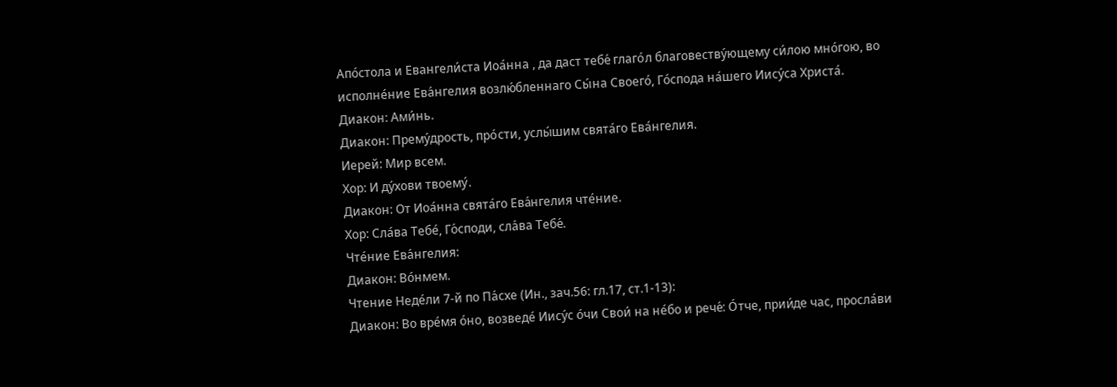Апо́стола и Евангели́ста Иоа́нна , да даст тебе́ глаго́л благовеству́ющему си́лою мно́гою, во исполне́ние Ева́нгелия возлю́бленнаго Сы́на Своего́, Го́спода на́шего Иису́са Христа́.
Диакон: Ами́нь.
Диакон: Прему́дрость, про́сти, услы́шим свята́го Ева́нгелия.
Иерей: Мир всем.
Хор: И ду́хови твоему́.
Диакон: От Иоа́нна свята́го Ева́нгелия чте́ние.
Хор: Сла́ва Тебе́, Го́споди, сла́ва Тебе́.
Чте́ние Ева́нгелия:
Диакон: Во́нмем.
Чтение Неде́ли 7-й по Па́схе (Ин., зач.56: гл.17, ст.1-13):
Диакон: Во вре́мя о́но, возведе́ Иису́с о́чи Свои́ на не́бо и рече́: О́тче, прии́де час, просла́ви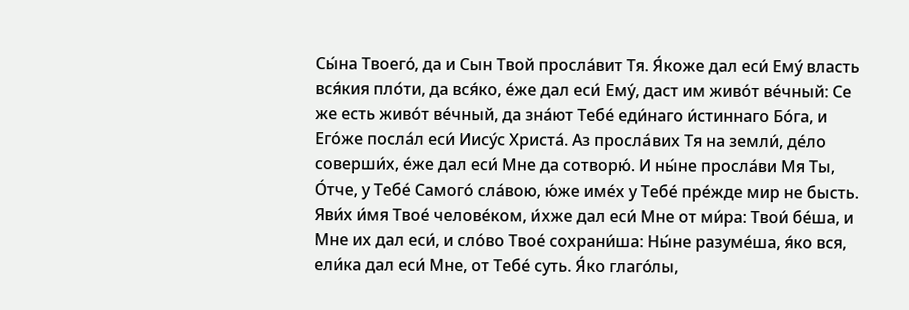Сы́на Твоего́, да и Сын Твой просла́вит Тя. Я́коже дал еси́ Ему́ власть вся́кия пло́ти, да вся́ко, е́же дал еси́ Ему́, даст им живо́т ве́чный: Се же есть живо́т ве́чный, да зна́ют Тебе́ еди́наго и́стиннаго Бо́га, и Его́же посла́л еси́ Иису́с Христа́. Аз просла́вих Тя на земли́, де́ло соверши́х, е́же дал еси́ Мне да сотворю́. И ны́не просла́ви Мя Ты, О́тче, у Тебе́ Самого́ сла́вою, ю́же име́х у Тебе́ пре́жде мир не бысть. Яви́х и́мя Твое́ челове́ком, и́хже дал еси́ Мне от ми́ра: Твои́ бе́ша, и Мне их дал еси́, и сло́во Твое́ сохрани́ша: Ны́не разуме́ша, я́ко вся, ели́ка дал еси́ Мне, от Тебе́ суть. Я́ко глаго́лы,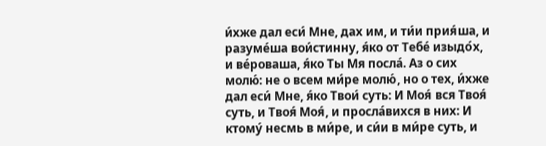и́хже дал еси́ Мне, дах им, и ти́и прия́ша, и разуме́ша вои́стинну, я́ко от Тебе́ изыдо́х, и ве́роваша, я́ко Ты Мя посла́. Аз о сих молю́: не о всем ми́ре молю́, но о тех, и́хже дал еси́ Мне, я́ко Твои́ суть: И Моя́ вся Твоя́ суть, и Твоя́ Моя́, и просла́вихся в них: И ктому́ несмь в ми́ре, и си́и в ми́ре суть, и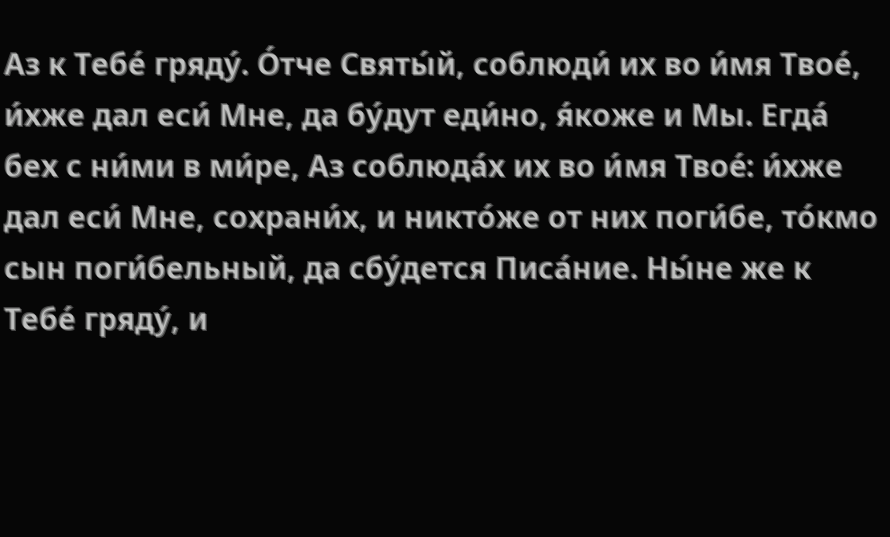Аз к Тебе́ гряду́. О́тче Святы́й, соблюди́ их во и́мя Твое́, и́хже дал еси́ Мне, да бу́дут еди́но, я́коже и Мы. Егда́ бех с ни́ми в ми́ре, Аз соблюда́х их во и́мя Твое́: и́хже дал еси́ Мне, сохрани́х, и никто́же от них поги́бе, то́кмо сын поги́бельный, да сбу́дется Писа́ние. Ны́не же к Тебе́ гряду́, и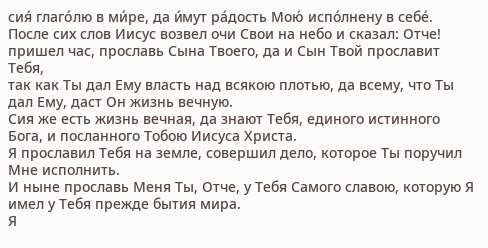сия́ глаго́лю в ми́ре, да и́мут ра́дость Мою́ испо́лнену в себе́.
После сих слов Иисус возвел очи Свои на небо и сказал: Отче! пришел час, прославь Сына Твоего, да и Сын Твой прославит Тебя,
так как Ты дал Ему власть над всякою плотью, да всему, что Ты дал Ему, даст Он жизнь вечную.
Сия же есть жизнь вечная, да знают Тебя, единого истинного Бога, и посланного Тобою Иисуса Христа.
Я прославил Тебя на земле, совершил дело, которое Ты поручил Мне исполнить.
И ныне прославь Меня Ты, Отче, у Тебя Самого славою, которую Я имел у Тебя прежде бытия мира.
Я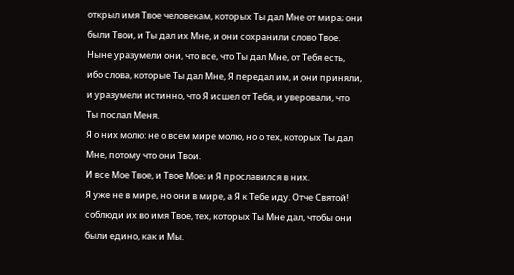открыл имя Твое человекам, которых Ты дал Мне от мира; они были Твои, и Ты дал их Мне, и они сохранили слово Твое.
Ныне уразумели они, что все, что Ты дал Мне, от Тебя есть,
ибо слова, которые Ты дал Мне, Я передал им, и они приняли, и уразумели истинно, что Я исшел от Тебя, и уверовали, что Ты послал Меня.
Я о них молю: не о всем мире молю, но о тех, которых Ты дал Мне, потому что они Твои.
И все Мое Твое, и Твое Мое; и Я прославился в них.
Я уже не в мире, но они в мире, а Я к Тебе иду. Отче Святой! соблюди их во имя Твое, тех, которых Ты Мне дал, чтобы они были едино, как и Мы.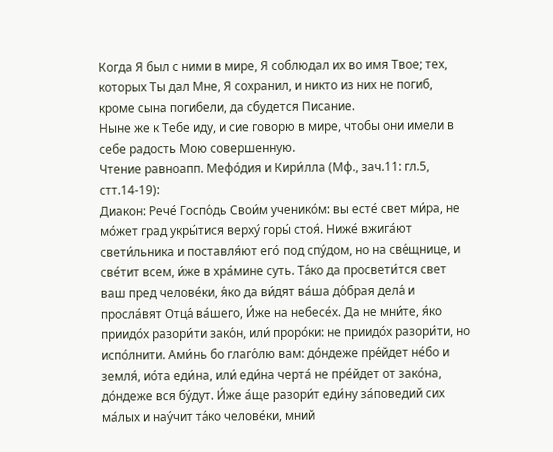Когда Я был с ними в мире, Я соблюдал их во имя Твое; тех, которых Ты дал Мне, Я сохранил, и никто из них не погиб, кроме сына погибели, да сбудется Писание.
Ныне же к Тебе иду, и сие говорю в мире, чтобы они имели в себе радость Мою совершенную.
Чтение равноапп. Мефо́дия и Кири́лла (Мф., зач.11: гл.5, стт.14-19):
Диакон: Рече́ Госпо́дь Свои́м ученико́м: вы есте́ свет ми́ра, не мо́жет град укры́тися верху́ горы́ стоя́. Ниже́ вжига́ют свети́льника и поставля́ют его́ под спу́дом, но на све́щнице, и све́тит всем, и́же в хра́мине суть. Та́ко да просвети́тся свет ваш пред челове́ки, я́ко да ви́дят ва́ша до́брая дела́ и просла́вят Отца́ ва́шего, И́же на небесе́х. Да не мни́те, я́ко приидо́х разори́ти зако́н, или́ проро́ки: не приидо́х разори́ти, но испо́лнити. Ами́нь бо глаго́лю вам: до́ндеже пре́йдет не́бо и земля́, ио́та еди́на, или́ еди́на черта́ не пре́йдет от зако́на, до́ндеже вся бу́дут. И́же а́ще разори́т еди́ну за́поведий сих ма́лых и нау́чит та́ко челове́ки, мний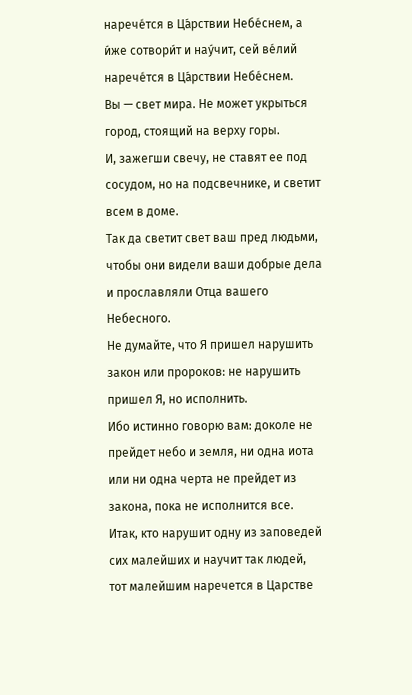нарече́тся в Ца́рствии Небе́снем, а и́же сотвори́т и нау́чит, сей ве́лий нарече́тся в Ца́рствии Небе́снем.
Вы — свет мира. Не может укрыться город, стоящий на верху горы.
И, зажегши свечу, не ставят ее под сосудом, но на подсвечнике, и светит всем в доме.
Так да светит свет ваш пред людьми, чтобы они видели ваши добрые дела и прославляли Отца вашего Небесного.
Не думайте, что Я пришел нарушить закон или пророков: не нарушить пришел Я, но исполнить.
Ибо истинно говорю вам: доколе не прейдет небо и земля, ни одна иота или ни одна черта не прейдет из закона, пока не исполнится все.
Итак, кто нарушит одну из заповедей сих малейших и научит так людей, тот малейшим наречется в Царстве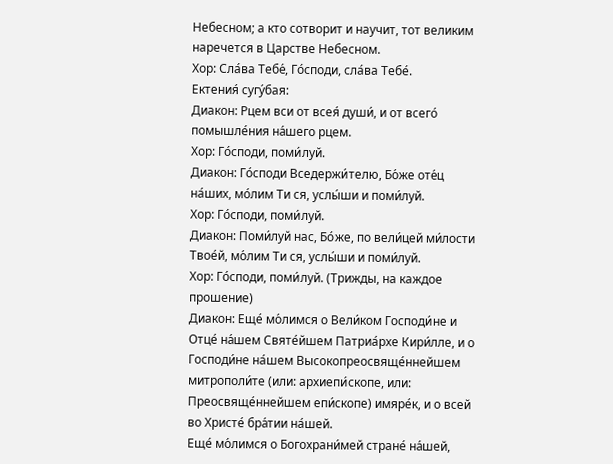Небесном; а кто сотворит и научит, тот великим наречется в Царстве Небесном.
Хор: Сла́ва Тебе́, Го́споди, сла́ва Тебе́.
Ектения́ сугу́бая:
Диакон: Рцем вси от всея́ души́, и от всего́ помышле́ния на́шего рцем.
Хор: Го́споди, поми́луй.
Диакон: Го́споди Вседержи́телю, Бо́же оте́ц на́ших, мо́лим Ти ся, услы́ши и поми́луй.
Хор: Го́споди, поми́луй.
Диакон: Поми́луй нас, Бо́же, по вели́цей ми́лости Твое́й, мо́лим Ти ся, услы́ши и поми́луй.
Хор: Го́споди, поми́луй. (Трижды, на каждое прошение)
Диакон: Еще́ мо́лимся о Вели́ком Господи́не и Отце́ на́шем Святе́йшем Патриа́рхе Кири́лле, и о Господи́не на́шем Высокопреосвяще́ннейшем митрополи́те (или: архиепи́скопе, или: Преосвяще́ннейшем епи́скопе) имяре́к, и о всей во Христе́ бра́тии на́шей.
Еще́ мо́лимся о Богохрани́мей стране́ на́шей,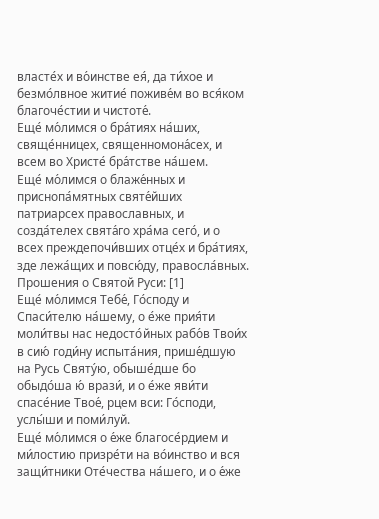власте́х и во́инстве ея́, да ти́хое и безмо́лвное житие́ поживе́м во вся́ком благоче́стии и чистоте́.
Еще́ мо́лимся о бра́тиях на́ших, свяще́нницех, священномона́сех, и всем во Христе́ бра́тстве на́шем.
Еще́ мо́лимся о блаже́нных и приснопа́мятных святе́йших патриарсех православных, и созда́телех свята́го хра́ма сего́, и о всех преждепочи́вших отце́х и бра́тиях, зде лежа́щих и повсю́ду, правосла́вных.
Прошения о Святой Руси: [1]
Еще́ мо́лимся Тебе́, Го́споду и Спаси́телю на́шему, о е́же прия́ти моли́твы нас недосто́йных рабо́в Твои́х в сию́ годи́ну испыта́ния, прише́дшую на Русь Святу́ю, обыше́дше бо обыдо́ша ю́ врази́, и о е́же яви́ти спасе́ние Твое́, рцем вси: Го́споди, услы́ши и поми́луй.
Еще́ мо́лимся о е́же благосе́рдием и ми́лостию призре́ти на во́инство и вся защи́тники Оте́чества на́шего, и о е́же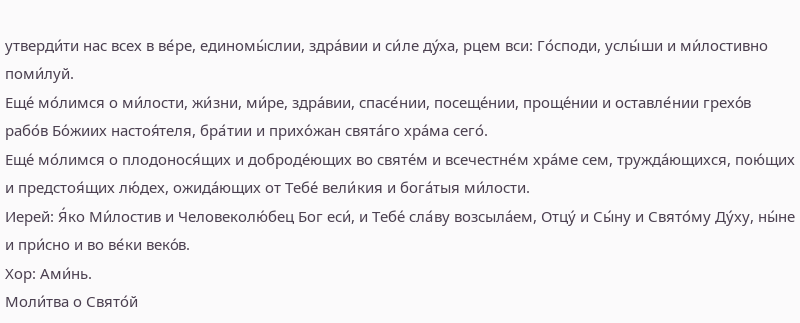утверди́ти нас всех в ве́ре, единомы́слии, здра́вии и си́ле ду́ха, рцем вси: Го́споди, услы́ши и ми́лостивно поми́луй.
Еще́ мо́лимся о ми́лости, жи́зни, ми́ре, здра́вии, спасе́нии, посеще́нии, проще́нии и оставле́нии грехо́в рабо́в Бо́жиих настоя́теля, бра́тии и прихо́жан свята́го хра́ма сего́.
Еще́ мо́лимся о плодонося́щих и доброде́ющих во святе́м и всечестне́м хра́ме сем, тружда́ющихся, пою́щих и предстоя́щих лю́дех, ожида́ющих от Тебе́ вели́кия и бога́тыя ми́лости.
Иерей: Я́ко Ми́лостив и Человеколю́бец Бог еси́, и Тебе́ сла́ву возсыла́ем, Отцу́ и Сы́ну и Свято́му Ду́ху, ны́не и при́сно и во ве́ки веко́в.
Хор: Ами́нь.
Моли́тва о Свято́й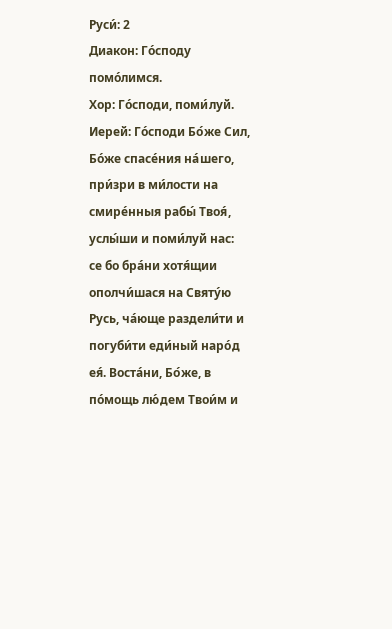Руси́: 2
Диакон: Го́споду помо́лимся.
Хор: Го́споди, поми́луй.
Иерей: Го́споди Бо́же Сил, Бо́же спасе́ния на́шего, при́зри в ми́лости на смире́нныя рабы́ Твоя́, услы́ши и поми́луй нас: се бо бра́ни хотя́щии ополчи́шася на Святу́ю Русь, ча́юще раздели́ти и погуби́ти еди́ный наро́д ея́. Воста́ни, Бо́же, в по́мощь лю́дем Твои́м и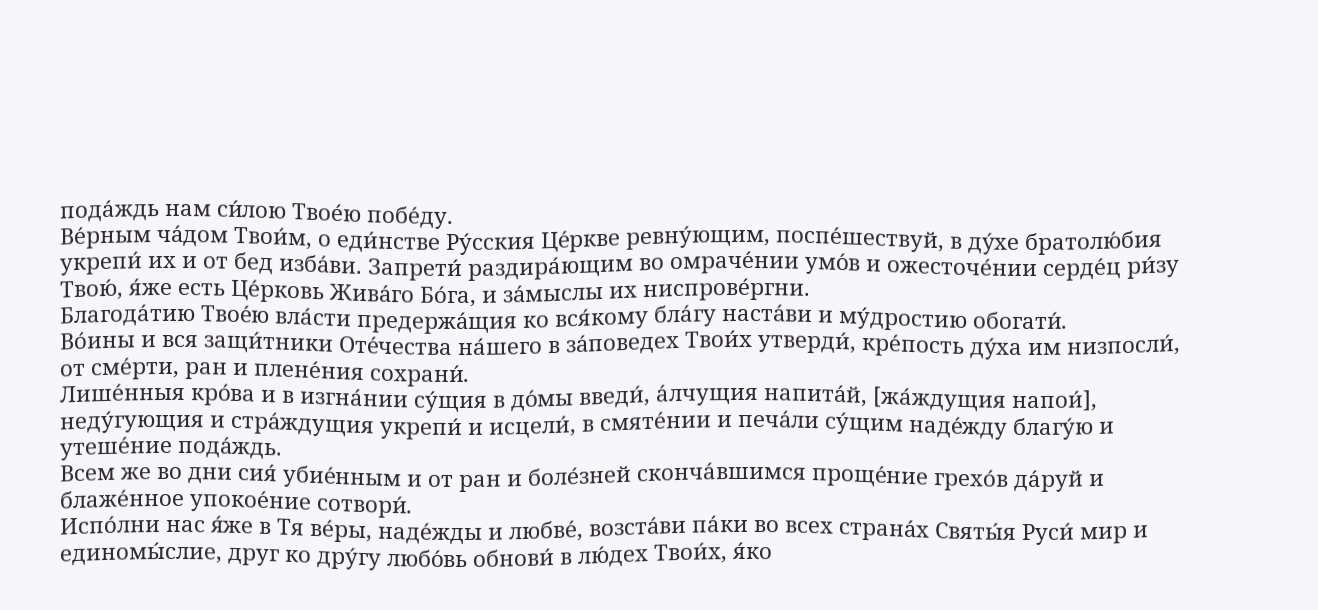пода́ждь нам си́лою Твое́ю побе́ду.
Ве́рным ча́дом Твои́м, о еди́нстве Ру́сския Це́ркве ревну́ющим, поспе́шествуй, в ду́хе братолю́бия укрепи́ их и от бед изба́ви. Запрети́ раздира́ющим во омраче́нии умо́в и ожесточе́нии серде́ц ри́зу Твою́, я́же есть Це́рковь Жива́го Бо́га, и за́мыслы их ниспрове́ргни.
Благода́тию Твое́ю вла́сти предержа́щия ко вся́кому бла́гу наста́ви и му́дростию обогати́.
Во́ины и вся защи́тники Оте́чества на́шего в за́поведех Твои́х утверди́, кре́пость ду́ха им низпосли́, от сме́рти, ран и плене́ния сохрани́.
Лише́нныя кро́ва и в изгна́нии су́щия в до́мы введи́, а́лчущия напита́й, [жа́ждущия напои́], неду́гующия и стра́ждущия укрепи́ и исцели́, в смяте́нии и печа́ли су́щим наде́жду благу́ю и утеше́ние пода́ждь.
Всем же во дни сия́ убие́нным и от ран и боле́зней сконча́вшимся проще́ние грехо́в да́руй и блаже́нное упокое́ние сотвори́.
Испо́лни нас я́же в Тя ве́ры, наде́жды и любве́, возста́ви па́ки во всех страна́х Святы́я Руси́ мир и единомы́слие, друг ко дру́гу любо́вь обнови́ в лю́дех Твои́х, я́ко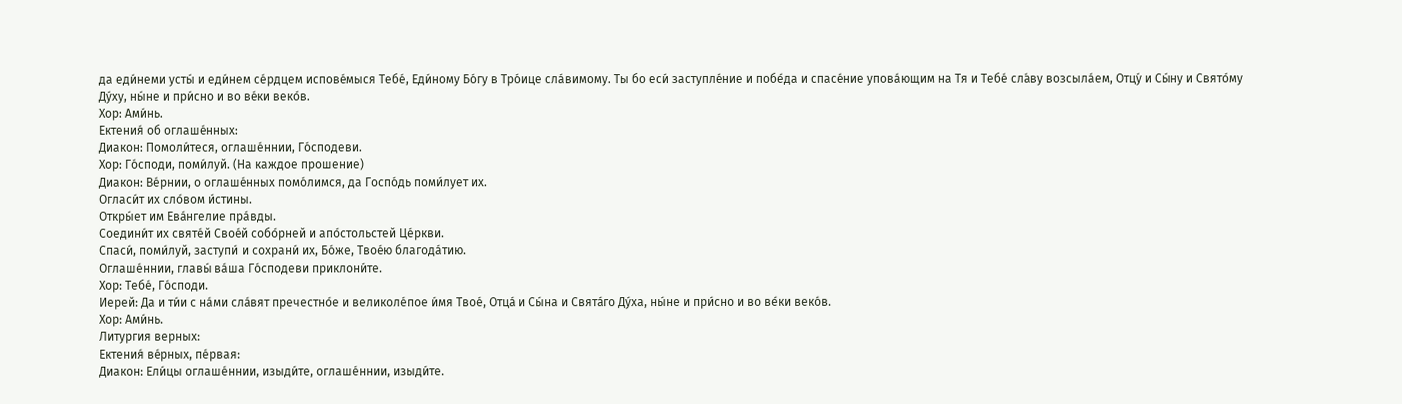да еди́неми усты́ и еди́нем се́рдцем испове́мыся Тебе́, Еди́ному Бо́гу в Тро́ице сла́вимому. Ты бо еси́ заступле́ние и побе́да и спасе́ние упова́ющим на Тя и Тебе́ сла́ву возсыла́ем, Отцу́ и Сы́ну и Свято́му Ду́ху, ны́не и при́сно и во ве́ки веко́в.
Хор: Ами́нь.
Ектения́ об оглаше́нных:
Диакон: Помоли́теся, оглаше́ннии, Го́сподеви.
Хор: Го́споди, поми́луй. (На каждое прошение)
Диакон: Ве́рнии, о оглаше́нных помо́лимся, да Госпо́дь поми́лует их.
Огласи́т их сло́вом и́стины.
Откры́ет им Ева́нгелие пра́вды.
Соедини́т их святе́й Свое́й собо́рней и апо́стольстей Це́ркви.
Спаси́, поми́луй, заступи́ и сохрани́ их, Бо́же, Твое́ю благода́тию.
Оглаше́ннии, главы́ ва́ша Го́сподеви приклони́те.
Хор: Тебе́, Го́споди.
Иерей: Да и ти́и с на́ми сла́вят пречестно́е и великоле́пое и́мя Твое́, Отца́ и Сы́на и Свята́го Ду́ха, ны́не и при́сно и во ве́ки веко́в.
Хор: Ами́нь.
Литургия верных:
Ектения́ ве́рных, пе́рвая:
Диакон: Ели́цы оглаше́ннии, изыди́те, оглаше́ннии, изыди́те.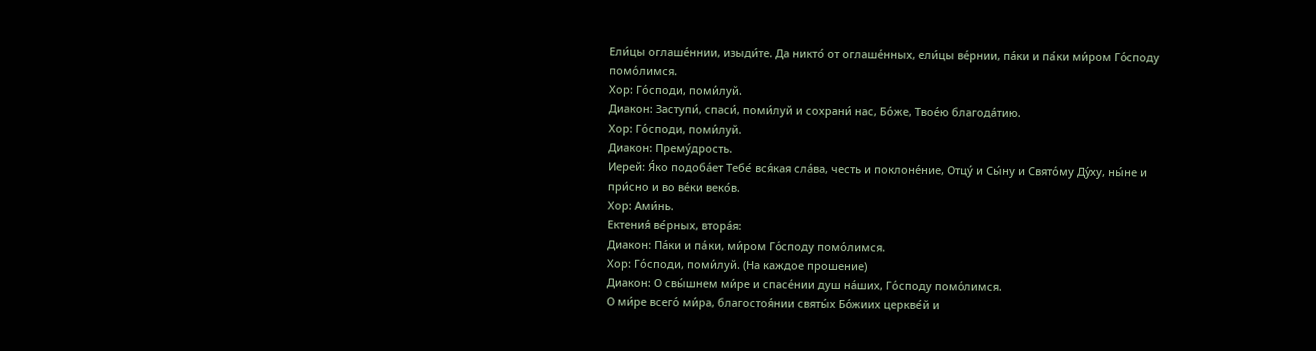Ели́цы оглаше́ннии, изыди́те. Да никто́ от оглаше́нных, ели́цы ве́рнии, па́ки и па́ки ми́ром Го́споду помо́лимся.
Хор: Го́споди, поми́луй.
Диакон: Заступи́, спаси́, поми́луй и сохрани́ нас, Бо́же, Твое́ю благода́тию.
Хор: Го́споди, поми́луй.
Диакон: Прему́дрость.
Иерей: Я́ко подоба́ет Тебе́ вся́кая сла́ва, честь и поклоне́ние, Отцу́ и Сы́ну и Свято́му Ду́ху, ны́не и при́сно и во ве́ки веко́в.
Хор: Ами́нь.
Ектения́ ве́рных, втора́я:
Диакон: Па́ки и па́ки, ми́ром Го́споду помо́лимся.
Хор: Го́споди, поми́луй. (На каждое прошение)
Диакон: О свы́шнем ми́ре и спасе́нии душ на́ших, Го́споду помо́лимся.
О ми́ре всего́ ми́ра, благостоя́нии святы́х Бо́жиих церкве́й и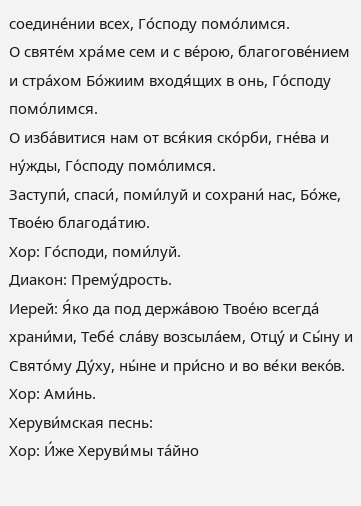соедине́нии всех, Го́споду помо́лимся.
О святе́м хра́ме сем и с ве́рою, благогове́нием и стра́хом Бо́жиим входя́щих в онь, Го́споду помо́лимся.
О изба́витися нам от вся́кия ско́рби, гне́ва и ну́жды, Го́споду помо́лимся.
Заступи́, спаси́, поми́луй и сохрани́ нас, Бо́же, Твое́ю благода́тию.
Хор: Го́споди, поми́луй.
Диакон: Прему́дрость.
Иерей: Я́ко да под держа́вою Твое́ю всегда́ храни́ми, Тебе́ сла́ву возсыла́ем, Отцу́ и Сы́ну и Свято́му Ду́ху, ны́не и при́сно и во ве́ки веко́в.
Хор: Ами́нь.
Херуви́мская песнь:
Хор: И́же Херуви́мы та́йно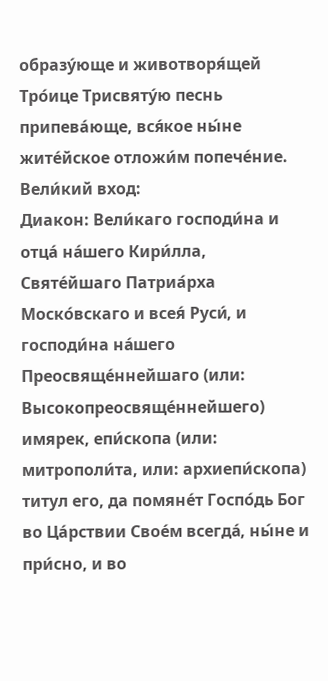образу́юще и животворя́щей Тро́ице Трисвяту́ю песнь припева́юще, вся́кое ны́не жите́йское отложи́м попече́ние.
Вели́кий вход:
Диакон: Вели́каго господи́на и отца́ на́шего Кири́лла, Святе́йшаго Патриа́рха Моско́вскаго и всея́ Руси́, и господи́на на́шего Преосвяще́ннейшаго (или: Высокопреосвяще́ннейшего) имярек, епи́скопа (или: митрополи́та, или: архиепи́скопа) титул его, да помяне́т Госпо́дь Бог во Ца́рствии Свое́м всегда́, ны́не и при́сно, и во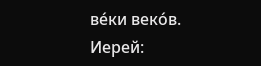ве́ки веко́в.
Иерей: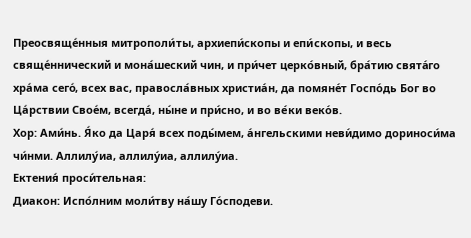Преосвяще́нныя митрополи́ты, архиепи́скопы и епи́скопы, и весь свяще́ннический и мона́шеский чин, и при́чет церко́вный, бра́тию свята́го хра́ма сего́, всех вас, правосла́вных христиа́н, да помяне́т Госпо́дь Бог во Ца́рствии Свое́м, всегда́, ны́не и при́сно, и во ве́ки веко́в.
Хор: Ами́нь. Я́ко да Царя́ всех поды́мем, а́нгельскими неви́димо дориноси́ма чи́нми. Аллилу́иа, аллилу́иа, аллилу́иа.
Ектения́ проси́тельная:
Диакон: Испо́лним моли́тву на́шу Го́сподеви.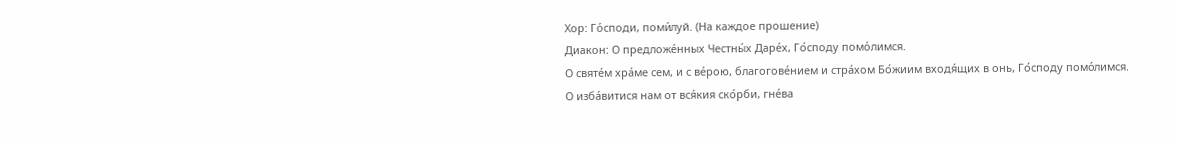Хор: Го́споди, поми́луй. (На каждое прошение)
Диакон: О предложе́нных Честны́х Даре́х, Го́споду помо́лимся.
О святе́м хра́ме сем, и с ве́рою, благогове́нием и стра́хом Бо́жиим входя́щих в онь, Го́споду помо́лимся.
О изба́витися нам от вся́кия ско́рби, гне́ва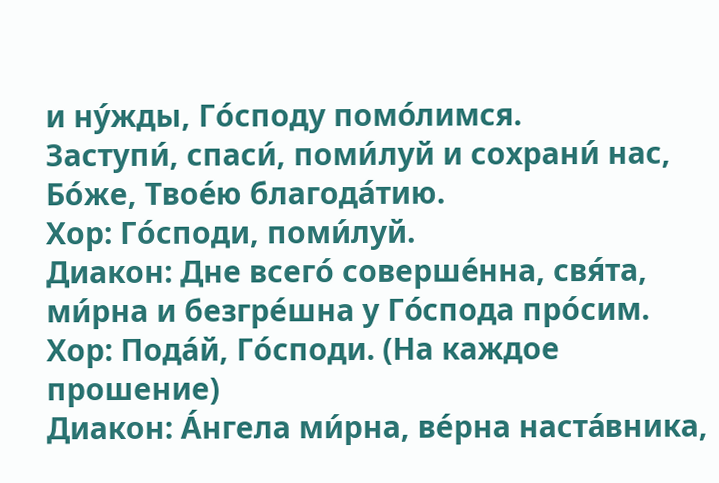и ну́жды, Го́споду помо́лимся.
Заступи́, спаси́, поми́луй и сохрани́ нас, Бо́же, Твое́ю благода́тию.
Хор: Го́споди, поми́луй.
Диакон: Дне всего́ соверше́нна, свя́та, ми́рна и безгре́шна у Го́спода про́сим.
Хор: Пода́й, Го́споди. (На каждое прошение)
Диакон: А́нгела ми́рна, ве́рна наста́вника,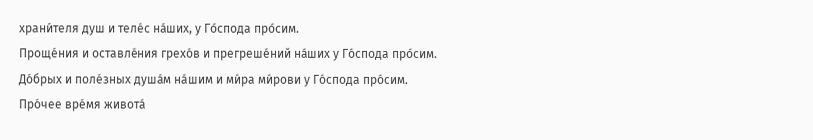храни́теля душ и теле́с на́ших, у Го́спода про́сим.
Проще́ния и оставле́ния грехо́в и прегреше́ний на́ших у Го́спода про́сим.
До́брых и поле́зных душа́м на́шим и ми́ра ми́рови у Го́спода про́сим.
Про́чее вре́мя живота́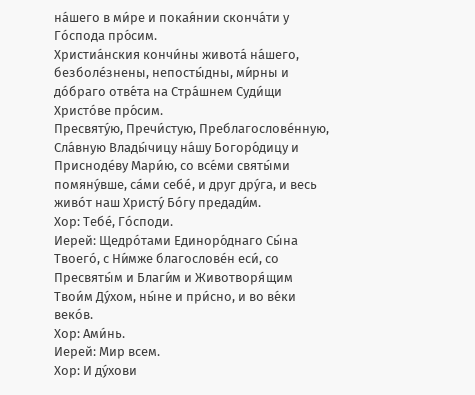на́шего в ми́ре и покая́нии сконча́ти у Го́спода про́сим.
Христиа́нския кончи́ны живота́ на́шего, безболе́знены, непосты́дны, ми́рны и до́браго отве́та на Стра́шнем Суди́щи Христо́ве про́сим.
Пресвяту́ю, Пречи́стую, Преблагослове́нную, Сла́вную Влады́чицу на́шу Богоро́дицу и Присноде́ву Мари́ю, со все́ми святы́ми помяну́вше, са́ми себе́, и друг дру́га, и весь живо́т наш Христу́ Бо́гу предади́м.
Хор: Тебе́, Го́споди.
Иерей: Щедро́тами Единоро́днаго Сы́на Твоего́, с Ни́мже благослове́н еси́, со Пресвяты́м и Благи́м и Животворя́щим Твои́м Ду́хом, ны́не и при́сно, и во ве́ки веко́в.
Хор: Ами́нь.
Иерей: Мир всем.
Хор: И ду́хови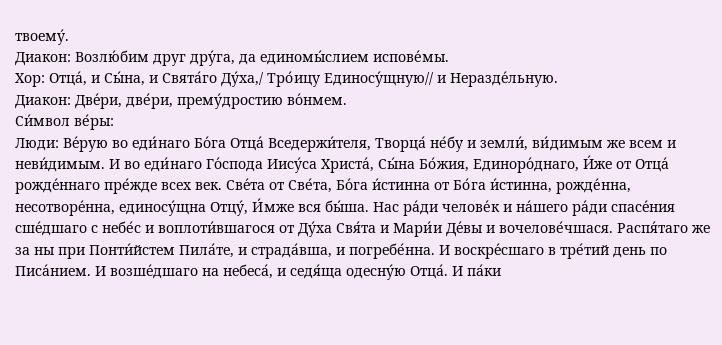твоему́.
Диакон: Возлю́бим друг дру́га, да единомы́слием испове́мы.
Хор: Отца́, и Сы́на, и Свята́го Ду́ха,/ Тро́ицу Единосу́щную// и Неразде́льную.
Диакон: Две́ри, две́ри, прему́дростию во́нмем.
Си́мвол ве́ры:
Люди: Ве́рую во еди́наго Бо́га Отца́ Вседержи́теля, Творца́ не́бу и земли́, ви́димым же всем и неви́димым. И во еди́наго Го́спода Иису́са Христа́, Сы́на Бо́жия, Единоро́днаго, И́же от Отца́ рожде́ннаго пре́жде всех век. Све́та от Све́та, Бо́га и́стинна от Бо́га и́стинна, рожде́нна, несотворе́нна, единосу́щна Отцу́, И́мже вся бы́ша. Нас ра́ди челове́к и на́шего ра́ди спасе́ния сше́дшаго с небе́с и воплоти́вшагося от Ду́ха Свя́та и Мари́и Де́вы и вочелове́чшася. Распя́таго же за ны при Понти́йстем Пила́те, и страда́вша, и погребе́нна. И воскре́сшаго в тре́тий день по Писа́нием. И возше́дшаго на небеса́, и седя́ща одесну́ю Отца́. И па́ки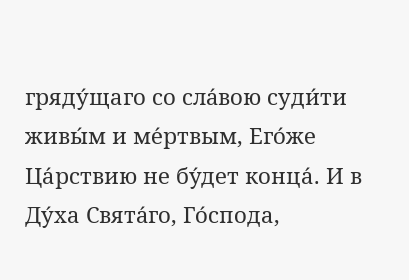гряду́щаго со сла́вою суди́ти живы́м и ме́ртвым, Его́же Ца́рствию не бу́дет конца́. И в Ду́ха Свята́го, Го́спода,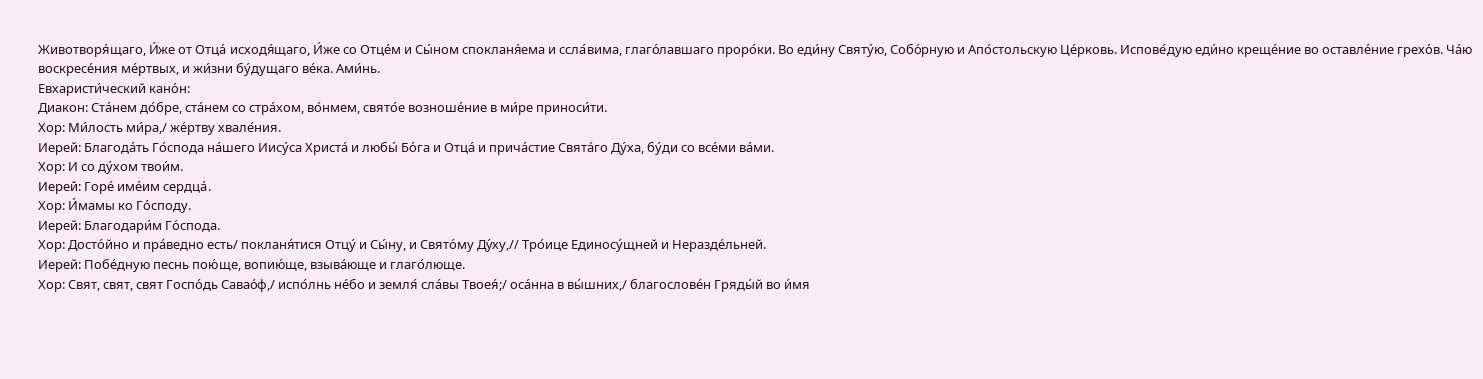Животворя́щаго, И́же от Отца́ исходя́щаго, И́же со Отце́м и Сы́ном спокланя́ема и ссла́вима, глаго́лавшаго проро́ки. Во еди́ну Святу́ю, Собо́рную и Апо́стольскую Це́рковь. Испове́дую еди́но креще́ние во оставле́ние грехо́в. Ча́ю воскресе́ния ме́ртвых, и жи́зни бу́дущаго ве́ка. Ами́нь.
Евхаристи́ческий кано́н:
Диакон: Ста́нем до́бре, ста́нем со стра́хом, во́нмем, свято́е возноше́ние в ми́ре приноси́ти.
Хор: Ми́лость ми́ра,/ же́ртву хвале́ния.
Иерей: Благода́ть Го́спода на́шего Иису́са Христа́ и любы́ Бо́га и Отца́ и прича́стие Свята́го Ду́ха, бу́ди со все́ми ва́ми.
Хор: И со ду́хом твои́м.
Иерей: Горе́ име́им сердца́.
Хор: И́мамы ко Го́споду.
Иерей: Благодари́м Го́спода.
Хор: Досто́йно и пра́ведно есть/ покланя́тися Отцу́ и Сы́ну, и Свято́му Ду́ху,// Тро́ице Единосу́щней и Неразде́льней.
Иерей: Побе́дную песнь пою́ще, вопию́ще, взыва́юще и глаго́люще.
Хор: Свят, свят, свят Госпо́дь Савао́ф,/ испо́лнь не́бо и земля́ сла́вы Твоея́;/ оса́нна в вы́шних,/ благослове́н Гряды́й во и́мя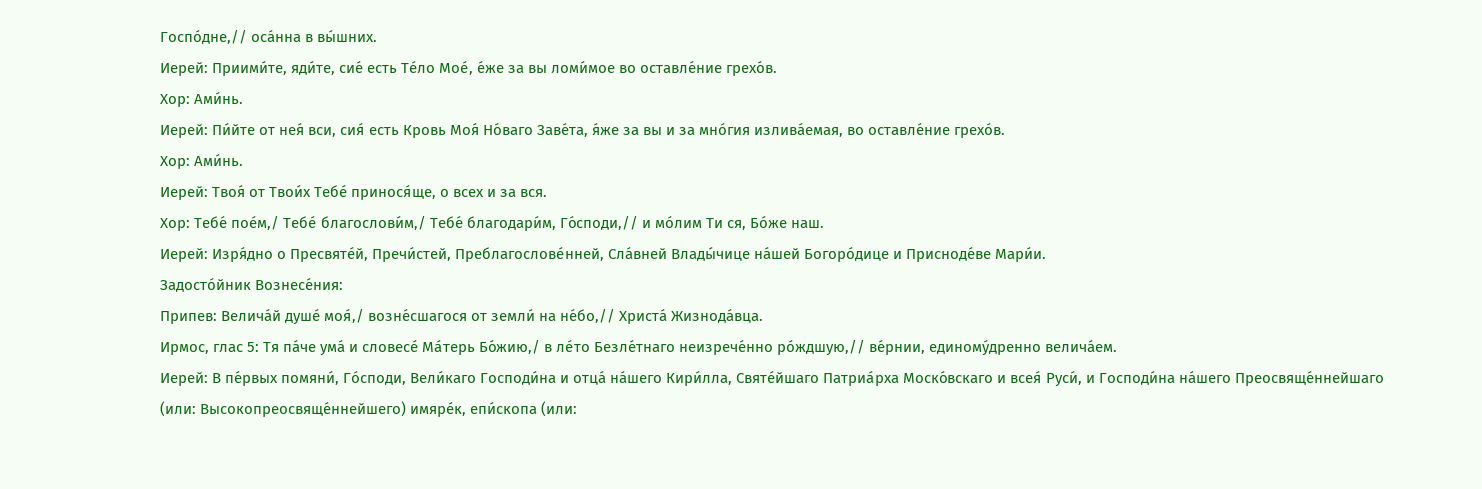Госпо́дне,// оса́нна в вы́шних.
Иерей: Приими́те, яди́те, сие́ есть Те́ло Мое́, е́же за вы ломи́мое во оставле́ние грехо́в.
Хор: Ами́нь.
Иерей: Пи́йте от нея́ вси, сия́ есть Кровь Моя́ Но́ваго Заве́та, я́же за вы и за мно́гия излива́емая, во оставле́ние грехо́в.
Хор: Ами́нь.
Иерей: Твоя́ от Твои́х Тебе́ принося́ще, о всех и за вся.
Хор: Тебе́ пое́м,/ Тебе́ благослови́м,/ Тебе́ благодари́м, Го́споди,// и мо́лим Ти ся, Бо́же наш.
Иерей: Изря́дно о Пресвяте́й, Пречи́стей, Преблагослове́нней, Сла́вней Влады́чице на́шей Богоро́дице и Присноде́ве Мари́и.
Задосто́йник Вознесе́ния:
Припев: Велича́й душе́ моя́,/ возне́сшагося от земли́ на не́бо,// Христа́ Жизнода́вца.
Ирмос, глас 5: Тя па́че ума́ и словесе́ Ма́терь Бо́жию,/ в ле́то Безле́тнаго неизрече́нно ро́ждшую,// ве́рнии, единому́дренно велича́ем.
Иерей: В пе́рвых помяни́, Го́споди, Вели́каго Господи́на и отца́ на́шего Кири́лла, Святе́йшаго Патриа́рха Моско́вскаго и всея́ Руси́, и Господи́на на́шего Преосвяще́ннейшаго (или: Высокопреосвяще́ннейшего) имяре́к, епи́скопа (или: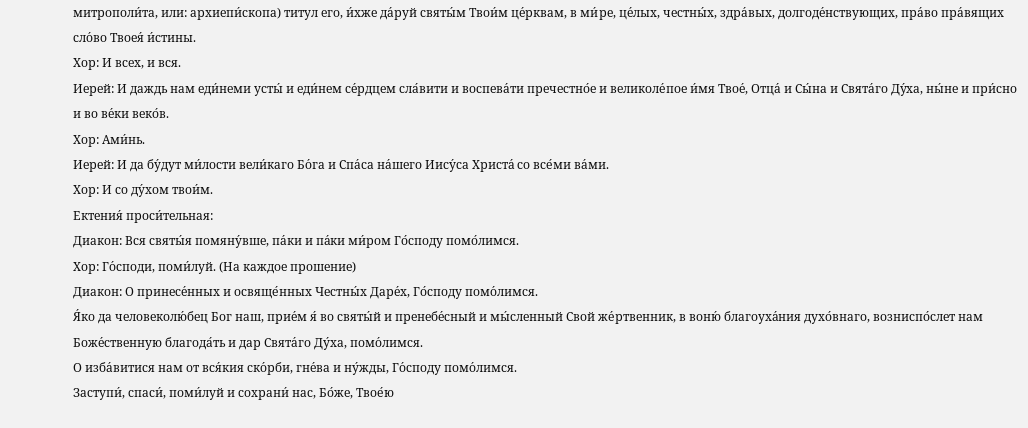митрополи́та, или: архиепи́скопа) титул его, и́хже да́руй святы́м Твои́м це́рквам, в ми́ре, це́лых, честны́х, здра́вых, долгоде́нствующих, пра́во пра́вящих сло́во Твоея́ и́стины.
Хор: И всех, и вся.
Иерей: И даждь нам еди́неми усты́ и еди́нем се́рдцем сла́вити и воспева́ти пречестно́е и великоле́пое и́мя Твое́, Отца́ и Сы́на и Свята́го Ду́ха, ны́не и при́сно и во ве́ки веко́в.
Хор: Ами́нь.
Иерей: И да бу́дут ми́лости вели́каго Бо́га и Спа́са на́шего Иису́са Христа́ со все́ми ва́ми.
Хор: И со ду́хом твои́м.
Ектения́ проси́тельная:
Диакон: Вся святы́я помяну́вше, па́ки и па́ки ми́ром Го́споду помо́лимся.
Хор: Го́споди, поми́луй. (На каждое прошение)
Диакон: О принесе́нных и освяще́нных Честны́х Даре́х, Го́споду помо́лимся.
Я́ко да человеколю́бец Бог наш, прие́м я́ во святы́й и пренебе́сный и мы́сленный Свой же́ртвенник, в воню́ благоуха́ния духо́внаго, возниспо́слет нам Боже́ственную благода́ть и дар Свята́го Ду́ха, помо́лимся.
О изба́витися нам от вся́кия ско́рби, гне́ва и ну́жды, Го́споду помо́лимся.
Заступи́, спаси́, поми́луй и сохрани́ нас, Бо́же, Твое́ю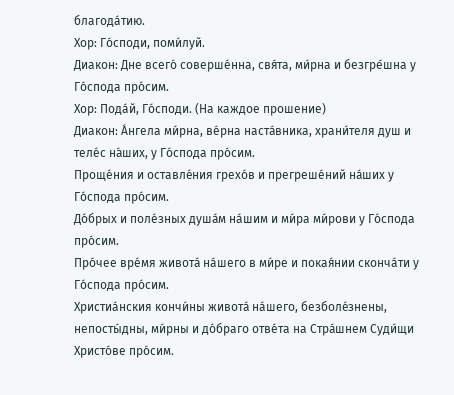благода́тию.
Хор: Го́споди, поми́луй.
Диакон: Дне всего́ соверше́нна, свя́та, ми́рна и безгре́шна у Го́спода про́сим.
Хор: Пода́й, Го́споди. (На каждое прошение)
Диакон: А́нгела ми́рна, ве́рна наста́вника, храни́теля душ и теле́с на́ших, у Го́спода про́сим.
Проще́ния и оставле́ния грехо́в и прегреше́ний на́ших у Го́спода про́сим.
До́брых и поле́зных душа́м на́шим и ми́ра ми́рови у Го́спода про́сим.
Про́чее вре́мя живота́ на́шего в ми́ре и покая́нии сконча́ти у Го́спода про́сим.
Христиа́нския кончи́ны живота́ на́шего, безболе́знены, непосты́дны, ми́рны и до́браго отве́та на Стра́шнем Суди́щи Христо́ве про́сим.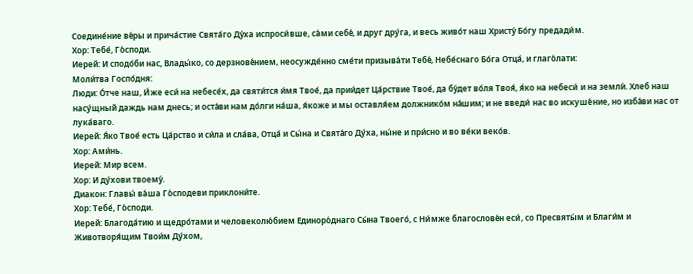Соедине́ние ве́ры и прича́стие Свята́го Ду́ха испроси́вше, са́ми себе́, и друг дру́га, и весь живо́т наш Христу́ Бо́гу предади́м.
Хор: Тебе́, Го́споди.
Иерей: И сподо́би нас, Влады́ко, со дерзнове́нием, неосужде́нно сме́ти призыва́ти Тебе́, Небе́снаго Бо́га Отца́, и глаго́лати:
Моли́тва Госпо́дня:
Люди: О́тче наш, И́же еси́ на небесе́х, да святи́тся и́мя Твое́, да прии́дет Ца́рствие Твое́, да бу́дет во́ля Твоя́, я́ко на небеси́ и на земли́. Хлеб наш насу́щный даждь нам днесь; и оста́ви нам до́лги на́ша, я́коже и мы оставля́ем должнико́м на́шим; и не введи́ нас во искуше́ние, но изба́ви нас от лука́ваго.
Иерей: Я́ко Твое́ есть Ца́рство и си́ла и сла́ва, Отца́ и Сы́на и Свята́го Ду́ха, ны́не и при́сно и во ве́ки веко́в.
Хор: Ами́нь.
Иерей: Мир всем.
Хор: И ду́хови твоему́.
Диакон: Главы́ ва́ша Го́сподеви приклони́те.
Хор: Тебе́, Го́споди.
Иерей: Благода́тию и щедро́тами и человеколю́бием Единоро́днаго Сы́на Твоего́, с Ни́мже благослове́н еси́, со Пресвяты́м и Благи́м и Животворя́щим Твои́м Ду́хом,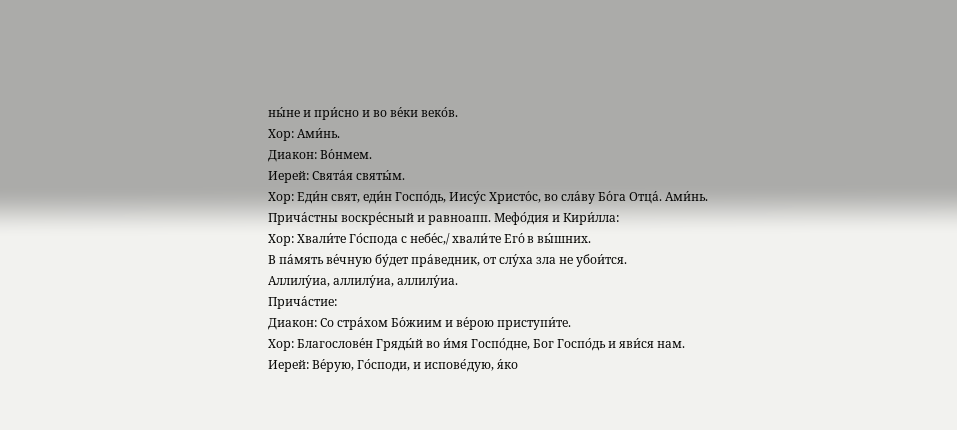ны́не и при́сно и во ве́ки веко́в.
Хор: Ами́нь.
Диакон: Во́нмем.
Иерей: Свята́я святы́м.
Хор: Еди́н свят, еди́н Госпо́дь, Иису́с Христо́с, во сла́ву Бо́га Отца́. Ами́нь.
Прича́стны воскре́сный и равноапп. Мефо́дия и Кири́лла:
Хор: Хвали́те Го́спода с небе́с,/ хвали́те Его́ в вы́шних.
В па́мять ве́чную бу́дет пра́ведник, от слу́ха зла не убои́тся.
Аллилу́иа, аллилу́иа, аллилу́иа.
Прича́стие:
Диакон: Со стра́хом Бо́жиим и ве́рою приступи́те.
Хор: Благослове́н Гряды́й во и́мя Госпо́дне, Бог Госпо́дь и яви́ся нам.
Иерей: Ве́рую, Го́споди, и испове́дую, я́ко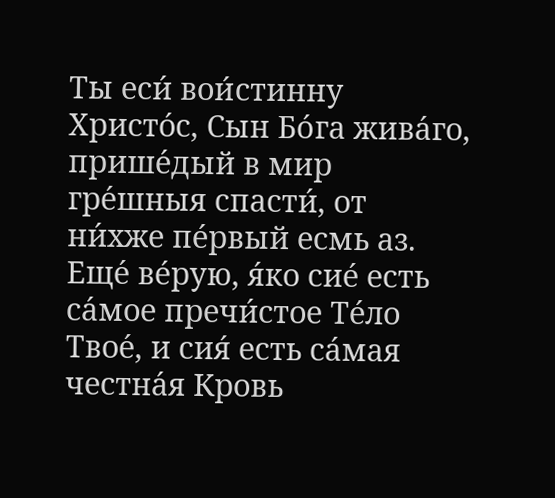Ты еси́ вои́стинну Христо́с, Сын Бо́га жива́го, прише́дый в мир гре́шныя спасти́, от ни́хже пе́рвый есмь аз. Еще́ ве́рую, я́ко сие́ есть са́мое пречи́стое Те́ло Твое́, и сия́ есть са́мая честна́я Кровь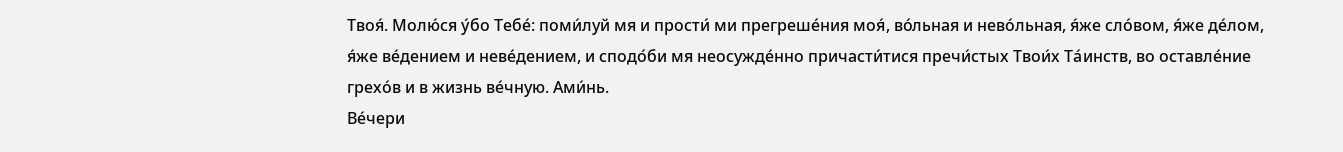Твоя́. Молю́ся у́бо Тебе́: поми́луй мя и прости́ ми прегреше́ния моя́, во́льная и нево́льная, я́же сло́вом, я́же де́лом, я́же ве́дением и неве́дением, и сподо́би мя неосужде́нно причасти́тися пречи́стых Твои́х Та́инств, во оставле́ние грехо́в и в жизнь ве́чную. Ами́нь.
Ве́чери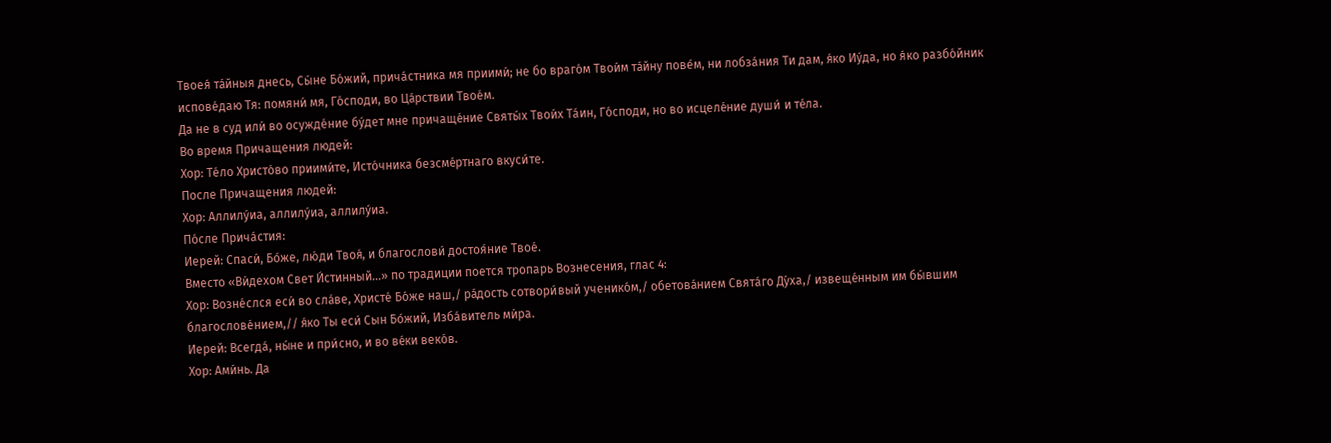Твоея́ та́йныя днесь, Сы́не Бо́жий, прича́стника мя приими́; не бо враго́м Твои́м та́йну пове́м, ни лобза́ния Ти дам, я́ко Иу́да, но я́ко разбо́йник испове́даю Тя: помяни́ мя, Го́споди, во Ца́рствии Твое́м.
Да не в суд или́ во осужде́ние бу́дет мне причаще́ние Святы́х Твои́х Та́ин, Го́споди, но во исцеле́ние души́ и те́ла.
Во время Причащения людей:
Хор: Те́ло Христо́во приими́те, Исто́чника безсме́ртнаго вкуси́те.
После Причащения людей:
Хор: Аллилу́иа, аллилу́иа, аллилу́иа.
По́сле Прича́стия:
Иерей: Спаси́, Бо́же, лю́ди Твоя́, и благослови́ достоя́ние Твое́.
Вместо «Ви́дехом Свет И́стинный...» по традиции поется тропарь Вознесения, глас 4:
Хор: Возне́слся еси́ во сла́ве, Христе́ Бо́же наш,/ ра́дость сотвори́вый ученико́м,/ обетова́нием Свята́го Ду́ха,/ извеще́нным им бы́вшим благослове́нием,// я́ко Ты еси́ Сын Бо́жий, Изба́витель ми́ра.
Иерей: Всегда́, ны́не и при́сно, и во ве́ки веко́в.
Хор: Ами́нь. Да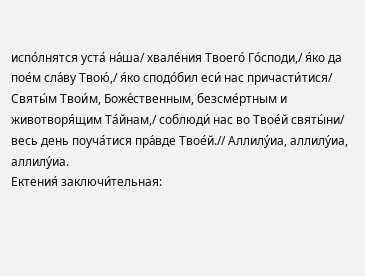испо́лнятся уста́ на́ша/ хвале́ния Твоего́ Го́споди,/ я́ко да пое́м сла́ву Твою́,/ я́ко сподо́бил еси́ нас причасти́тися/ Святы́м Твои́м, Боже́ственным, безсме́ртным и животворя́щим Та́йнам,/ соблюди́ нас во Твое́й святы́ни/ весь день поуча́тися пра́вде Твое́й.// Аллилу́иа, аллилу́иа, аллилу́иа.
Ектения́ заключи́тельная: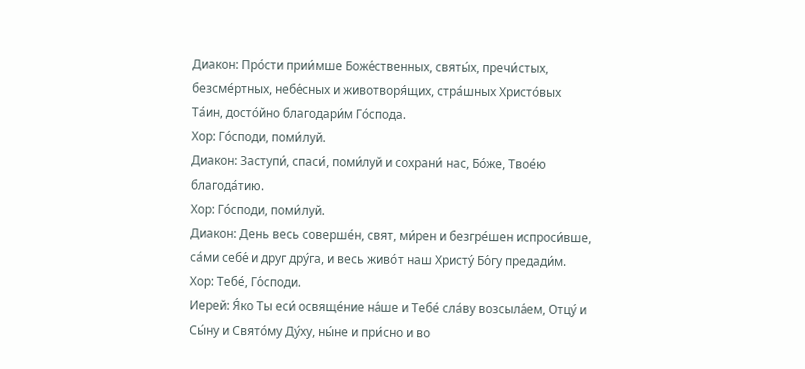Диакон: Про́сти прии́мше Боже́ственных, святы́х, пречи́стых, безсме́ртных, небе́сных и животворя́щих, стра́шных Христо́вых Та́ин, досто́йно благодари́м Го́спода.
Хор: Го́споди, поми́луй.
Диакон: Заступи́, спаси́, поми́луй и сохрани́ нас, Бо́же, Твое́ю благода́тию.
Хор: Го́споди, поми́луй.
Диакон: День весь соверше́н, свят, ми́рен и безгре́шен испроси́вше, са́ми себе́ и друг дру́га, и весь живо́т наш Христу́ Бо́гу предади́м.
Хор: Тебе́, Го́споди.
Иерей: Я́ко Ты еси́ освяще́ние на́ше и Тебе́ сла́ву возсыла́ем, Отцу́ и Сы́ну и Свято́му Ду́ху, ны́не и при́сно и во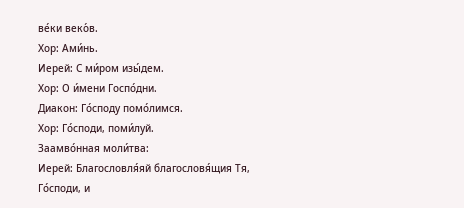ве́ки веко́в.
Хор: Ами́нь.
Иерей: С ми́ром изы́дем.
Хор: О и́мени Госпо́дни.
Диакон: Го́споду помо́лимся.
Хор: Го́споди, поми́луй.
Заамво́нная моли́тва:
Иерей: Благословля́яй благословя́щия Тя, Го́споди, и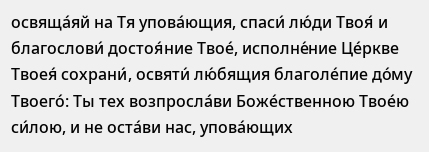освяща́яй на Тя упова́ющия, спаси́ лю́ди Твоя́ и благослови́ достоя́ние Твое́, исполне́ние Це́ркве Твоея́ сохрани́, освяти́ лю́бящия благоле́пие до́му Твоего́: Ты тех возпросла́ви Боже́ственною Твое́ю си́лою, и не оста́ви нас, упова́ющих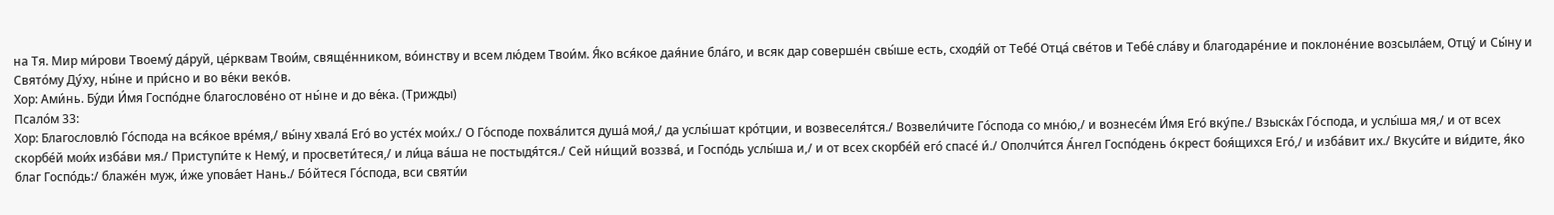на Тя. Мир ми́рови Твоему́ да́руй, це́рквам Твои́м, свяще́нником, во́инству и всем лю́дем Твои́м. Я́ко вся́кое дая́ние бла́го, и всяк дар соверше́н свы́ше есть, сходя́й от Тебе́ Отца́ све́тов и Тебе́ сла́ву и благодаре́ние и поклоне́ние возсыла́ем, Отцу́ и Сы́ну и Свято́му Ду́ху, ны́не и при́сно и во ве́ки веко́в.
Хор: Ами́нь. Бу́ди И́мя Госпо́дне благослове́но от ны́не и до ве́ка. (Трижды)
Псало́м 33:
Хор: Благословлю́ Го́спода на вся́кое вре́мя,/ вы́ну хвала́ Его́ во усте́х мои́х./ О Го́споде похва́лится душа́ моя́,/ да услы́шат кро́тции, и возвеселя́тся./ Возвели́чите Го́спода со мно́ю,/ и вознесе́м И́мя Его́ вку́пе./ Взыска́х Го́спода, и услы́ша мя,/ и от всех скорбе́й мои́х изба́ви мя./ Приступи́те к Нему́, и просвети́теся,/ и ли́ца ва́ша не постыдя́тся./ Сей ни́щий воззва́, и Госпо́дь услы́ша и,/ и от всех скорбе́й его́ спасе́ и́./ Ополчи́тся А́нгел Госпо́день о́крест боя́щихся Его́,/ и изба́вит их./ Вкуси́те и ви́дите, я́ко благ Госпо́дь:/ блаже́н муж, и́же упова́ет Нань./ Бо́йтеся Го́спода, вси святи́и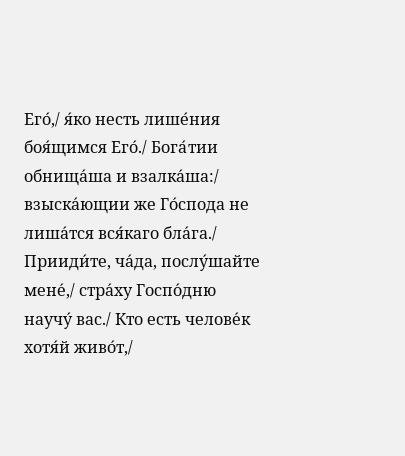Его́,/ я́ко несть лише́ния боя́щимся Его́./ Бога́тии обнища́ша и взалка́ша:/ взыска́ющии же Го́спода не лиша́тся вся́каго бла́га./ Прииди́те, ча́да, послу́шайте мене́,/ стра́ху Госпо́дню научу́ вас./ Кто есть челове́к хотя́й живо́т,/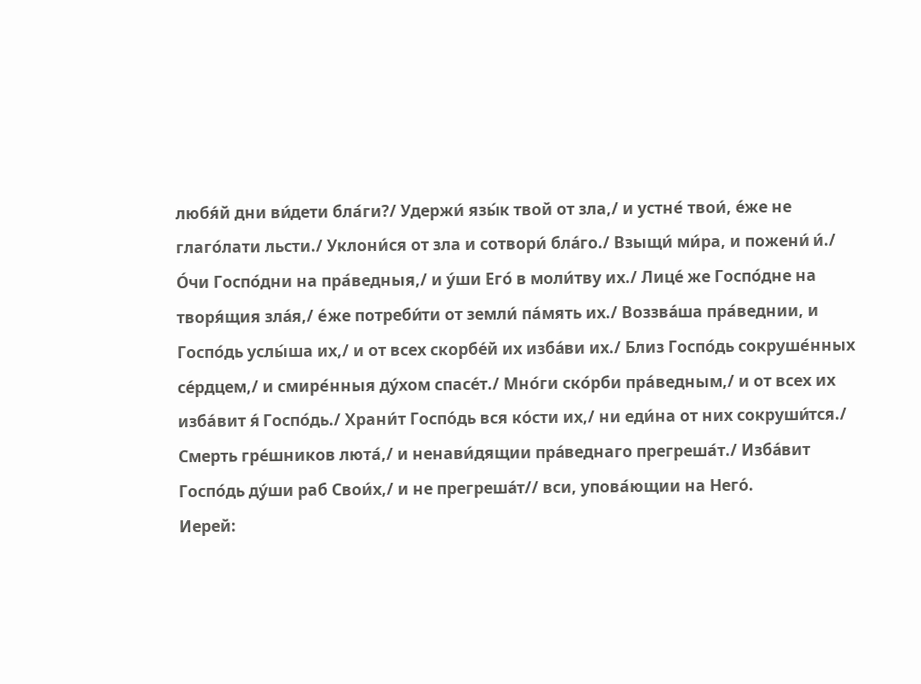любя́й дни ви́дети бла́ги?/ Удержи́ язы́к твой от зла,/ и устне́ твои́, е́же не глаго́лати льсти./ Уклони́ся от зла и сотвори́ бла́го./ Взыщи́ ми́ра, и пожени́ и́./ О́чи Госпо́дни на пра́ведныя,/ и у́ши Его́ в моли́тву их./ Лице́ же Госпо́дне на творя́щия зла́я,/ е́же потреби́ти от земли́ па́мять их./ Воззва́ша пра́веднии, и Госпо́дь услы́ша их,/ и от всех скорбе́й их изба́ви их./ Близ Госпо́дь сокруше́нных се́рдцем,/ и смире́нныя ду́хом спасе́т./ Мно́ги ско́рби пра́ведным,/ и от всех их изба́вит я́ Госпо́дь./ Храни́т Госпо́дь вся ко́сти их,/ ни еди́на от них сокруши́тся./ Смерть гре́шников люта́,/ и ненави́дящии пра́веднаго прегреша́т./ Изба́вит Госпо́дь ду́ши раб Свои́х,/ и не прегреша́т// вси, упова́ющии на Него́.
Иерей: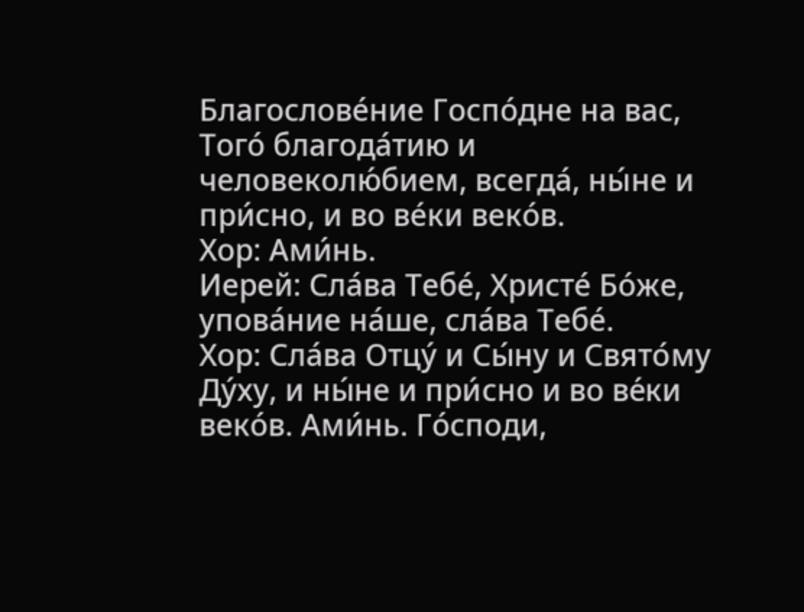Благослове́ние Госпо́дне на вас, Того́ благода́тию и человеколю́бием, всегда́, ны́не и при́сно, и во ве́ки веко́в.
Хор: Ами́нь.
Иерей: Сла́ва Тебе́, Христе́ Бо́же, упова́ние на́ше, сла́ва Тебе́.
Хор: Сла́ва Отцу́ и Сы́ну и Свято́му Ду́ху, и ны́не и при́сно и во ве́ки веко́в. Ами́нь. Го́споди,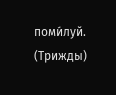поми́луй. (Трижды)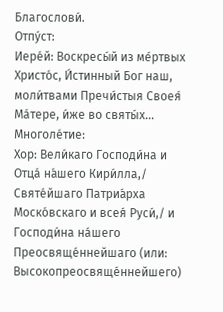Благослови́.
Отпу́ст:
Иере́й: Воскресы́й из ме́ртвых Христо́с, И́стинный Бог наш, моли́твами Пречи́стыя Своея́ Ма́тере, и́же во святы́х...
Многоле́тие:
Хор: Вели́каго Господи́на и Отца́ на́шего Кири́лла,/ Святе́йшаго Патриа́рха Моско́вскаго и всея́ Руси́,/ и Господи́на на́шего Преосвяще́ннейшаго (или: Высокопреосвяще́ннейшего)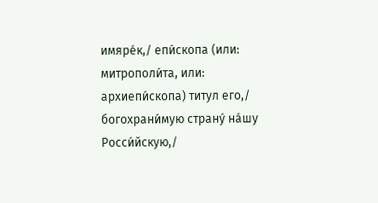имяре́к,/ епи́скопа (или: митрополи́та, или: архиепи́скопа) титул его,/ богохрани́мую страну́ на́шу Росси́йскую,/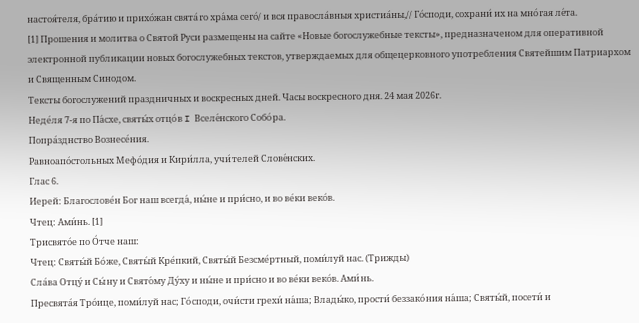настоя́теля, бра́тию и прихо́жан свята́го хра́ма сего́/ и вся правосла́вныя христиа́ны,// Го́споди, сохрани́ их на мно́гая ле́та.
[1] Прошения и молитва о Святой Руси размещены на сайте «Новые богослужебные тексты», предназначеном для оперативной электронной публикации новых богослужебных текстов, утверждаемых для общецерковного употребления Святейшим Патриархом и Священным Синодом.
Тексты богослужений праздничных и воскресных дней. Часы воскресного дня. 24 мая 2026г.
Неде́ля 7-я по Па́схе, святы́х отцо́в I Вселе́нского Собо́ра.
Попра́зднство Вознесе́ния.
Равноапо́стольных Мефо́дия и Кири́лла, учи́телей Слове́нских.
Глас 6.
Иерей: Благослове́н Бог наш всегда́, ны́не и при́сно, и во ве́ки веко́в.
Чтец: Ами́нь. [1]
Трисвято́е по О́тче наш:
Чтец: Святы́й Бо́же, Святы́й Кре́пкий, Святы́й Безсме́ртный, поми́луй нас. (Трижды)
Сла́ва Отцу́ и Сы́ну и Свято́му Ду́ху и ны́не и при́сно и во ве́ки веко́в. Ами́нь.
Пресвята́я Тро́ице, поми́луй нас; Го́споди, очи́сти грехи́ на́ша; Влады́ко, прости́ беззако́ния на́ша; Святы́й, посети́ и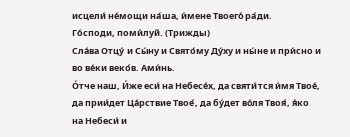исцели́ не́мощи на́ша, и́мене Твоего́ ра́ди.
Го́споди, поми́луй. (Трижды)
Сла́ва Отцу́ и Сы́ну и Свято́му Ду́ху и ны́не и при́сно и во ве́ки веко́в. Ами́нь.
О́тче наш, И́же еси́ на Небесе́х, да святи́тся и́мя Твое́, да прии́дет Ца́рствие Твое́, да бу́дет во́ля Твоя́, я́ко на Небеси́ и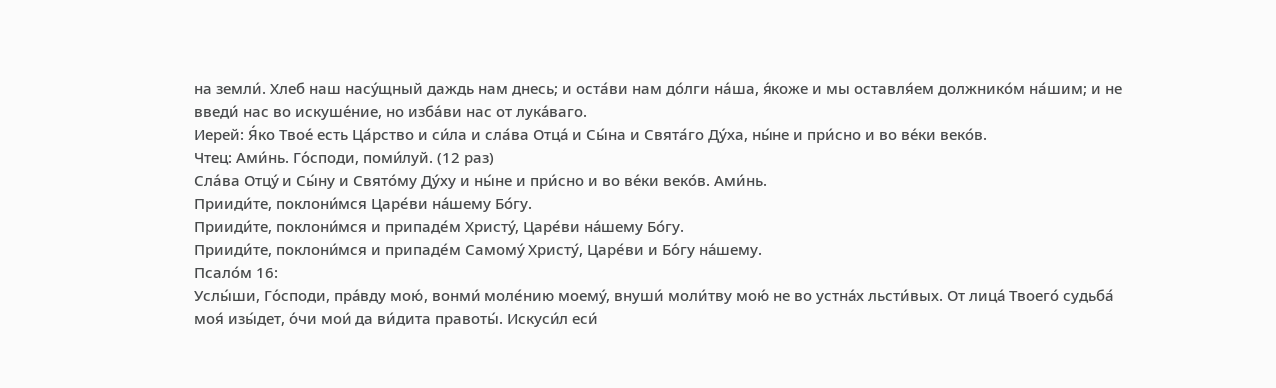на земли́. Хлеб наш насу́щный даждь нам днесь; и оста́ви нам до́лги на́ша, я́коже и мы оставля́ем должнико́м на́шим; и не введи́ нас во искуше́ние, но изба́ви нас от лука́ваго.
Иерей: Я́ко Твое́ есть Ца́рство и си́ла и сла́ва Отца́ и Сы́на и Свята́го Ду́ха, ны́не и при́сно и во ве́ки веко́в.
Чтец: Ами́нь. Го́споди, поми́луй. (12 раз)
Сла́ва Отцу́ и Сы́ну и Свято́му Ду́ху и ны́не и при́сно и во ве́ки веко́в. Ами́нь.
Прииди́те, поклони́мся Царе́ви на́шему Бо́гу.
Прииди́те, поклони́мся и припаде́м Христу́, Царе́ви на́шему Бо́гу.
Прииди́те, поклони́мся и припаде́м Самому́ Христу́, Царе́ви и Бо́гу на́шему.
Псало́м 16:
Услы́ши, Го́споди, пра́вду мою́, вонми́ моле́нию моему́, внуши́ моли́тву мою́ не во устна́х льсти́вых. От лица́ Твоего́ судьба́ моя́ изы́дет, о́чи мои́ да ви́дита правоты́. Искуси́л еси́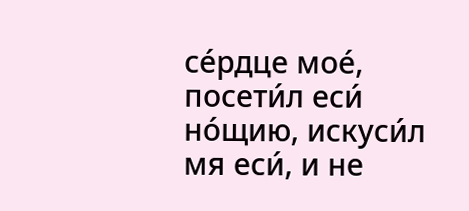се́рдце мое́, посети́л еси́ но́щию, искуси́л мя еси́, и не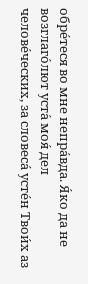обре́теся во мне непра́вда. Я́ко да не возглаго́лют уста́ моя́ дел челове́ческих, за словеса́ усте́н Твои́х аз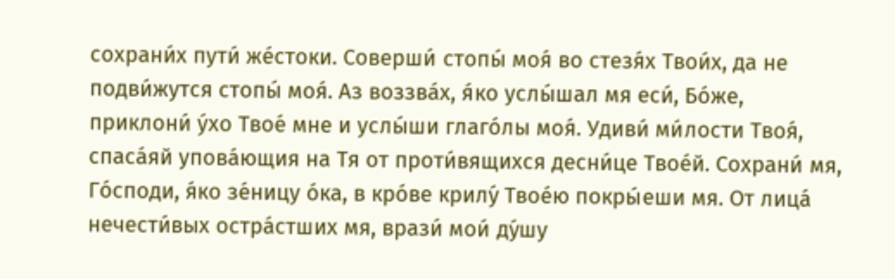сохрани́х пути́ же́стоки. Соверши́ стопы́ моя́ во стезя́х Твои́х, да не подви́жутся стопы́ моя́. Аз воззва́х, я́ко услы́шал мя еси́, Бо́же, приклони́ у́хо Твое́ мне и услы́ши глаго́лы моя́. Удиви́ ми́лости Твоя́, спаса́яй упова́ющия на Тя от проти́вящихся десни́це Твое́й. Сохрани́ мя, Го́споди, я́ко зе́ницу о́ка, в кро́ве крилу́ Твое́ю покры́еши мя. От лица́ нечести́вых остра́стших мя, врази́ мои́ ду́шу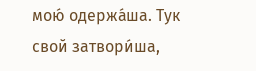мою́ одержа́ша. Тук свой затвори́ша,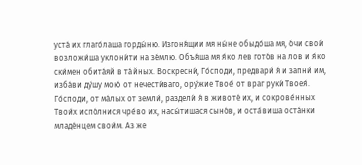уста́ их глаго́лаша горды́ню. Изгоня́щии мя ны́не обыдо́ша мя, о́чи свои́ возложи́ша уклони́ти на зе́млю. Объя́ша мя я́ко лев гото́в на лов и я́ко ски́мен обита́яй в та́йных. Воскресни́, Го́споди, предвари́ я́ и запни́ им, изба́ви ду́шу мою́ от нечести́ваго, ору́жие Твое́ от враг руки́ Твоея́. Го́споди, от ма́лых от земли́, раздели́ я́ в животе́ их, и сокрове́нных Твои́х испо́лнися чре́во их, насы́тишася сыно́в, и оста́виша оста́нки младе́нцем свои́м. Аз же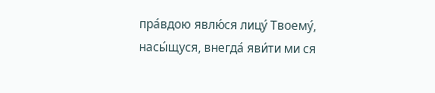пра́вдою явлю́ся лицу́ Твоему́, насы́щуся, внегда́ яви́ти ми ся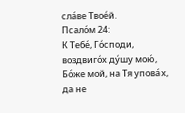сла́ве Твое́й.
Псало́м 24:
К Тебе́, Го́споди, воздвиго́х ду́шу мою́, Бо́же мой, на Тя упова́х, да не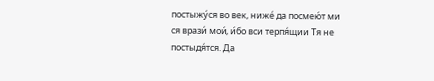постыжу́ся во век, ниже́ да посмею́т ми ся врази́ мои́, и́бо вси терпя́щии Тя не постыдя́тся. Да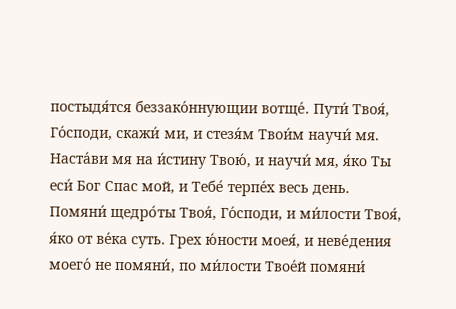постыдя́тся беззако́ннующии вотще́. Пути́ Твоя́, Го́споди, скажи́ ми, и стезя́м Твои́м научи́ мя. Наста́ви мя на и́стину Твою́, и научи́ мя, я́ко Ты еси́ Бог Спас мой, и Тебе́ терпе́х весь день. Помяни́ щедро́ты Твоя́, Го́споди, и ми́лости Твоя́, я́ко от ве́ка суть. Грех ю́ности моея́, и неве́дения моего́ не помяни́, по ми́лости Твое́й помяни́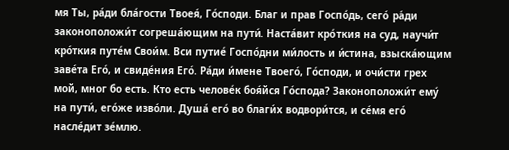мя Ты, ра́ди бла́гости Твоея́, Го́споди. Благ и прав Госпо́дь, сего́ ра́ди законоположи́т согреша́ющим на пути́. Наста́вит кро́ткия на суд, научи́т кро́ткия путе́м Свои́м. Вси путие́ Госпо́дни ми́лость и и́стина, взыска́ющим заве́та Его́, и свиде́ния Его́. Ра́ди и́мене Твоего́, Го́споди, и очи́сти грех мой, мног бо есть. Кто есть челове́к боя́йся Го́спода? Законоположи́т ему́ на пути́, его́же изво́ли. Душа́ его́ во благи́х водвори́тся, и се́мя его́ насле́дит зе́млю.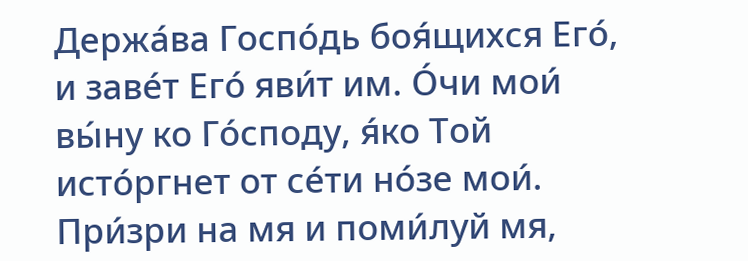Держа́ва Госпо́дь боя́щихся Его́, и заве́т Его́ яви́т им. О́чи мои́ вы́ну ко Го́споду, я́ко Той исто́ргнет от се́ти но́зе мои́. При́зри на мя и поми́луй мя,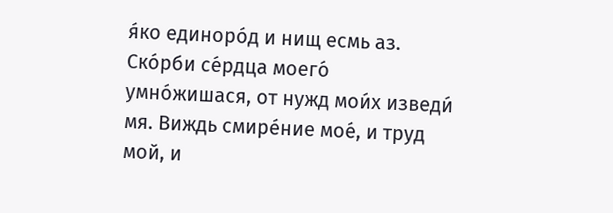я́ко единоро́д и нищ есмь аз. Ско́рби се́рдца моего́ умно́жишася, от нужд мои́х изведи́ мя. Виждь смире́ние мое́, и труд мой, и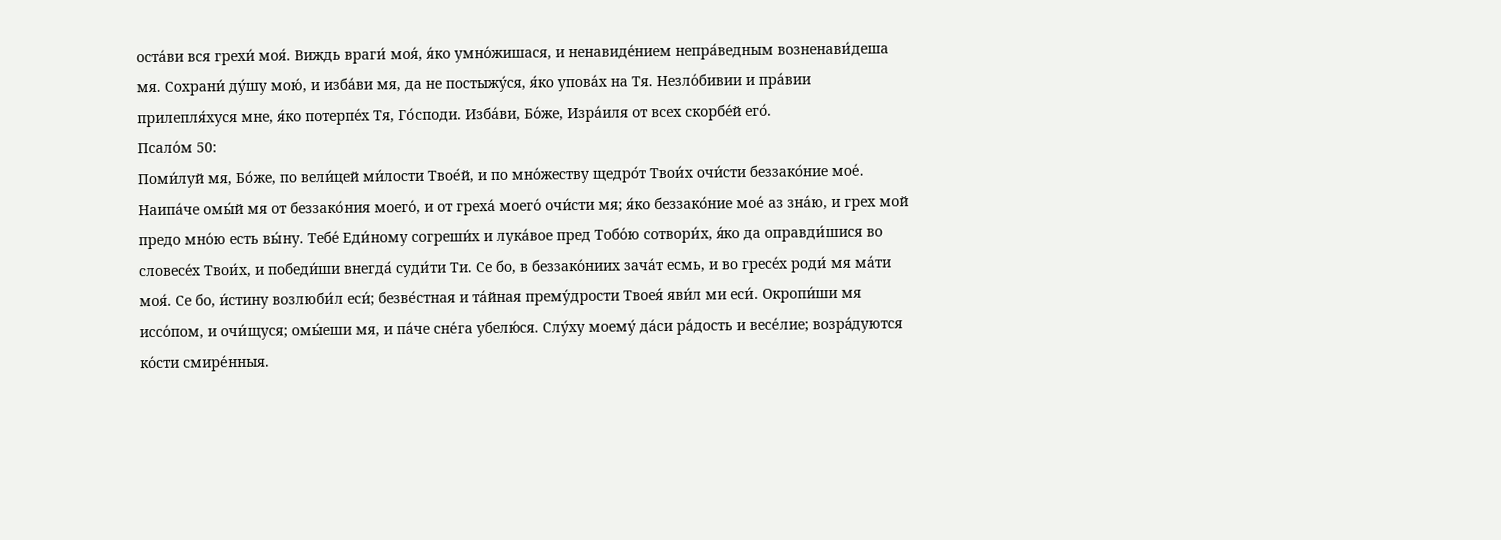оста́ви вся грехи́ моя́. Виждь враги́ моя́, я́ко умно́жишася, и ненавиде́нием непра́ведным возненави́деша мя. Сохрани́ ду́шу мою́, и изба́ви мя, да не постыжу́ся, я́ко упова́х на Тя. Незло́бивии и пра́вии прилепля́хуся мне, я́ко потерпе́х Тя, Го́споди. Изба́ви, Бо́же, Изра́иля от всех скорбе́й его́.
Псало́м 50:
Поми́луй мя, Бо́же, по вели́цей ми́лости Твое́й, и по мно́жеству щедро́т Твои́х очи́сти беззако́ние мое́. Наипа́че омы́й мя от беззако́ния моего́, и от греха́ моего́ очи́сти мя; я́ко беззако́ние мое́ аз зна́ю, и грех мой предо мно́ю есть вы́ну. Тебе́ Еди́ному согреши́х и лука́вое пред Тобо́ю сотвори́х, я́ко да оправди́шися во словесе́х Твои́х, и победи́ши внегда́ суди́ти Ти. Се бо, в беззако́ниих зача́т есмь, и во гресе́х роди́ мя ма́ти моя́. Се бо, и́стину возлюби́л еси́; безве́стная и та́йная прему́дрости Твоея́ яви́л ми еси́. Окропи́ши мя иссо́пом, и очи́щуся; омы́еши мя, и па́че сне́га убелю́ся. Слу́ху моему́ да́си ра́дость и весе́лие; возра́дуются ко́сти смире́нныя.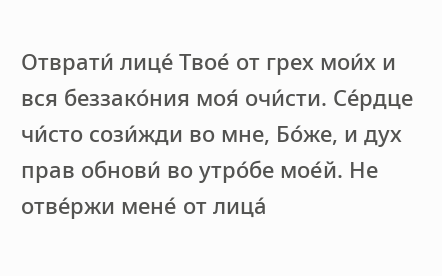Отврати́ лице́ Твое́ от грех мои́х и вся беззако́ния моя́ очи́сти. Се́рдце чи́сто сози́жди во мне, Бо́же, и дух прав обнови́ во утро́бе мое́й. Не отве́ржи мене́ от лица́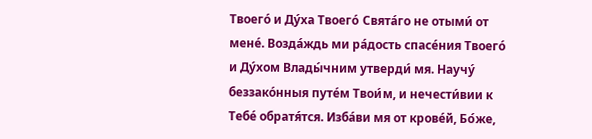Твоего́ и Ду́ха Твоего́ Свята́го не отыми́ от мене́. Возда́ждь ми ра́дость спасе́ния Твоего́ и Ду́хом Влады́чним утверди́ мя. Научу́ беззако́нныя путе́м Твои́м, и нечести́вии к Тебе́ обратя́тся. Изба́ви мя от крове́й, Бо́же,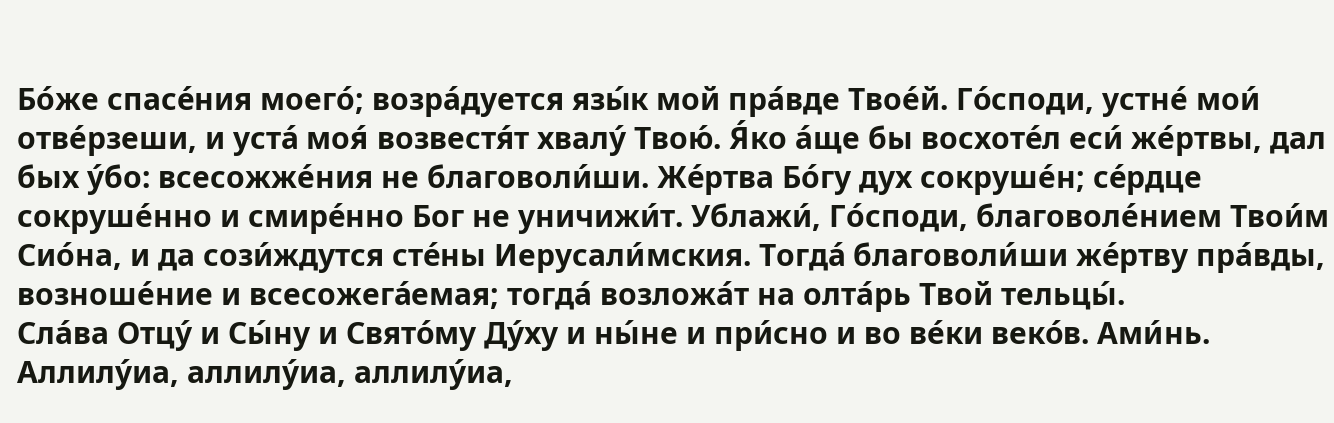Бо́же спасе́ния моего́; возра́дуется язы́к мой пра́вде Твое́й. Го́споди, устне́ мои́ отве́рзеши, и уста́ моя́ возвестя́т хвалу́ Твою́. Я́ко а́ще бы восхоте́л еси́ же́ртвы, дал бых у́бо: всесожже́ния не благоволи́ши. Же́ртва Бо́гу дух сокруше́н; се́рдце сокруше́нно и смире́нно Бог не уничижи́т. Ублажи́, Го́споди, благоволе́нием Твои́м Сио́на, и да сози́ждутся сте́ны Иерусали́мския. Тогда́ благоволи́ши же́ртву пра́вды, возноше́ние и всесожега́емая; тогда́ возложа́т на олта́рь Твой тельцы́.
Сла́ва Отцу́ и Сы́ну и Свято́му Ду́ху и ны́не и при́сно и во ве́ки веко́в. Ами́нь.
Аллилу́иа, аллилу́иа, аллилу́иа,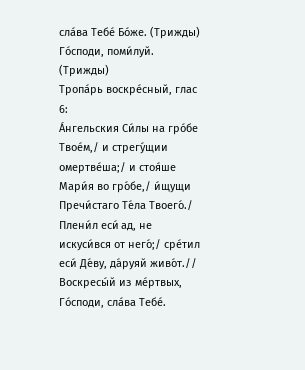сла́ва Тебе́ Бо́же. (Трижды)
Го́споди, поми́луй. (Трижды)
Тропа́рь воскре́сный, глас 6:
А́нгельския Си́лы на гро́бе Твое́м,/ и стрегу́щии омертве́ша;/ и стоя́ше Мари́я во гро́бе,/ и́щущи Пречи́стаго Те́ла Твоего́./ Плени́л еси́ ад, не искуси́вся от него́;/ сре́тил еси́ Де́ву, да́руяй живо́т.// Воскресы́й из ме́ртвых, Го́споди, сла́ва Тебе́.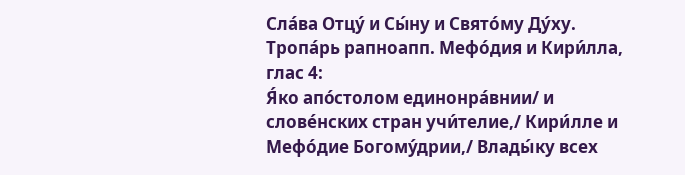Сла́ва Отцу́ и Сы́ну и Свято́му Ду́ху.
Тропа́рь рапноапп. Мефо́дия и Кири́лла, глас 4:
Я́ко апо́столом единонра́внии/ и слове́нских стран учи́телие,/ Кири́лле и Мефо́дие Богому́дрии,/ Влады́ку всех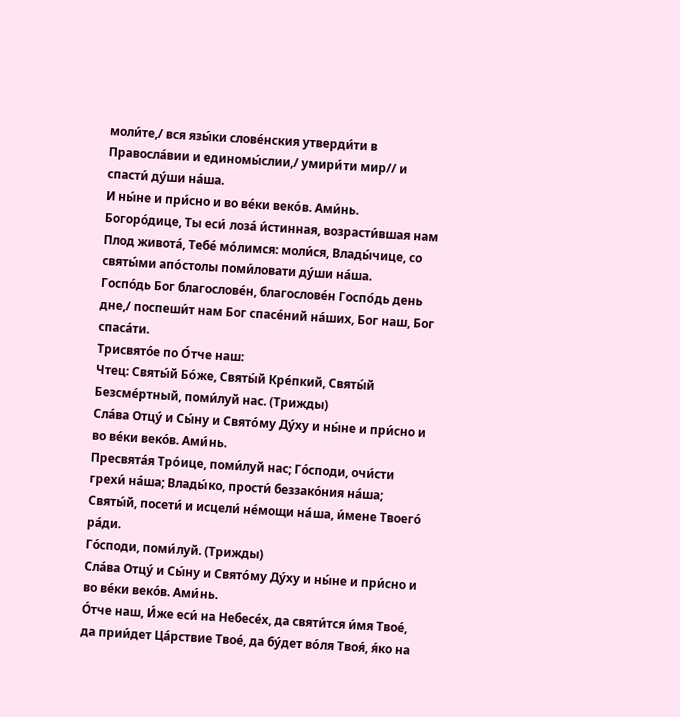моли́те,/ вся язы́ки слове́нския утверди́ти в Правосла́вии и единомы́слии,/ умири́ти мир// и спасти́ ду́ши на́ша.
И ны́не и при́сно и во ве́ки веко́в. Ами́нь.
Богоро́дице, Ты еси́ лоза́ и́стинная, возрасти́вшая нам Плод живота́, Тебе́ мо́лимся: моли́ся, Влады́чице, со святы́ми апо́столы поми́ловати ду́ши на́ша.
Госпо́дь Бог благослове́н, благослове́н Госпо́дь день дне,/ поспеши́т нам Бог спасе́ний на́ших, Бог наш, Бог спаса́ти.
Трисвято́е по О́тче наш:
Чтец: Святы́й Бо́же, Святы́й Кре́пкий, Святы́й Безсме́ртный, поми́луй нас. (Трижды)
Сла́ва Отцу́ и Сы́ну и Свято́му Ду́ху и ны́не и при́сно и во ве́ки веко́в. Ами́нь.
Пресвята́я Тро́ице, поми́луй нас; Го́споди, очи́сти грехи́ на́ша; Влады́ко, прости́ беззако́ния на́ша; Святы́й, посети́ и исцели́ не́мощи на́ша, и́мене Твоего́ ра́ди.
Го́споди, поми́луй. (Трижды)
Сла́ва Отцу́ и Сы́ну и Свято́му Ду́ху и ны́не и при́сно и во ве́ки веко́в. Ами́нь.
О́тче наш, И́же еси́ на Небесе́х, да святи́тся и́мя Твое́, да прии́дет Ца́рствие Твое́, да бу́дет во́ля Твоя́, я́ко на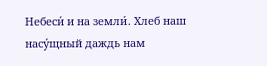Небеси́ и на земли́. Хлеб наш насу́щный даждь нам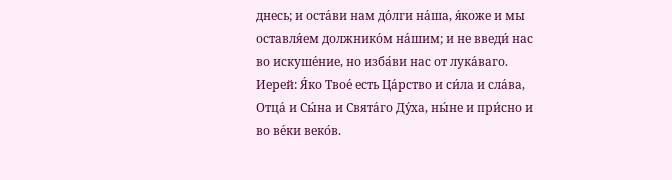днесь; и оста́ви нам до́лги на́ша, я́коже и мы оставля́ем должнико́м на́шим; и не введи́ нас во искуше́ние, но изба́ви нас от лука́ваго.
Иерей: Я́ко Твое́ есть Ца́рство и си́ла и сла́ва, Отца́ и Сы́на и Свята́го Ду́ха, ны́не и при́сно и во ве́ки веко́в.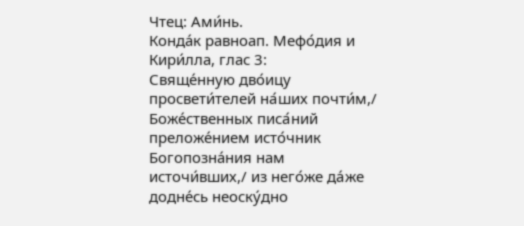Чтец: Ами́нь.
Конда́к равноап. Мефо́дия и Кири́лла, глас 3:
Свяще́нную дво́ицу просвети́телей на́ших почти́м,/ Боже́ственных писа́ний преложе́нием исто́чник Богопозна́ния нам источи́вших,/ из него́же да́же додне́сь неоску́дно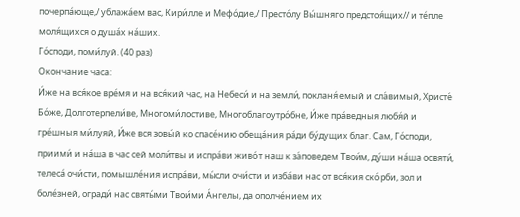почерпа́юще,/ ублажа́ем вас, Кири́лле и Мефо́дие,/ Престо́лу Вы́шняго предстоя́щих// и те́пле моля́щихся о душа́х на́ших.
Го́споди, поми́луй. (40 раз)
Окончание часа:
И́же на вся́кое вре́мя и на вся́кий час, на Небеси́ и на земли́, покланя́емый и сла́вимый, Христе́ Бо́же, Долготерпели́ве, Многоми́лостиве, Многоблагоутро́бне, И́же пра́ведныя любя́й и гре́шныя ми́луяй, И́же вся зовы́й ко спасе́нию обеща́ния ра́ди бу́дущих благ. Сам, Го́споди, приими́ и на́ша в час сей моли́твы и испра́ви живо́т наш к за́поведем Твои́м, ду́ши на́ша освяти́, телеса́ очи́сти, помышле́ния испра́ви, мы́сли очи́сти и изба́ви нас от вся́кия ско́рби, зол и боле́зней, огради́ нас святы́ми Твои́ми А́нгелы, да ополче́нием их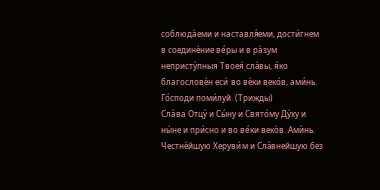соблюда́еми и наставля́еми, дости́гнем в соедине́ние ве́ры и в ра́зум непристу́пныя Твоея́ сла́вы, я́ко благослове́н еси́ во ве́ки веко́в, ами́нь.
Го́споди поми́луй. (Трижды)
Сла́ва Отцу́ и Сы́ну и Свято́му Ду́ху и ны́не и при́сно и во ве́ки веко́в. Ами́нь.
Честне́йшую Херуви́м и Сла́внейшую без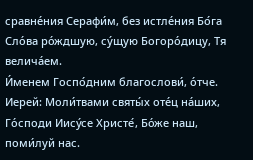сравне́ния Серафи́м, без истле́ния Бо́га Сло́ва ро́ждшую, су́щую Богоро́дицу, Тя велича́ем.
И́менем Госпо́дним благослови́, о́тче.
Иерей: Моли́твами святы́х оте́ц на́ших, Го́споди Иису́се Христе́, Бо́же наш, поми́луй нас.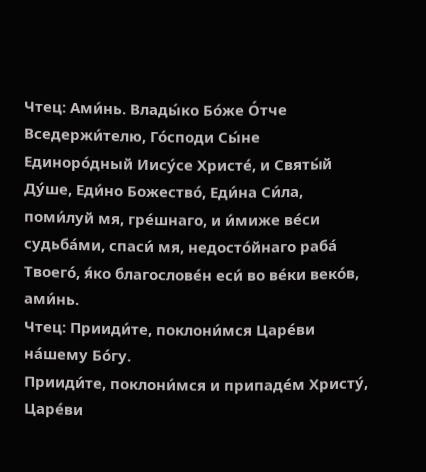Чтец: Ами́нь. Влады́ко Бо́же О́тче Вседержи́телю, Го́споди Сы́не Единоро́дный Иису́се Христе́, и Святы́й Ду́ше, Еди́но Божество́, Еди́на Си́ла, поми́луй мя, гре́шнаго, и и́миже ве́си судьба́ми, спаси́ мя, недосто́йнаго раба́ Твоего́, я́ко благослове́н еси́ во ве́ки веко́в, ами́нь.
Чтец: Прииди́те, поклони́мся Царе́ви на́шему Бо́гу.
Прииди́те, поклони́мся и припаде́м Христу́, Царе́ви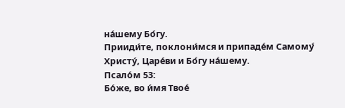на́шему Бо́гу.
Прииди́те, поклони́мся и припаде́м Самому́ Христу́, Царе́ви и Бо́гу на́шему.
Псало́м 53:
Бо́же, во и́мя Твое́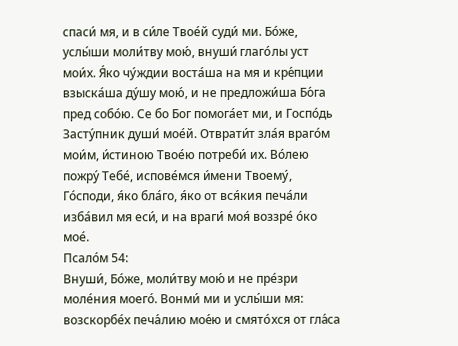спаси́ мя, и в си́ле Твое́й суди́ ми. Бо́же, услы́ши моли́тву мою́, внуши́ глаго́лы уст мои́х. Я́ко чу́ждии воста́ша на мя и кре́пции взыска́ша ду́шу мою́, и не предложи́ша Бо́га пред собо́ю. Се бо Бог помога́ет ми, и Госпо́дь Засту́пник души́ мое́й. Отврати́т зла́я враго́м мои́м, и́стиною Твое́ю потреби́ их. Во́лею пожру́ Тебе́, испове́мся и́мени Твоему́, Го́споди, я́ко бла́го, я́ко от вся́кия печа́ли изба́вил мя еси́, и на враги́ моя́ воззре́ о́ко мое́.
Псало́м 54:
Внуши́, Бо́же, моли́тву мою́ и не пре́зри моле́ния моего́. Вонми́ ми и услы́ши мя: возскорбе́х печа́лию мое́ю и смято́хся от гла́са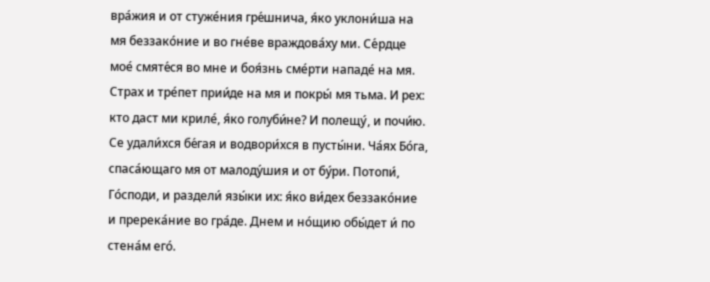вра́жия и от стуже́ния гре́шнича, я́ко уклони́ша на мя беззако́ние и во гне́ве враждова́ху ми. Се́рдце мое́ смяте́ся во мне и боя́знь сме́рти нападе́ на мя. Страх и тре́пет прии́де на мя и покры́ мя тьма. И рех: кто даст ми криле́, я́ко голуби́не? И полещу́, и почи́ю. Се удали́хся бе́гая и водвори́хся в пусты́ни. Ча́ях Бо́га, спаса́ющаго мя от малоду́шия и от бу́ри. Потопи́, Го́споди, и раздели́ язы́ки их: я́ко ви́дех беззако́ние и пререка́ние во гра́де. Днем и но́щию обы́дет и́ по стена́м его́.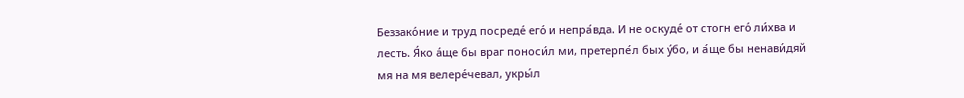Беззако́ние и труд посреде́ его́ и непра́вда. И не оскуде́ от стогн его́ ли́хва и лесть. Я́ко а́ще бы враг поноси́л ми, претерпе́л бых у́бо, и а́ще бы ненави́дяй мя на мя велере́чевал, укры́л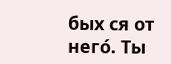бых ся от него́. Ты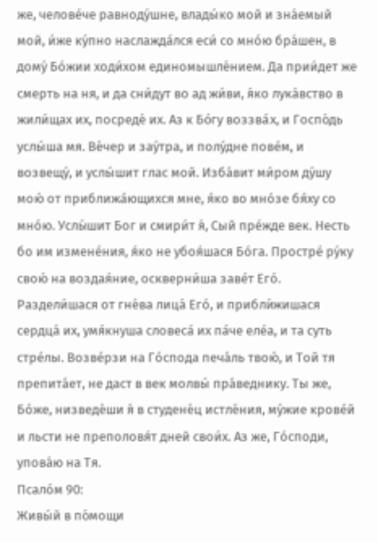же, челове́че равноду́шне, влады́ко мой и зна́емый мой, и́же ку́пно наслажда́лся еси́ со мно́ю бра́шен, в дому́ Бо́жии ходи́хом единомышле́нием. Да прии́дет же смерть на ня, и да сни́дут во ад жи́ви, я́ко лука́вство в жили́щах их, посреде́ их. Аз к Бо́гу воззва́х, и Госпо́дь услы́ша мя. Ве́чер и зау́тра, и полу́дне пове́м, и возвещу́, и услы́шит глас мой. Изба́вит ми́ром ду́шу мою́ от приближа́ющихся мне, я́ко во мно́зе бя́ху со мно́ю. Услы́шит Бог и смири́т я́, Сый пре́жде век. Несть бо им измене́ния, я́ко не убоя́шася Бо́га. Простре́ ру́ку свою́ на воздая́ние, оскверни́ша заве́т Его́. Раздели́шася от гне́ва лица́ Его́, и прибли́жишася сердца́ их, умя́кнуша словеса́ их па́че еле́а, и та суть стре́лы. Возве́рзи на Го́спода печа́ль твою́, и Той тя препита́ет, не даст в век молвы́ пра́веднику. Ты же, Бо́же, низведе́ши я́ в студене́ц истле́ния, му́жие крове́й и льсти не преполовя́т дней свои́х. Аз же, Го́споди, упова́ю на Тя.
Псало́м 90:
Живы́й в по́мощи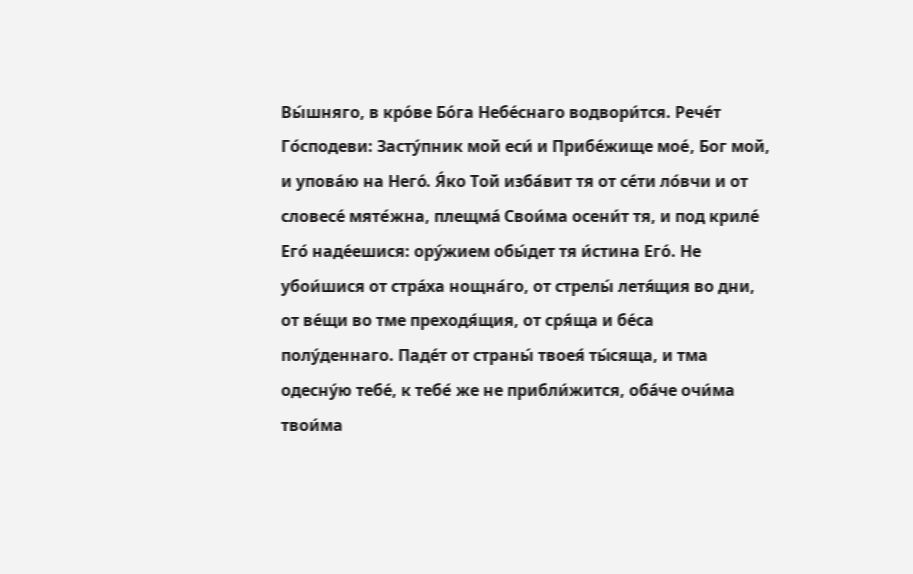Вы́шняго, в кро́ве Бо́га Небе́снаго водвори́тся. Рече́т Го́сподеви: Засту́пник мой еси́ и Прибе́жище мое́, Бог мой, и упова́ю на Него́. Я́ко Той изба́вит тя от се́ти ло́вчи и от словесе́ мяте́жна, плещма́ Свои́ма осени́т тя, и под криле́ Его́ наде́ешися: ору́жием обы́дет тя и́стина Его́. Не убои́шися от стра́ха нощна́го, от стрелы́ летя́щия во дни, от ве́щи во тме преходя́щия, от сря́ща и бе́са полу́деннаго. Паде́т от страны́ твоея́ ты́сяща, и тма одесну́ю тебе́, к тебе́ же не прибли́жится, оба́че очи́ма твои́ма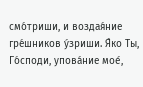смо́триши, и воздая́ние гре́шников у́зриши. Я́ко Ты, Го́споди, упова́ние мое́,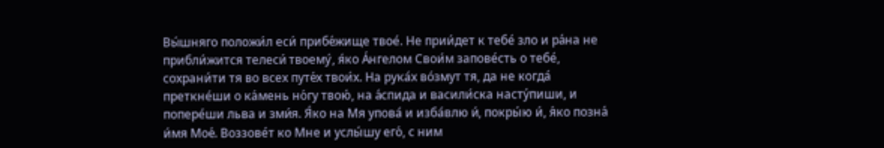Вы́шняго положи́л еси́ прибе́жище твое́. Не прии́дет к тебе́ зло и ра́на не прибли́жится телеси́ твоему́, я́ко А́нгелом Свои́м запове́сть о тебе́, сохрани́ти тя во всех путе́х твои́х. На рука́х во́змут тя, да не когда́ преткне́ши о ка́мень но́гу твою́, на а́спида и васили́ска насту́пиши, и попере́ши льва и зми́я. Я́ко на Мя упова́ и изба́влю и́, покры́ю и́, я́ко позна́ и́мя Мое́. Воззове́т ко Мне и услы́шу его́, с ним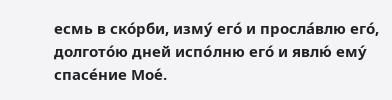есмь в ско́рби, изму́ его́ и просла́влю его́, долгото́ю дней испо́лню его́ и явлю́ ему́ спасе́ние Мое́.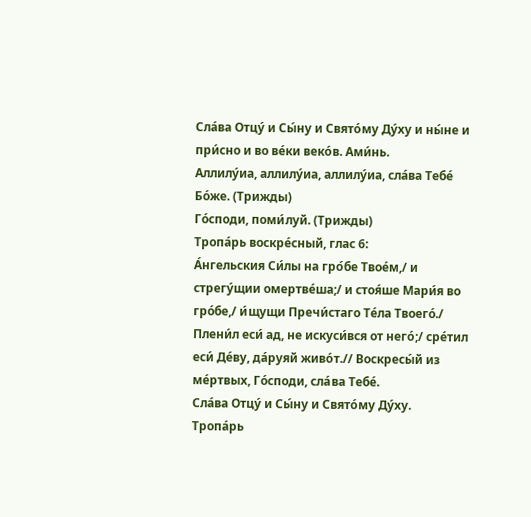Сла́ва Отцу́ и Сы́ну и Свято́му Ду́ху и ны́не и при́сно и во ве́ки веко́в. Ами́нь.
Аллилу́иа, аллилу́иа, аллилу́иа, сла́ва Тебе́ Бо́же. (Трижды)
Го́споди, поми́луй. (Трижды)
Тропа́рь воскре́сный, глас 6:
А́нгельския Си́лы на гро́бе Твое́м,/ и стрегу́щии омертве́ша;/ и стоя́ше Мари́я во гро́бе,/ и́щущи Пречи́стаго Те́ла Твоего́./ Плени́л еси́ ад, не искуси́вся от него́;/ сре́тил еси́ Де́ву, да́руяй живо́т.// Воскресы́й из ме́ртвых, Го́споди, сла́ва Тебе́.
Сла́ва Отцу́ и Сы́ну и Свято́му Ду́ху.
Тропа́рь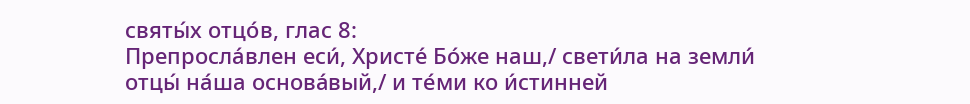святы́х отцо́в, глас 8:
Препросла́влен еси́, Христе́ Бо́же наш,/ свети́ла на земли́ отцы́ на́ша основа́вый,/ и те́ми ко и́стинней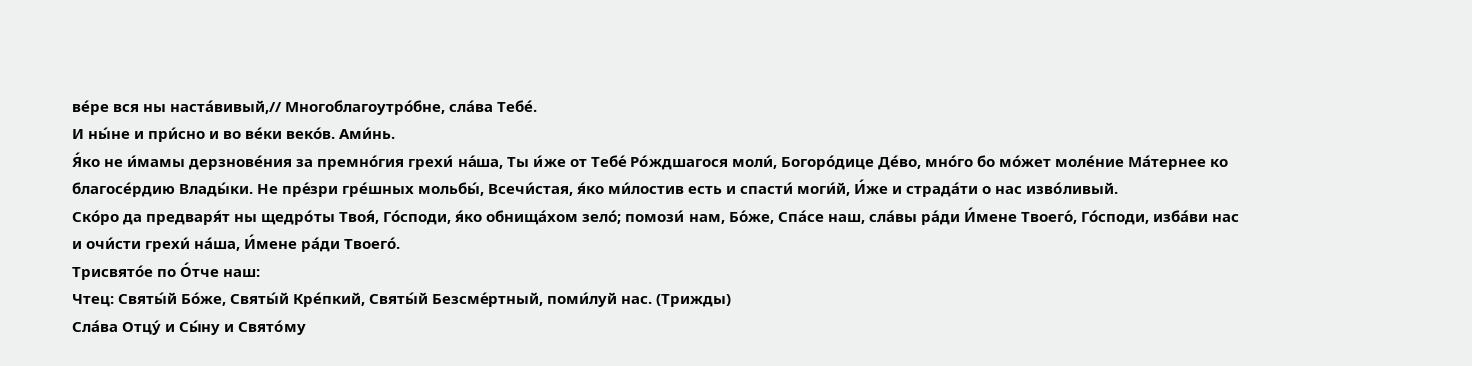ве́ре вся ны наста́вивый,// Многоблагоутро́бне, сла́ва Тебе́.
И ны́не и при́сно и во ве́ки веко́в. Ами́нь.
Я́ко не и́мамы дерзнове́ния за премно́гия грехи́ на́ша, Ты и́же от Тебе́ Ро́ждшагося моли́, Богоро́дице Де́во, мно́го бо мо́жет моле́ние Ма́тернее ко благосе́рдию Влады́ки. Не пре́зри гре́шных мольбы́, Всечи́стая, я́ко ми́лостив есть и спасти́ моги́й, И́же и страда́ти о нас изво́ливый.
Ско́ро да предваря́т ны щедро́ты Твоя́, Го́споди, я́ко обнища́хом зело́; помози́ нам, Бо́же, Спа́се наш, сла́вы ра́ди И́мене Твоего́, Го́споди, изба́ви нас и очи́сти грехи́ на́ша, И́мене ра́ди Твоего́.
Трисвято́е по О́тче наш:
Чтец: Святы́й Бо́же, Святы́й Кре́пкий, Святы́й Безсме́ртный, поми́луй нас. (Трижды)
Сла́ва Отцу́ и Сы́ну и Свято́му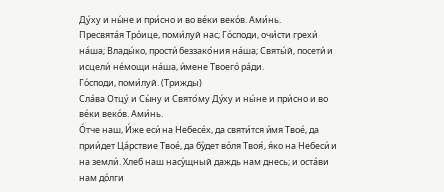Ду́ху и ны́не и при́сно и во ве́ки веко́в. Ами́нь.
Пресвята́я Тро́ице, поми́луй нас; Го́споди, очи́сти грехи́ на́ша; Влады́ко, прости́ беззако́ния на́ша; Святы́й, посети́ и исцели́ не́мощи на́ша, и́мене Твоего́ ра́ди.
Го́споди, поми́луй. (Трижды)
Сла́ва Отцу́ и Сы́ну и Свято́му Ду́ху и ны́не и при́сно и во ве́ки веко́в. Ами́нь.
О́тче наш, И́же еси́ на Небесе́х, да святи́тся и́мя Твое́, да прии́дет Ца́рствие Твое́, да бу́дет во́ля Твоя́, я́ко на Небеси́ и на земли́. Хлеб наш насу́щный даждь нам днесь; и оста́ви нам до́лги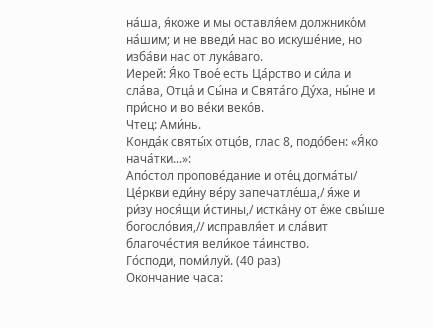на́ша, я́коже и мы оставля́ем должнико́м на́шим; и не введи́ нас во искуше́ние, но изба́ви нас от лука́ваго.
Иерей: Я́ко Твое́ есть Ца́рство и си́ла и сла́ва, Отца́ и Сы́на и Свята́го Ду́ха, ны́не и при́сно и во ве́ки веко́в.
Чтец: Ами́нь.
Конда́к святы́х отцо́в, глас 8, подо́бен: «Я́ко нача́тки...»:
Апо́стол пропове́дание и оте́ц догма́ты/ Це́ркви еди́ну ве́ру запечатле́ша,/ я́же и ри́зу нося́щи и́стины,/ истка́ну от е́же свы́ше богосло́вия,// исправля́ет и сла́вит благоче́стия вели́кое та́инство.
Го́споди, поми́луй. (40 раз)
Окончание часа: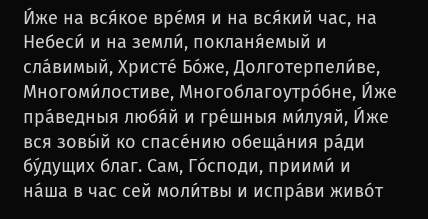И́же на вся́кое вре́мя и на вся́кий час, на Небеси́ и на земли́, покланя́емый и сла́вимый, Христе́ Бо́же, Долготерпели́ве, Многоми́лостиве, Многоблагоутро́бне, И́же пра́ведныя любя́й и гре́шныя ми́луяй, И́же вся зовы́й ко спасе́нию обеща́ния ра́ди бу́дущих благ. Сам, Го́споди, приими́ и на́ша в час сей моли́твы и испра́ви живо́т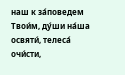наш к за́поведем Твои́м, ду́ши на́ша освяти́, телеса́ очи́сти,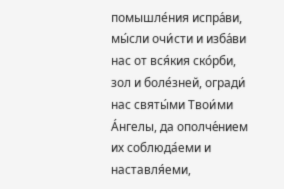помышле́ния испра́ви, мы́сли очи́сти и изба́ви нас от вся́кия ско́рби, зол и боле́зней, огради́ нас святы́ми Твои́ми А́нгелы, да ополче́нием их соблюда́еми и наставля́еми,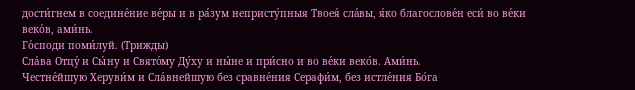дости́гнем в соедине́ние ве́ры и в ра́зум непристу́пныя Твоея́ сла́вы, я́ко благослове́н еси́ во ве́ки веко́в, ами́нь.
Го́споди поми́луй. (Трижды)
Сла́ва Отцу́ и Сы́ну и Свято́му Ду́ху и ны́не и при́сно и во ве́ки веко́в. Ами́нь.
Честне́йшую Херуви́м и Сла́внейшую без сравне́ния Серафи́м, без истле́ния Бо́га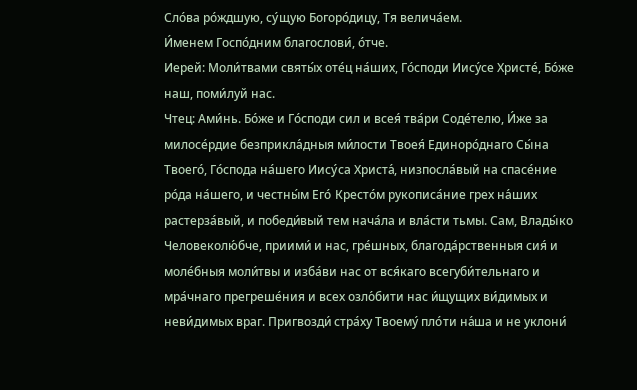Сло́ва ро́ждшую, су́щую Богоро́дицу, Тя велича́ем.
И́менем Госпо́дним благослови́, о́тче.
Иерей: Моли́твами святы́х оте́ц на́ших, Го́споди Иису́се Христе́, Бо́же наш, поми́луй нас.
Чтец: Ами́нь. Бо́же и Го́споди сил и всея́ тва́ри Соде́телю, И́же за милосе́рдие безприкла́дныя ми́лости Твоея́ Единоро́днаго Сы́на Твоего́, Го́спода на́шего Иису́са Христа́, низпосла́вый на спасе́ние ро́да на́шего, и честны́м Его́ Кресто́м рукописа́ние грех на́ших растерза́вый, и победи́вый тем нача́ла и вла́сти тьмы. Сам, Влады́ко Человеколю́бче, приими́ и нас, гре́шных, благода́рственныя сия́ и моле́бныя моли́твы и изба́ви нас от вся́каго всегуби́тельнаго и мра́чнаго прегреше́ния и всех озло́бити нас и́щущих ви́димых и неви́димых враг. Пригвозди́ стра́ху Твоему́ пло́ти на́ша и не уклони́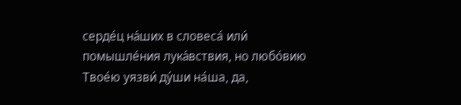серде́ц на́ших в словеса́ или́ помышле́ния лука́вствия, но любо́вию Твое́ю уязви́ ду́ши на́ша, да,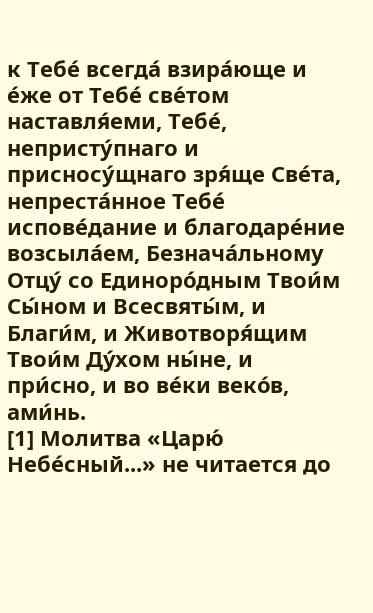к Тебе́ всегда́ взира́юще и е́же от Тебе́ све́том наставля́еми, Тебе́, непристу́пнаго и присносу́щнаго зря́ще Све́та, непреста́нное Тебе́ испове́дание и благодаре́ние возсыла́ем, Безнача́льному Отцу́ со Единоро́дным Твои́м Сы́ном и Всесвяты́м, и Благи́м, и Животворя́щим Твои́м Ду́хом ны́не, и при́сно, и во ве́ки веко́в, ами́нь.
[1] Молитва «Царю́ Небе́сный...» не читается до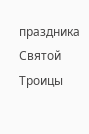праздника Святой Троицы